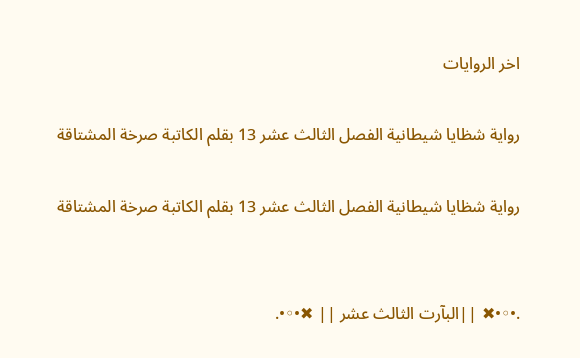اخر الروايات

رواية شظايا شيطانية الفصل الثالث عشر 13 بقلم الكاتبة صرخة المشتاقة

رواية شظايا شيطانية الفصل الثالث عشر 13 بقلم الكاتبة صرخة المشتاقة


.•◦•✖ ||البآرت الثالث عشر || ✖•◦•.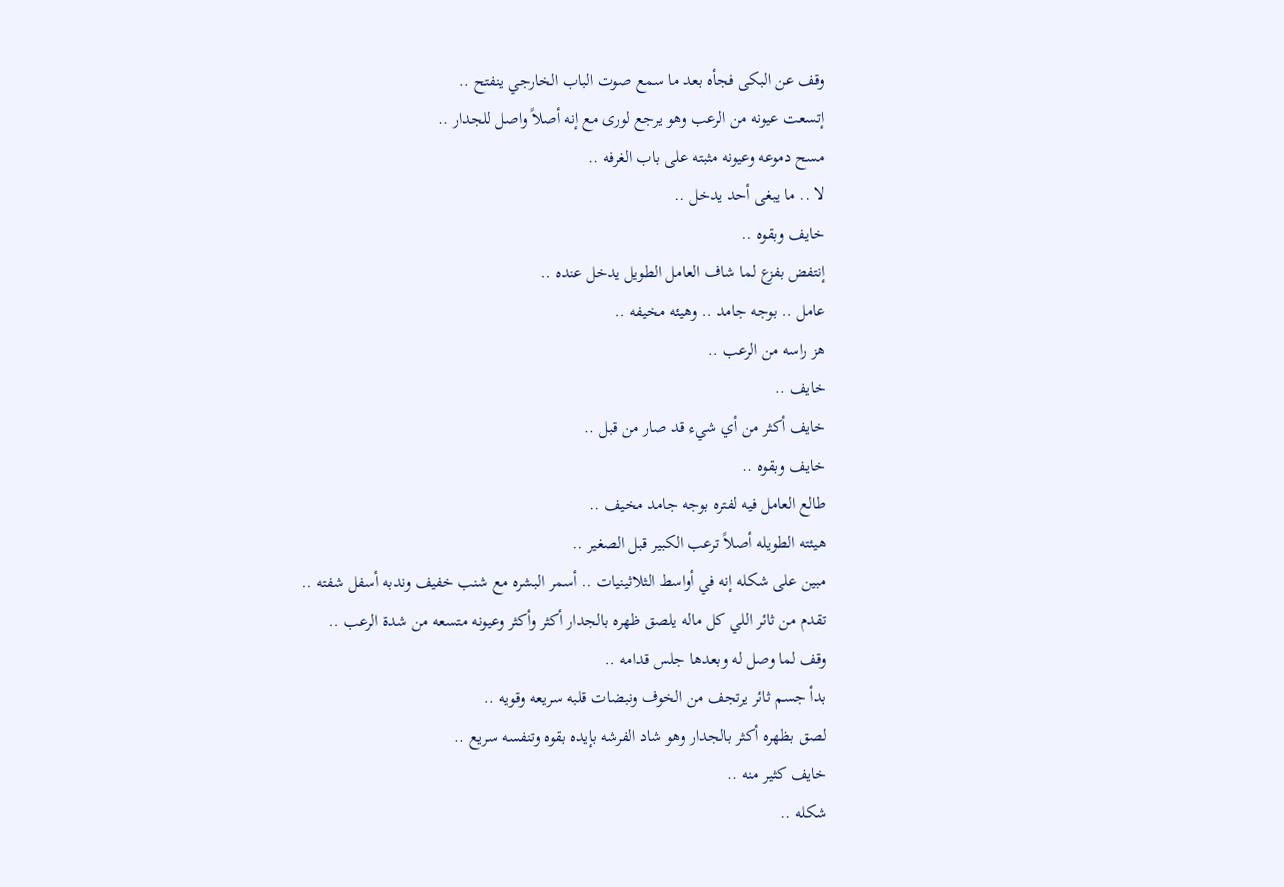وقف عن البكى فجأه بعد ما سمع صوت الباب الخارجي ينفتح ..
إتسعت عيونه من الرعب وهو يرجع لورى مع إنه أصلاً واصل للجدار ..
مسح دموعه وعيونه مثبته على باب الغرفه ..
لا .. ما يبغى أحد يدخل ..
خايف وبقوه ..
إنتفض بفزع لما شاف العامل الطويل يدخل عنده ..
عامل .. بوجه جامد .. وهيئه مخيفه ..
هز راسه من الرعب ..
خايف ..
خايف أكثر من أي شيء قد صار من قبل ..
خايف وبقوه ..
طالع العامل فيه لفتره بوجه جامد مخيف ..
هيئته الطويله أصلاً ترعب الكبير قبل الصغير ..
مبين على شكله إنه في أواسط الثلاثينيات .. أسمر البشره مع شنب خفيف وندبه أسفل شفته ..
تقدم من ثائر اللي كل ماله يلصق ظهره بالجدار أكثر وأكثر وعيونه متسعه من شدة الرعب ..
وقف لما وصل له وبعدها جلس قدامه ..
بدأ جسم ثائر يرتجف من الخوف ونبضات قلبه سريعه وقويه ..
لصق بظهره أكثر بالجدار وهو شاد الفرشه بإيده بقوه وتنفسه سريع ..
خايف كثير منه ..
شكله ..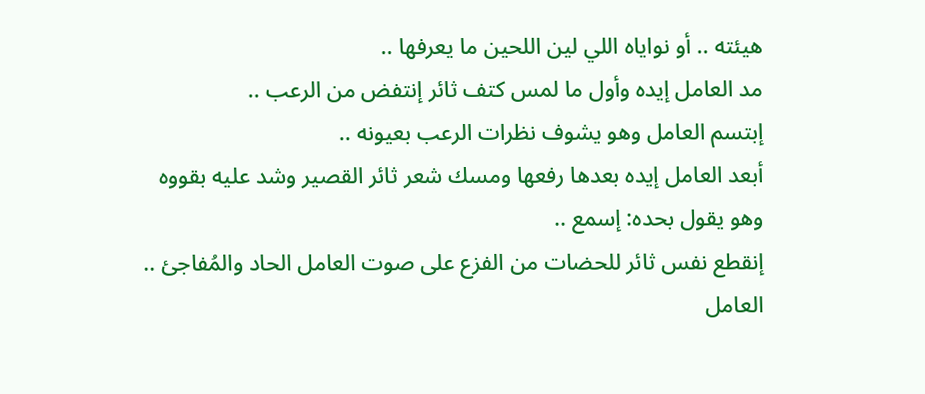هيئته .. أو نواياه اللي لين اللحين ما يعرفها ..
مد العامل إيده وأول ما لمس كتف ثائر إنتفض من الرعب ..
إبتسم العامل وهو يشوف نظرات الرعب بعيونه ..
أبعد العامل إيده بعدها رفعها ومسك شعر ثائر القصير وشد عليه بقووه وهو يقول بحده: إسمع ..
إنقطع نفس ثائر للحضات من الفزع على صوت العامل الحاد والمُفاجئ ..
العامل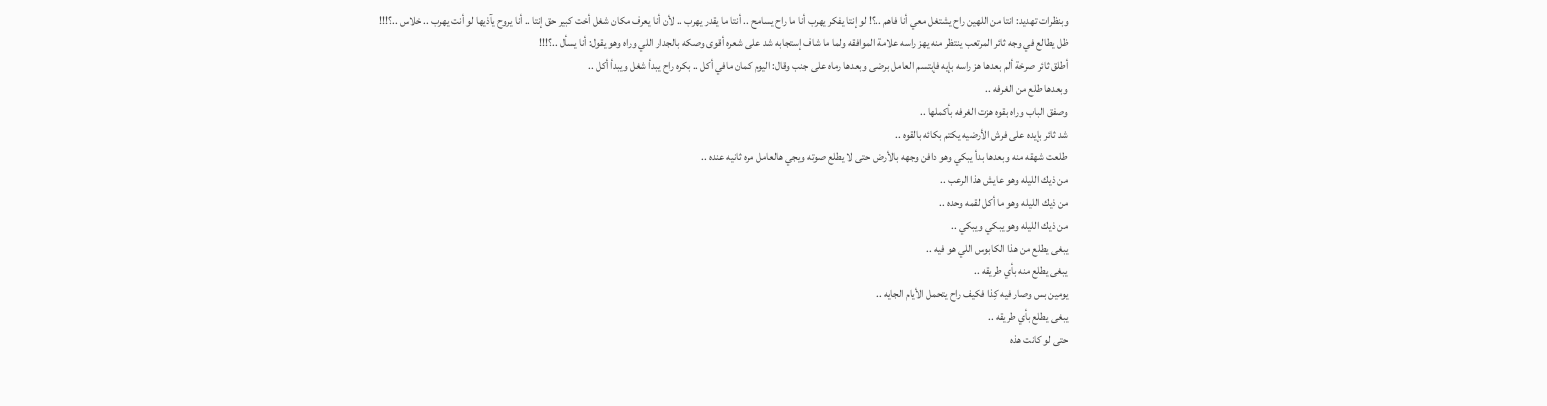وبنظرات تهديد: انتا من اللهين راح يشتغل معي أنا فاهم ..؟! لو إنتا يفكر يهرب أنا ما راح يسامح .. أنتا ما يقدر يهرب .. لأن أنا يعرف مكان شغل أخت كبير حق إنتا .. أنا يروح يآذيها لو أنت يهرب .. خلاس ..؟!!!
ظل يطالع في وجه ثائر المرتعب ينتظر منه يهز راسه علامة الموافقه ولما ما شاف إستجابه شد على شعره أقوى وصكه بالجدار اللي وراه وهو يقول: أنا يسأل ..؟!!!
أطلق ثائر صرخة ألم بعدها هز راسه بإيه فإبتسم العامل برضى وبعدها رماه على جنب وقال: اليوم كمان مافي أكل .. بكره راح يبدأ شغل ويبدأ أكل ..
وبعدها طلع من الغرفه ..
وصفق الباب وراه بقوه هزت الغرفه بأكملها ..
شد ثائر بإيده على فرش الأرضيه يكتم بكائه بالقوه ..
طلعت شهقه منه وبعدها بدأ يبكي وهو دافن وجهه بالأرض حتى لا يطلع صوته ويجي هالعامل مره ثانيه عنده ..
من ذيك الليله وهو عايش هذا الرعب ..
من ذيك الليله وهو ما أكل لقمه وحده ..
من ذيك الليله وهو يبكي ويبكي ..
يبغى يطلع من هذا الكابوس اللي هو فيه ..
يبغى يطلع منه بأي طريقه ..
يومين بس وصار فيه كِذا فكيف راح يتحمل الأيام الجايه ..
يبغى يطلع بأي طريقه ..
حتى لو كانت هذه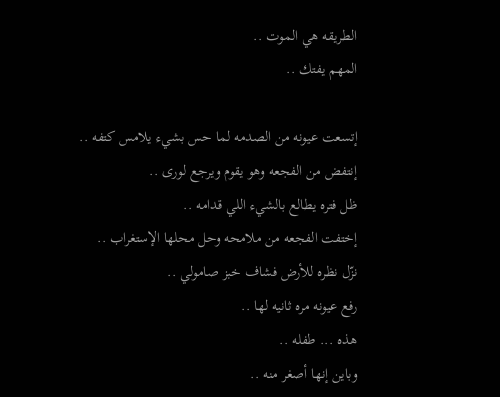الطريقه هي الموت ..
المهم يفتك ..

إتسعت عيونه من الصدمه لما حس بشيء يلامس كتفه ..
إنتفض من الفجعه وهو يقوم ويرجع لورى ..
ظل فتره يطالع بالشيء اللي قدامه ..
إختفت الفجعه من ملامحه وحل محلها الإستغراب ..
نزّل نظره للأرض فشاف خبز صامولي ..
رفع عيونه مره ثانيه لها ..
هذه ... طفله ..
وباين إنها أصغر منه ..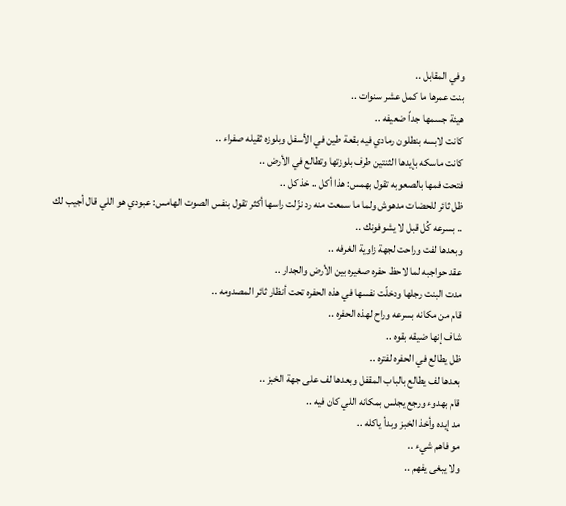وفي المقابل ..
بنت عمرها ما كمل عشر سنوات ..
هيئة جسمها جداً ضعيفه ..
كانت لابسه بنطلون رمادي فيه بقعة طين في الأسفل وبلوزه ثقيله صفراء ..
كانت ماسكه بإيدها الثنتين طرف بلوزتها وتطالع في الأرض ..
فتحت فمها بالصعوبه تقول بهمس: هذا أكل .. خذ كل ..
ظل ثائر للحضات مدهوش ولما ما سمعت منه رد نزّلت راسها أكثر تقول بنفس الصوت الهامس: عبودي هو اللي قال أجيب لك .. بسرعه كُل قبل لا يشوفونك ..
وبعدها لفت وراحت لجهة زاوية الغرفه ..
عقد حواجبه لما لاحظ حفره صغيره بين الأرض والجدار ..
مدت البنت رجلها ودخلّت نفسها في هذه الحفره تحت أنظار ثائر المصدومه ..
قام من مكانه بسرعه وراح لهذه الحفره ..
شاف إنها ضيقه بقوه ..
ظل يطالع في الحفره لفتره ..
بعدها لف يطالع بالباب المقفل وبعدها لف على جهة الخبز ..
قام بهدوء ورجع يجلس بمكانه اللي كان فيه ..
مد إيده وأخذ الخبز وبدأ ياكله ..
مو فاهم شيء ..
ولا يبغى يفهم ..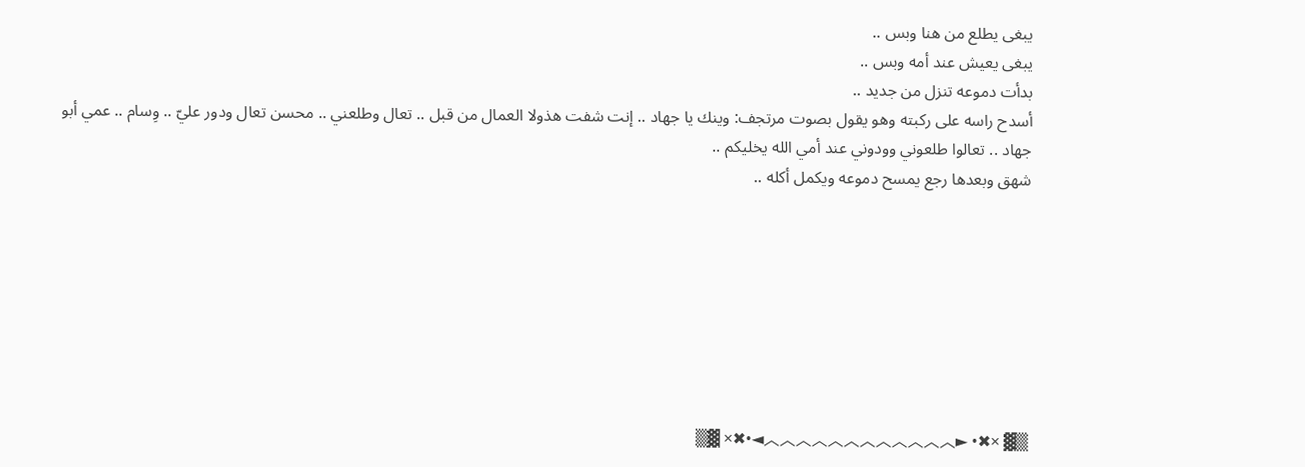يبغى يطلع من هنا وبس ..
يبغى يعيش عند أمه وبس ..
بدأت دموعه تنزل من جديد ..
أسدح راسه على ركبته وهو يقول بصوت مرتجف: وينك يا جهاد .. إنت شفت هذولا العمال من قبل .. تعال وطلعني .. محسن تعال ودور عليّ .. وِسام .. عمي أبو جهاد .. تعالوا طلعوني وودوني عند أمي الله يخليكم ..
شهق وبعدها رجع يمسح دموعه ويكمل أكله ..








▒▓ ×✖• ►︿︿︿︿︿︿︿︿︿︿︿︿◄•✖× ▓▒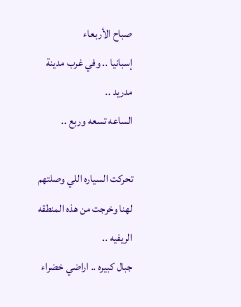صباح الأربعاء
إسبانيا .. وفي غرب مدينة مدريد ..
الساعه تسعه وربع ..

تحركت السياره اللي وصلتهم لهنا وخرجت من هذه المنطقه الريفيه ..
جبال كبيره .. اراضي خضراء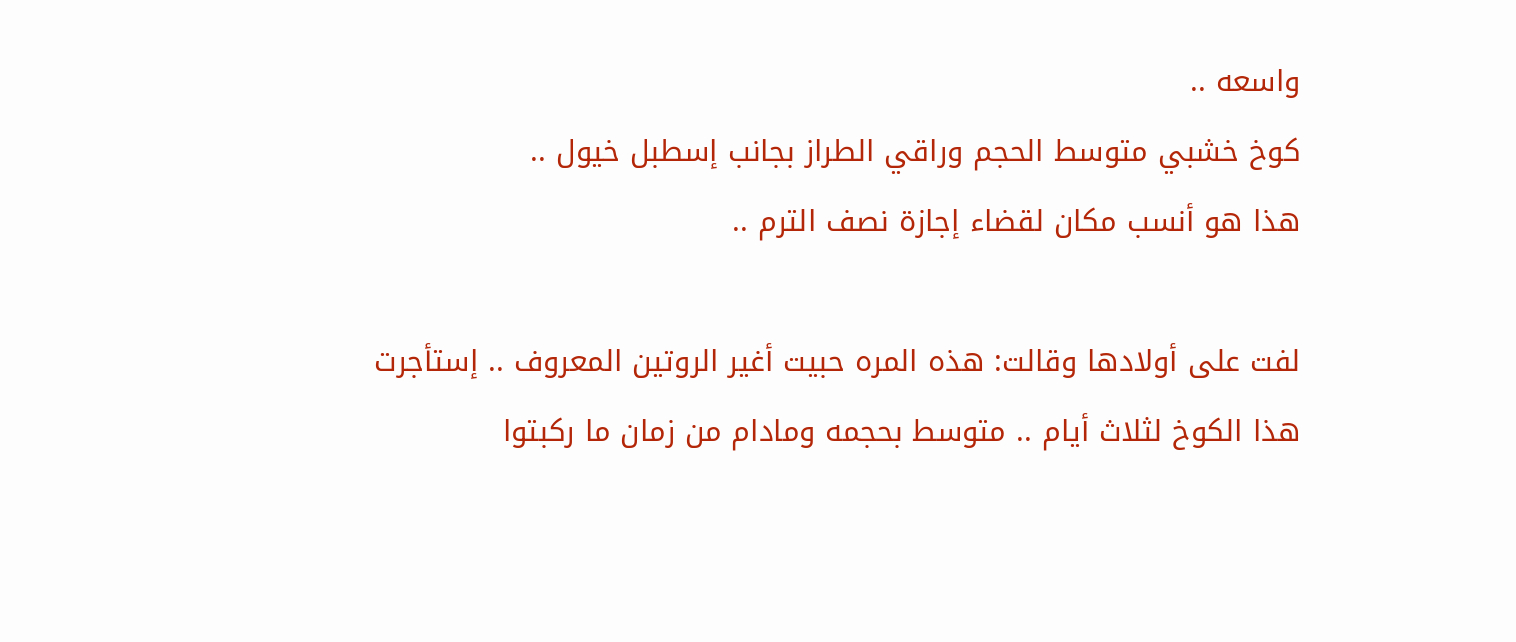واسعه ..
كوخ خشبي متوسط الحجم وراقي الطراز بجانب إسطبل خيول ..
هذا هو أنسب مكان لقضاء إجازة نصف الترم ..

لفت على أولادها وقالت: هذه المره حبيت أغير الروتين المعروف .. إستأجرت هذا الكوخ لثلاث أيام .. متوسط بحجمه ومادام من زمان ما ركبتوا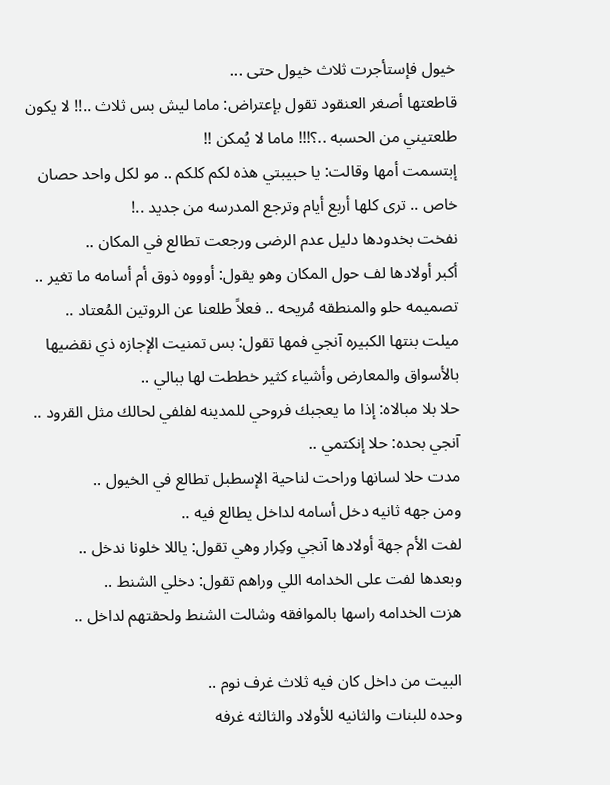خيول فإستأجرت ثلاث خيول حتى ...
قاطعتها أصغر العنقود تقول بإعتراض: ماما ليش بس ثلاث ..!! لا يكون طلعتيني من الحسبه ..؟!!! ماما لا يُمكن !!
إبتسمت أمها وقالت: يا حبيبتي هذه لكم كلكم .. مو لكل واحد حصان خاص .. ترى كلها أربع أيام وترجع المدرسه من جديد ..!
نفخت بخدودها دليل عدم الرضى ورجعت تطالع في المكان ..
أكبر أولادها لف حول المكان وهو يقول: أوووه ذوق أم أسامه ما تغير .. تصميمه حلو والمنطقه مُريحه .. فعلاً طلعنا عن الروتين المُعتاد ..
ميلت بنتها الكبيره آنجي فمها تقول: بس تمنيت الإجازه ذي نقضيها بالأسواق والمعارض وأشياء كثير خططت لها ببالي ..
حلا بلا مبالاه: إذا ما يعجبك فروحي للمدينه لفلفي لحالك مثل القرود ..
آنجي بحده: حلا إنكتمي ..
مدت حلا لسانها وراحت لناحية الإسطبل تطالع في الخيول ..
ومن جهه ثانيه دخل أسامه لداخل يطالع فيه ..
لفت الأم جهة أولادها آنجي وكِرار وهي تقول: ياللا خلونا ندخل ..
وبعدها لفت على الخدامه اللي وراهم تقول: دخلي الشنط ..
هزت الخدامه راسها بالموافقه وشالت الشنط ولحقتهم لداخل ..

البيت من داخل كان فيه ثلاث غرف نوم ..
وحده للبنات والثانيه للأولاد والثالثه غرفه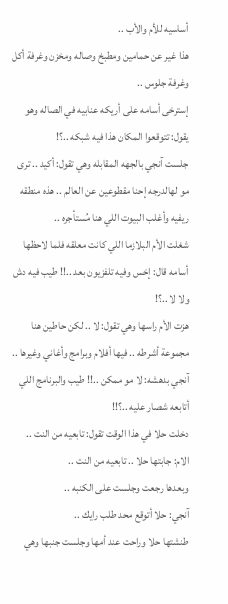أساسيه للأم والأب ..
هذا غير عن حمامين ومطبخ وصاله ومخزن وغرفة أكل وغرفة جلوس ..
إسترخى أسامه على أريكه عنابيه في الصاله وهو يقول: تتوقعوا المكان هذا فيه شبكه ..؟!
جلست آنجي بالجهه المقابله وهي تقول: أكيد .. ترى مو لهالدرجه إحنا مقطوعين عن العالم .. هذه منطقه ريفيه وأغلب البيوت اللي هنا مُستأجره ..
شغلت الأم البلازما اللي كانت معلقه فلما لاحظها أسامه قال: إخس وفيه تلفزيون بعد ..!! طيب فيه دش ولا لا ..؟!
هزت الأم راسها وهي تقول: لا .. لكن حاطين هنا مجموعة أشرطه .. فيها أفلام وبرامج وأغاني وغيرها ..
آنجي بدهشه: لا مو ممكن ..!! طيب والبرنامج اللي أتابعه شصار عليه ..؟!!
دخلت حلا في هذا الوقت تقول: تابعيه من النت ..
الام: جابتها حلا .. تابعيه من النت ..
وبعدها رجعت وجلست على الكنبه ..
آنجي: حلا أتوقع محد طلب رايك ..
طنشتها حلا وراحت عند أمها وجلست جنبها وهي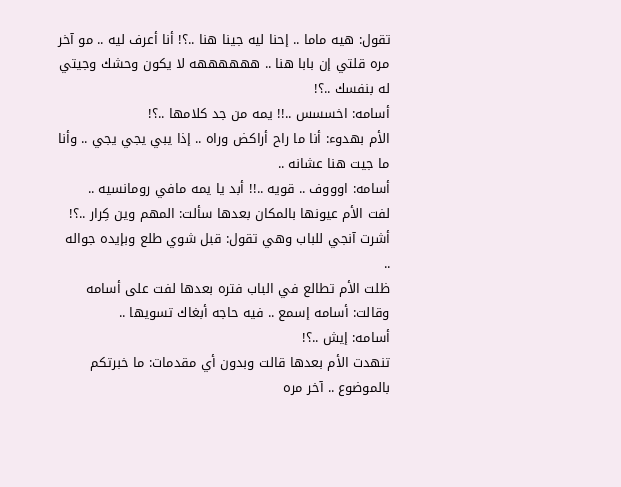تقول: هيه ماما .. إحنا ليه جينا هنا ..؟! أنا أعرف ليه .. مو آخر مره قلتي إن بابا هنا .. ههههههه لا يكون وحشك وجيتي له بنفسك ..؟!
أسامه: اخسسس ..!! يمه من جد كلامها ..؟!
الأم بهدوء: أنا ما راح أراكض وراه .. إذا يبي يجي يجي .. وأنا ما جيت هنا عشانه ..
أسامه: اوووف .. قويه ..!! أبد يا يمه مافي رومانسيه ..
لفت الأم عيونها بالمكان بعدها سألت: المهم وين كِرار ..؟!
أشرت آنجي للباب وهي تقول: قبل شوي طلع وبإيده جواله ..
ظلت الأم تطالع في الباب فتره بعدها لفت على أسامه وقالت: أسامه إسمع .. فيه حاجه أبغاك تسويها ..
أسامه: إيش ..؟!
تنهدت الأم بعدها قالت وبدون أي مقدمات: ما خبرتكم بالموضوع .. آخر مره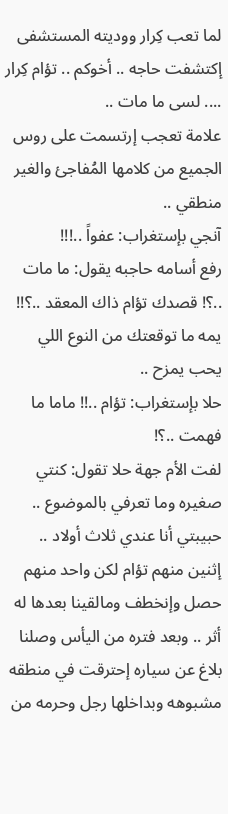لما تعب كِرار ووديته المستشفى إكتشفت حاجه .. أخوكم .. تؤام كِرار .... لسى ما مات ..
علامة تعجب إرتسمت على روس الجميع من كلامها المُفاجئ والغير منطقي ..
آنجي بإستغراب: عفواً ..!!!
رفع أسامه حاجبه يقول: ما مات ..؟! قصدك تؤام ذاك المعقد ..؟!! يمه ما توقعتك من النوع اللي يحب يمزح ..
حلا بإستغراب: تؤام ..!! ماما ما فهمت ..؟!
لفت الأم جهة حلا تقول: كنتي صغيره وما تعرفي بالموضوع .. حبيبتي أنا عندي ثلاث أولاد .. إثنين منهم تؤام لكن واحد منهم حصل وإنخطف ومالقينا بعدها له أثر .. وبعد فتره من اليأس وصلنا بلاغ عن سياره إحترقت في منطقه مشبوهه وبداخلها رجل وحرمه من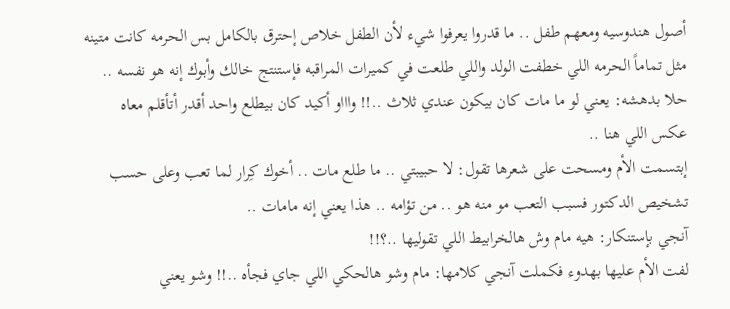أصول هندوسيه ومعهم طفل .. ما قدروا يعرفوا شيء لأن الطفل خلاص إحترق بالكامل بس الحرمه كانت متينه مثل تماماً الحرمه اللي خطفت الولد واللي طلعت في كميرات المراقبه فإستنتج خالك وأبوك إنه هو نفسه ..
حلا بدهشه: يعني لو ما مات كان بيكون عندي ثلاث ..!! واااو أكيد كان بيطلع واحد أقدر أتأقلم معاه عكس اللي هنا ..
إبتسمت الأم ومسحت على شعرها تقول: لا حبيبتي .. ما طلع مات .. أخوك كِرار لما تعب وعلى حسب تشخيص الدكتور فسبب التعب مو منه هو .. من تؤامه .. هذا يعني إنه مامات ..
آنجي بإستنكار: هيه مام وش هالخرابيط اللي تقوليها ..؟!!
لفت الأم عليها بهدوء فكملت آنجي كلامها: مام وشو هالحكي اللي جاي فجأه ..!! وشو يعني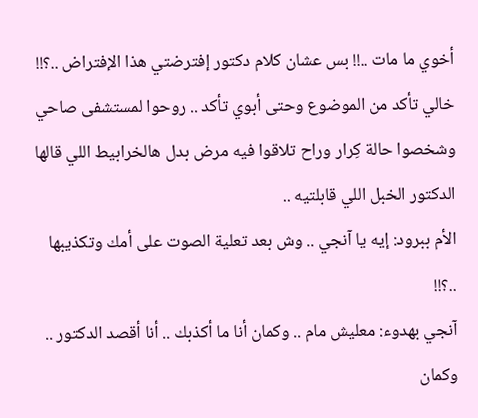أخوي ما مات ..!! بس عشان كلام دكتور إفترضتي هذا الإفتراض ..؟!! خالي تأكد من الموضوع وحتى أبوي تأكد .. روحوا لمستشفى صاحي وشخصوا حالة كِرار وراح تلاقوا فيه مرض بدل هالخرابيط اللي قالها الدكتور الخبل اللي قابلتيه ..
الأم ببرود: إيه يا آنجي .. وش بعد تعلية الصوت على أمك وتكذيبها ..؟!!
آنجي بهدوء: معليش مام .. وكمان أنا ما أكذبك .. أنا أقصد الدكتور .. وكمان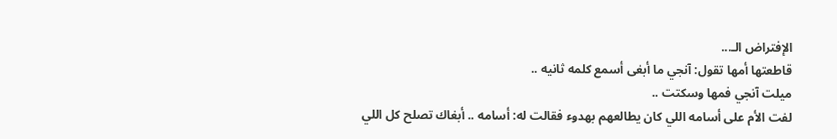الإفتراض الـ...
قاطعتها أمها تقول: آنجي ما أبغى أسمع كلمه ثانيه ..
ميلت آنجي فمها وسكتت ..
لفت الأم على أسامه اللي كان يطالعهم بهدوء فقالت له: أسامه .. أبغاك تصلح كل اللي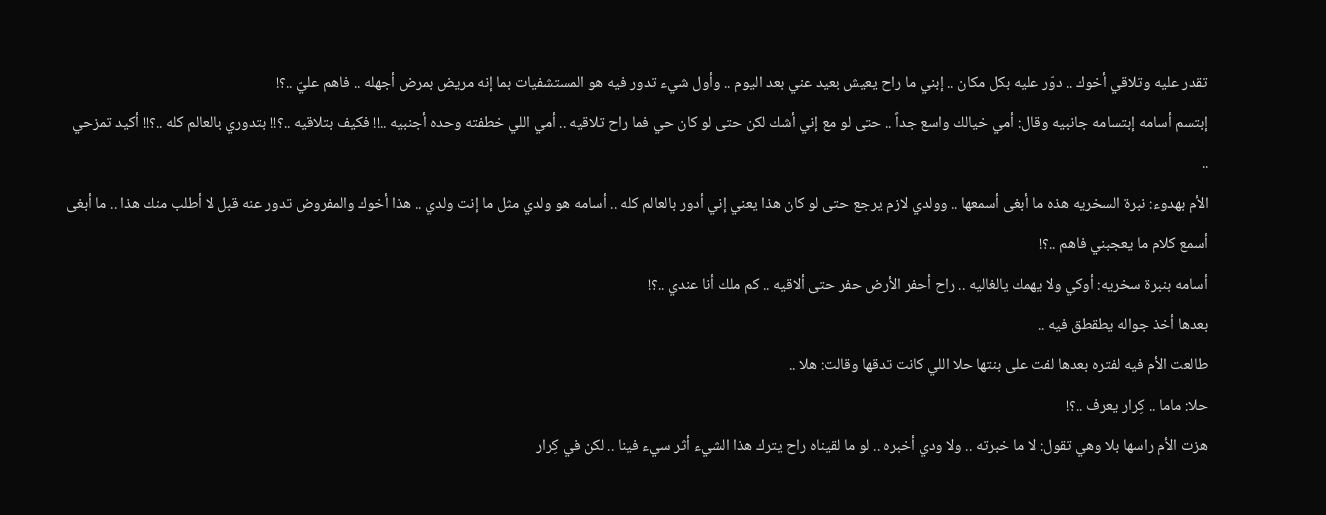تقدر عليه وتلاقي أخوك .. دوّر عليه بكل مكان .. إبني ما راح يعيش بعيد عني بعد اليوم .. وأول شيء تدور فيه هو المستشفيات بما إنه مريض بمرض أجهله .. فاهم عليّ ..؟!
إبتسم أسامه إبتسامه جانبيه وقال: أمي خيالك واسع جداً .. حتى لو مع إني أشك لكن حتى لو كان حي فما راح تلاقيه .. أمي اللي خطفته وحده أجنبيه ..!! فكيف بتلاقيه ..؟!! بتدوري بالعالم كله ..؟!! أكيد تمزحي ..
الأم بهدوء: نبرة السخريه هذه ما أبغى أسمعها .. وولدي لازم يرجع حتى لو كان هذا يعني إني أدور بالعالم كله .. أسامه هو ولدي مثل ما إنت ولدي .. هذا أخوك والمفروض تدور عنه قبل لا أطلب منك هذا .. ما أبغى أسمع كلام ما يعجبني فاهم ..؟!
أسامه بنبرة سخريه: أوكي ولا يهمك يالغاليه .. راح أحفر الأرض حفر حتى ألاقيه .. كم ملك أنا عندي ..؟!
بعدها أخذ جواله يطقطق فيه ..
طالعت الأم فيه لفتره بعدها لفت على بنتها حلا اللي كانت تدقها وقالت: هلا ..
حلا: ماما .. كِرار يعرف ..؟!
هزت الأم راسها بلا وهي تقول: لا ما خبرته .. ولا ودي أخبره .. لو ما لقيناه راح يترك هذا الشيء أثر سيء فينا .. لكن في كِرار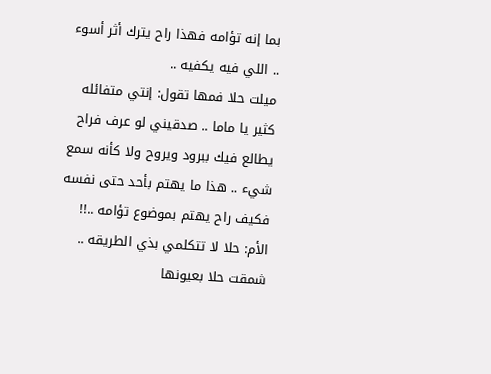بما إنه تؤامه فهذا راح يترك أثر أسوء .. اللي فيه يكفيه ..
ميلت حلا فمها تقول: إنتي متفائله كثير يا ماما .. صدقيني لو عرف فراح يطالع فيك ببرود ويروح ولا كأنه سمع شيء .. هذا ما يهتم بأحد حتى نفسه فكيف راح يهتم بموضوع تؤامه ..!!
الأم: حلا لا تتكلمي بذي الطريقه ..
شمقت حلا بعيونها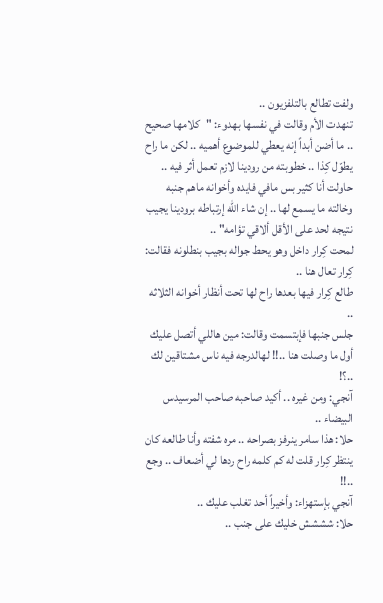ولفت تطالع بالتلفزيون ..
تنهدت الأم وقالت في نفسها بهدوء: "كلامها صحيح .. ما أضن أبداً إنه يعطي للموضوع أهميه .. لكن ما راح يطوّل كِذا .. خطوبته من رودينا لازم تعمل أثر فيه .. حاولت أنا كثير بس مافي فايده وأخوانه ماهم جنبه وخالته ما يسمع لها .. إن شاء الله إرتباطه برودينا يجيب نتيجه لحد على الأقل ألاقي تؤامه" ..
لمحت كِرار داخل وهو يحط جواله بجيب بنطلونه فقالت: كِرار تعال هنا ..
طالع كِرار فيها بعدها راح لها تحت أنظار أخوانه الثلاثه ..
جلس جنبها فإبتسمت وقالت: مين هاللي أتصل عليك أول ما وصلت هنا ..!! لهالدرجه فيه ناس مشتاقين لك ..؟!
آنجي: ومن غيره .. أكيد صاحبه صاحب المرسيدس البيضاء ..
حلا: هذا سامر ينرفز بصراحه .. مره شفته وأنا طالعه كان ينتظر كِرار قلت له كم كلمه راح ردها لي أضعاف .. وجع ..!!
آنجي بإستهزاء: وأخيراً أحد تغلب عليك ..
حلا: شششش خليك على جنب ..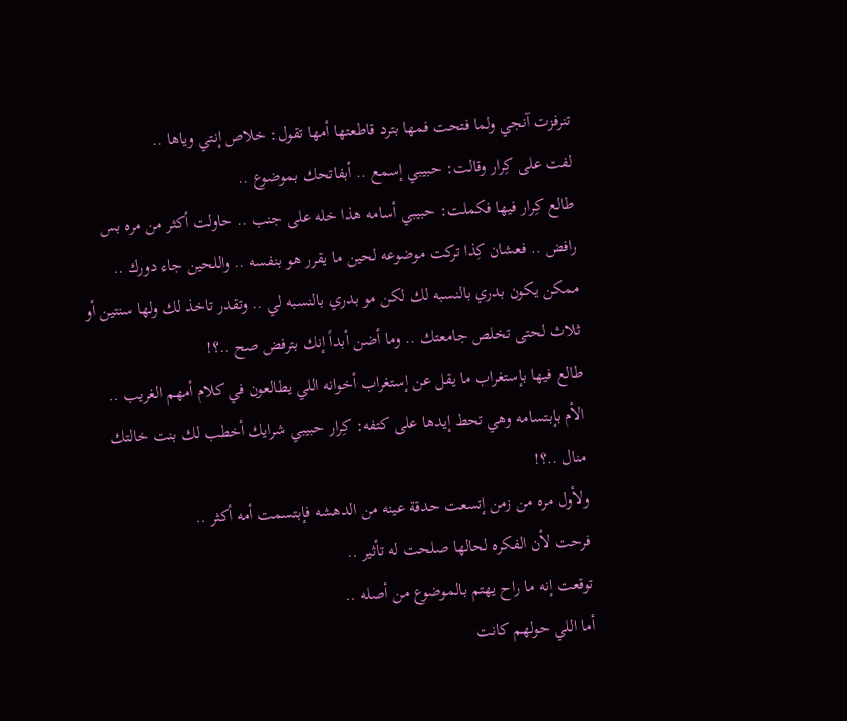تنرفزت آنجي ولما فتحت فمها بترد قاطعتها أمها تقول: خلاص إنتي وياها ..
لفت على كِرار وقالت: حبيبي إسمع .. أبفاتحك بموضوع ..
طالع كِرار فيها فكملت: حبيبي أسامه هذا خله على جنب .. حاولت أكثر من مره بس رافض .. فعشان كِذا تركت موضوعه لحين ما يقرر هو بنفسه .. واللحين جاء دورك .. ممكن يكون بدري بالنسبه لك لكن مو بدري بالنسبه لي .. وتقدر تاخذ لك ولها سنتين أو ثلاث لحتى تخلص جامعتك .. وما أضن أبداً إنك بترفض صح ..؟!
طالع فيها بإستغراب ما يقل عن إستغراب أخوانه اللي يطالعون في كلام أمهم الغريب ..
الأم بإبتسامه وهي تحط إيدها على كتفه: كِرار حبيبي شرايك أخطب لك بنت خالتك منال ..؟!
ولأول مره من زمن إتسعت حدقة عينه من الدهشه فإبتسمت أمه أكثر ..
فرحت لأن الفكره لحالها صلحت له تأثير ..
توقعت إنه ما راح يهتم بالموضوع من أصله ..
أما اللي حولهم كانت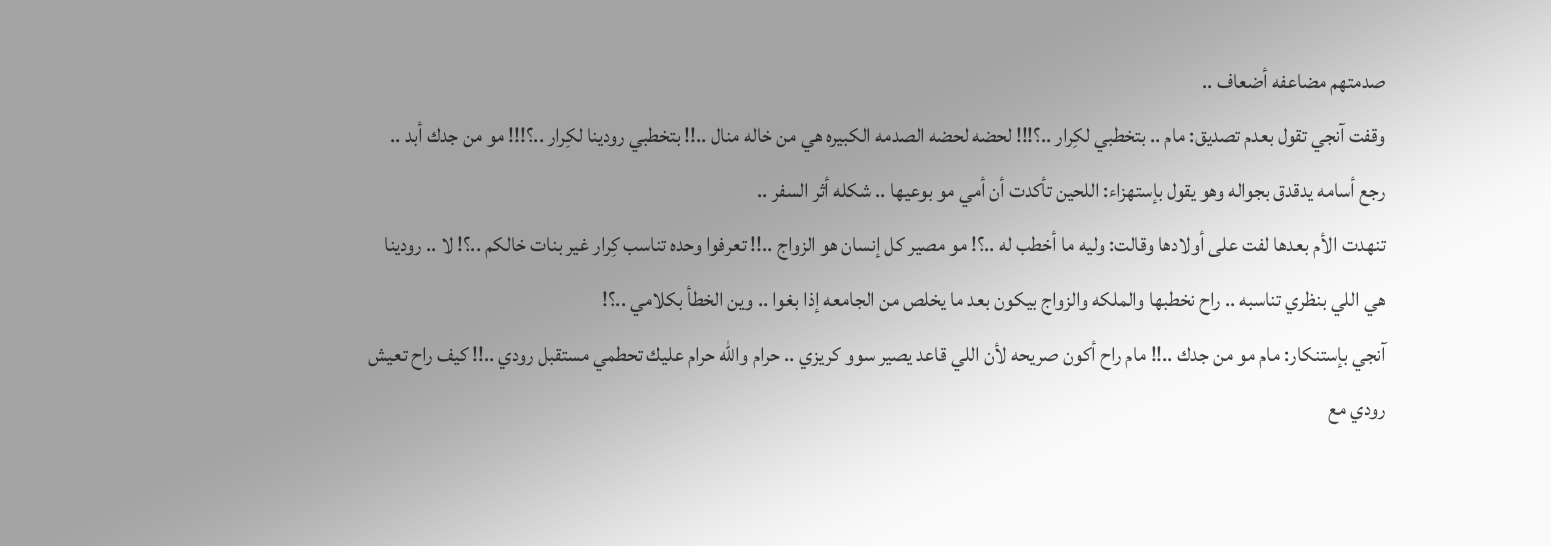صدمتهم مضاعفه أضعاف ..
وقفت آنجي تقول بعدم تصديق: مام .. بتخطبي لكِرار ..؟!!! لحضه لحضه الصدمه الكبيره هي من خاله منال ..!! بتخطبي رودينا لكِرار ..؟!!! مو من جدك أبد ..
رجع أسامه يدقدق بجواله وهو يقول بإستهزاء: اللحين تأكدت أن أمي مو بوعيها .. شكله أثر السفر ..
تنهدت الأم بعدها لفت على أولادها وقالت: وليه ما أخطب له ..؟! مو مصير كل إنسان هو الزواج ..!! تعرفوا وحده تناسب كِرار غير بنات خالكم ..؟! لا .. رودينا هي اللي بنظري تناسبه .. راح نخطبها والملكه والزواج بيكون بعد ما يخلص من الجامعه إذا بغوا .. وين الخطأ بكلامي ..؟!
آنجي بإستنكار: مام مو من جدك ..!! مام راح أكون صريحه لأن اللي قاعد يصير سوو كريزي .. حرام والله حرام عليك تحطمي مستقبل رودي ..!! كيف راح تعيش رودي مع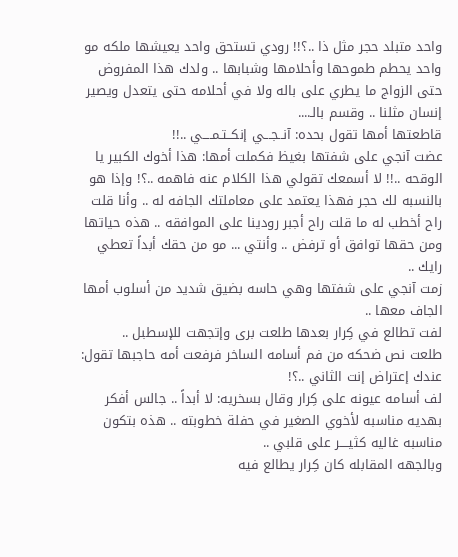واحد متبلد حجر مثل ذا ..؟!! رودي تستحق واحد يعيشها ملكه مو واحد يحطم طموحها وأحلامها وشبابها .. ولدك هذا المفروض حتى الزواج ما يطري على باله ولا في أحلامه حتى يتعدل ويصير إنسان مثلنا .. وقسم بالـ....
قاطعتها أمها تقول بحده: آنــجـــي إنكــتـمــــي ..!!
عضت آنجي على شفتها بغيظ فكملت أمها: هذا أخوك الكبير يا الوقحه ..!! لا أسمعك تقولي هذا الكلام عنه فاهمه ..؟! وإذا هو بالنسبه لك حجر فهذا يعتمد على معاملتك الجافه له .. وأنا قلت راح أخطب له ما قلت راح أجبر رودينا على الموافقه .. هذه حياتها ومن حقها توافق أو ترفض .. وأنتي ... مو من حقك أبداً تعطي رايك ..
زمت آنجي على شفتها وهي حاسه بضيق شديد من أسلوب أمها الجاف معها ..
لفت تطالع في كِرار بعدها طلعت برى وإتجهت للإسطبل ..
طلعت نص ضحكه من فم أسامه الساخر فرفعت أمه حاجبها تقول: عندك إعتراض إنت الثاني ..؟!
لف أسامه عيونه على كِرار وقال بسخريه: لا أبداً .. جالس أفكر بهديه مناسبه لأخوي الصغير في حفلة خطوبته .. هذه بتكون مناسبه غاليه كثيــــر على قلبي ..
وبالجهه المقابله كان كِرار يطالع فيه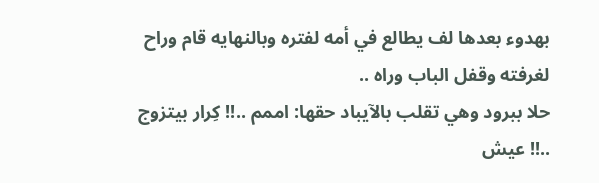بهدوء بعدها لف يطالع في أمه لفتره وبالنهايه قام وراح لغرفته وقفل الباب وراه ..
حلا ببرود وهي تقلب بالآيباد حقها: اممم ..!! كِرار بيتزوج ..!! عيش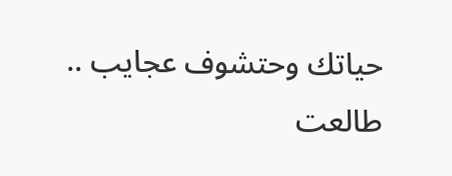حياتك وحتشوف عجايب ..
طالعت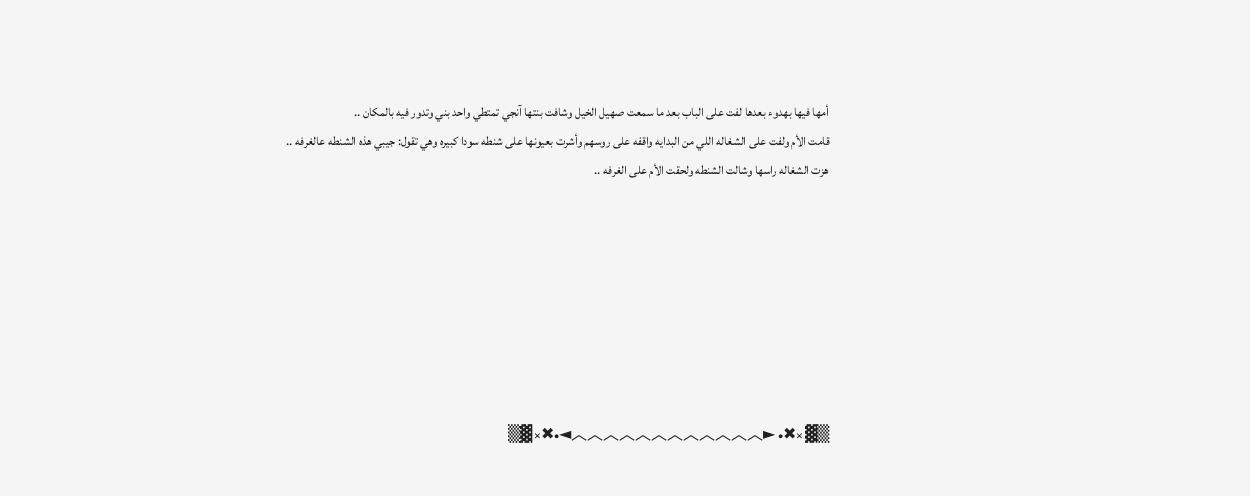أمها فيها بهدوء بعدها لفت على الباب بعد ما سمعت صهيل الخيل وشافت بنتها آنجي تمتطي واحد بني وتدور فيه بالمكان ..
قامت الأم ولفت على الشغاله اللي من البدايه واقفه على روسهم وأشرت بعيونها على شنطه سودا كبيره وهي تقول: جيبي هذه الشنطه عالغرفه ..
هزت الشغاله راسها وشالت الشنطه ولحقت الأم على الغرفه ..








▒▓ ×✖• ►︿︿︿︿︿︿︿︿︿︿︿︿◄•✖× ▓▒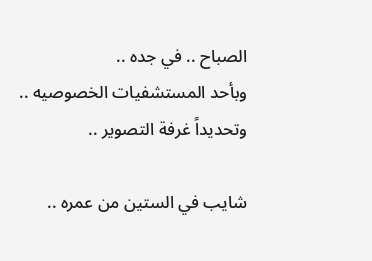الصباح .. في جده ..
وبأحد المستشفيات الخصوصيه ..
وتحديداً غرفة التصوير ..

شايب في الستين من عمره ..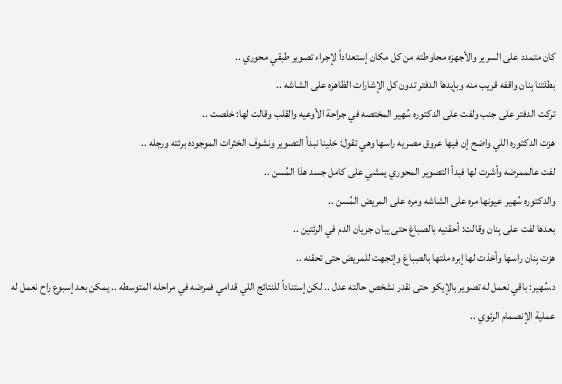كان متمدد على السرير والأجهزه محاوطته من كل مكان إستعداداً لإجراء تصوير طبقي محوري ..
بطلتنا بِنان واقفه قريب منه وبإيدها الدفتر تدون كل الإشارات الظاهره على الشاشه ..
تركت الدفتر على جنب ولفت على الدكتوره سُهير المختصه في جراحة الأوعيه والقلب وقالت لها: خلصت ..
هزت الدكتوره اللي واضح إن فيها عروق مصريه راسها وهي تقول: خلينا نبدأ التصوير ونشوف الخثرات الموجوده برئته ورجله ..
لفت عالممرضه وأشرت لها فبدأ التصوير المحوري يمشي على كامل جسد هذا المُسن ..
والدكتوره سُهير عيونها مره على الشاشه ومره على المريض المُسن ..
بعدها لفت على بِنان وقالت: أحقنيه بالصباغ حتى يبان جريان الدم في الرئتين ..
هزت بِنان راسها وأخذت لها إبره ملتها بالصِباغ وإتجهت للمريض حتى تحقنه ..
د.سُهير: باقي نعمل له تصوير بالإيكو حتى نقدر نشخص حالته عدل .. لكن إستناداً للنتائج اللي قدامي فمرضه في مراحله المتوسطه .. يمكن بعد إسبوع راح نعمل له عملية الإنصمام الرئوي ..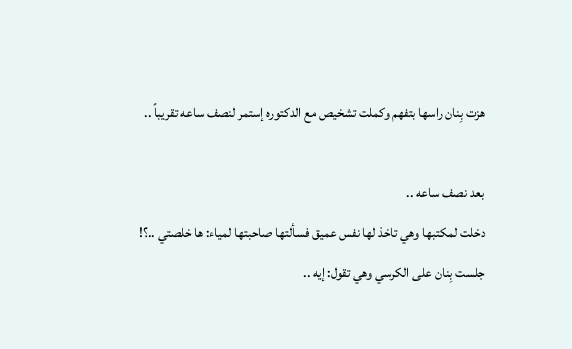هزت بِنان راسها بتفهم وكملت تشخيص مع الدكتوره إستمر لنصف ساعه تقريباً ..

بعد نصف ساعه ..
دخلت لمكتبها وهي تاخذ لها نفس عميق فسألتها صاحبتها لمياء: ها خلصتي ..؟!
جلست بِنان على الكرسي وهي تقول: إيه ..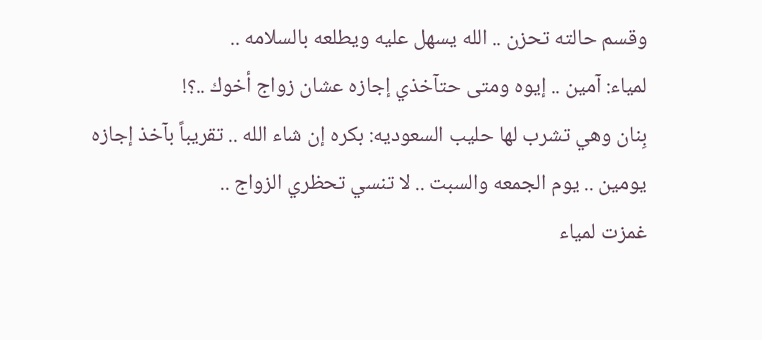وقسم حالته تحزن .. الله يسهل عليه ويطلعه بالسلامه ..
لمياء: آمين .. إيوه ومتى حتآخذي إجازه عشان زواج أخوك ..؟!
بِنان وهي تشرب لها حليب السعوديه: بكره إن شاء الله .. تقريباً بآخذ إجازه يومين .. يوم الجمعه والسبت .. لا تنسي تحظري الزواج ..
غمزت لمياء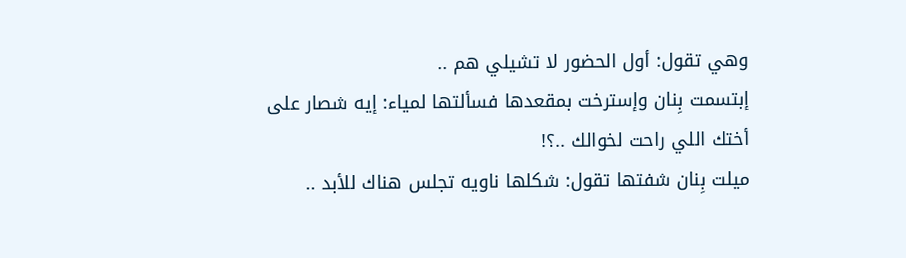وهي تقول: أول الحضور لا تشيلي هم ..
إبتسمت بِنان وإسترخت بمقعدها فسألتها لمياء: إيه شصار على أختك اللي راحت لخوالك ..؟!
ميلت بِنان شفتها تقول: شكلها ناويه تجلس هناك للأبد ..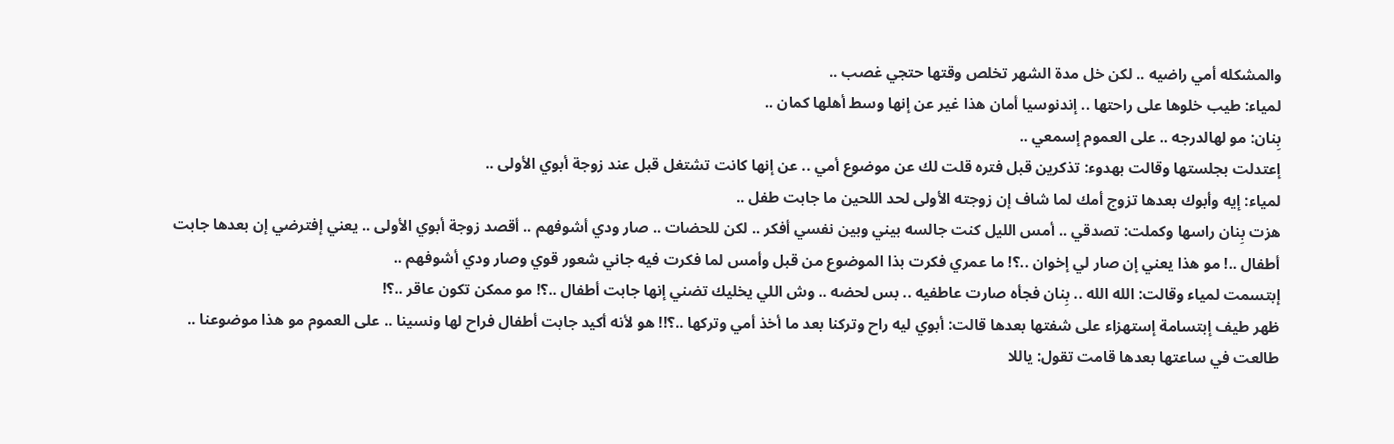والمشكله أمي راضيه .. لكن خل مدة الشهر تخلص وقتها حتجي غصب ..
لمياء: طيب خلوها على راحتها .. إندنوسيا أمان هذا غير عن إنها وسط أهلها كمان ..
بِنان: مو لهالدرجه .. على العموم إسمعي ..
إعتدلت بجلستها وقالت بهدوء: تذكرين قبل فتره قلت لك عن موضوع أمي .. عن إنها كانت تشتغل قبل عند زوجة أبوي الأولى ..
لمياء: إيه وأبوك بعدها تزوج أمك لما شاف إن زوجته الأولى لحد اللحين ما جابت طفل ..
هزت بِنان راسها وكملت: تصدقي .. أمس الليل كنت جالسه بيني وبين نفسي أفكر .. لكن للحضات .. صار ودي أشوفهم .. أقصد زوجة أبوي الأولى .. يعني إفترضي إن بعدها جابت أطفال ..! مو هذا يعني إن صار لي إخوان ..؟! ما عمري فكرت بذا الموضوع من قبل وأمس لما فكرت فيه جاني شعور قوي وصار ودي أشوفهم ..
إبتسمت لمياء وقالت: الله الله .. بِنان فجأه صارت عاطفيه .. بس لحضه .. وش اللي يخليك تضني إنها جابت أطفال ..؟! مو ممكن تكون عاقر ..؟!
ظهر طيف إبتسامة إستهزاء على شفتها بعدها قالت: أبوي ليه راح وتركنا بعد ما أخذ أمي وتركها ..؟!! هو لأنه أكيد جابت أطفال فراح لها ونسينا .. على العموم مو هذا موضوعنا ..
طالعت في ساعتها بعدها قامت تقول: ياللا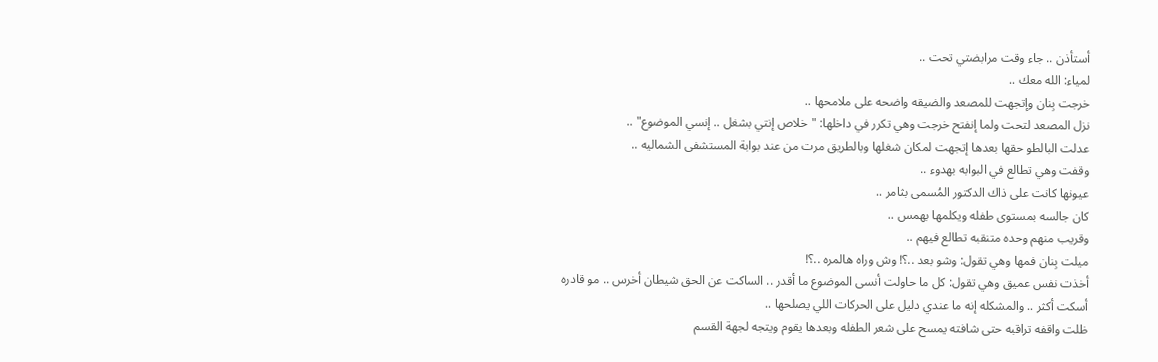أستأذن .. جاء وقت مرابضتي تحت ..
لمياء: الله معك ..
خرجت بِنان وإتجهت للمصعد والضيقه واضحه على ملامحها ..
نزل المصعد لتحت ولما إنفتح خرجت وهي تكرر في داخلها: "خلاص إنتي بشغل .. إنسي الموضوع" ..
عدلت البالطو حقها بعدها إتجهت لمكان شغلها وبالطريق مرت من عند بوابة المستشفى الشماليه ..
وقفت وهي تطالع في البوابه بهدوء ..
عيونها كانت على ذاك الدكتور المُسمى بثامر ..
كان جالسه بمستوى طفله ويكلمها بهمس ..
وقريب منهم وحده متنقبه تطالع فيهم ..
ميلت بِنان فمها وهي تقول: وشو بعد ..؟! وش وراه هالمره ..؟!
أخذت نفس عميق وهي تقول: كل ما حاولت أنسى الموضوع ما أقدر .. الساكت عن الحق شيطان أخرس .. مو قادره أسكت أكثر .. والمشكله إنه ما عندي دليل على الحركات اللي يصلحها ..
ظلت واقفه تراقبه حتى شافته يمسح على شعر الطفله وبعدها يقوم ويتجه لجهة القسم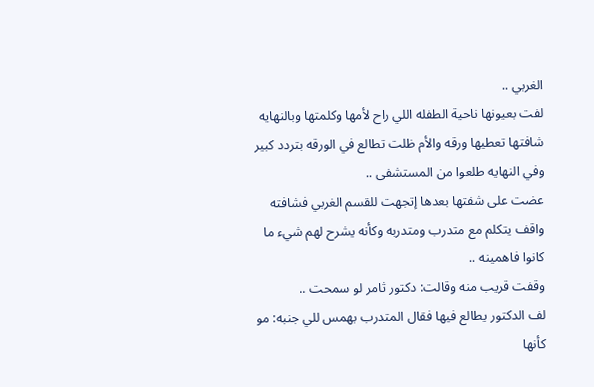الغربي ..
لفت بعيونها ناحية الطفله اللي راح لأمها وكلمتها وبالنهايه شافتها تعطيها ورقه والأم ظلت تطالع في الورقه بتردد كبير وفي النهايه طلعوا من المستشفى ..
عضت على شفتها بعدها إتجهت للقسم الغربي فشافته واقف يتكلم مع متدرب ومتدربه وكأنه يشرح لهم شيء ما كانوا فاهمينه ..
وقفت قريب منه وقالت: دكتور ثامر لو سمحت ..
لف الدكتور يطالع فيها فقال المتدرب بهمس للي جنبه: مو كأنها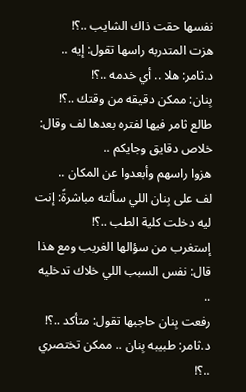نفسها حقت ذاك الشايب ..؟!
هزت المتدربه راسها تقول: إيه ..
د.ثامر: هلا .. أي خدمه ..؟!
بِنان: ممكن دقيقه من وقتك ..؟!
طالع ثامر فيها لفتره بعدها لف وقال: خلاص دقايق وجايكم ..
هزوا راسهم وأبعدوا عن المكان ..
لف على بِنان اللي سألته مباشرةً: إنت ليه دخلت كلية الطب ..؟!
إستغرب من سؤالها الغريب ومع هذا قال: نفس السبب اللي خلاك تدخليه ..
رفعت بِنان حاجبها تقول: متأكد ..؟!
د.ثامر: طبيبه بِنان .. ممكن تختصري ..؟!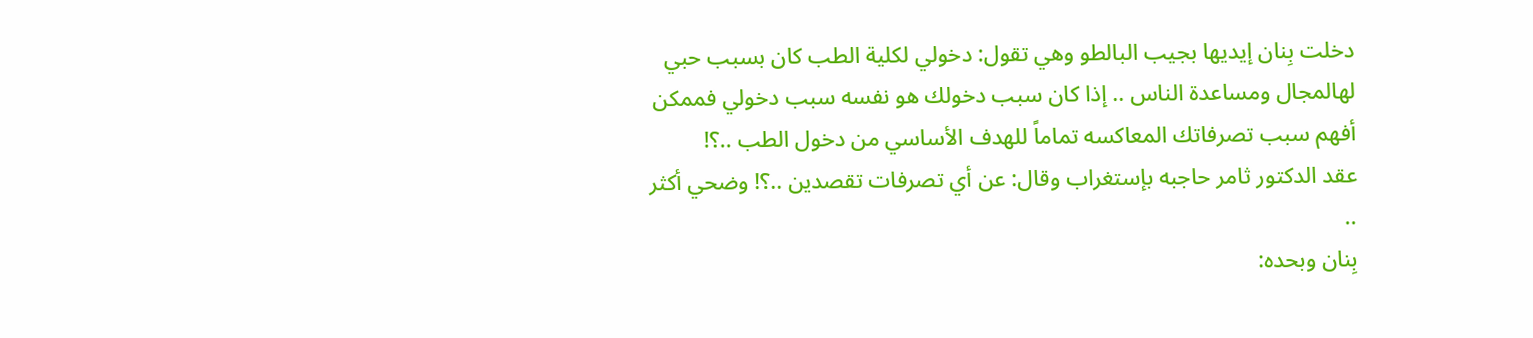دخلت بِنان إيديها بجيب البالطو وهي تقول: دخولي لكلية الطب كان بسبب حبي لهالمجال ومساعدة الناس .. إذا كان سبب دخولك هو نفسه سبب دخولي فممكن أفهم سبب تصرفاتك المعاكسه تماماً للهدف الأساسي من دخول الطب ..؟!
عقد الدكتور ثامر حاجبه بإستغراب وقال: عن أي تصرفات تقصدين ..؟! وضحي أكثر ..
بِنان وبحده: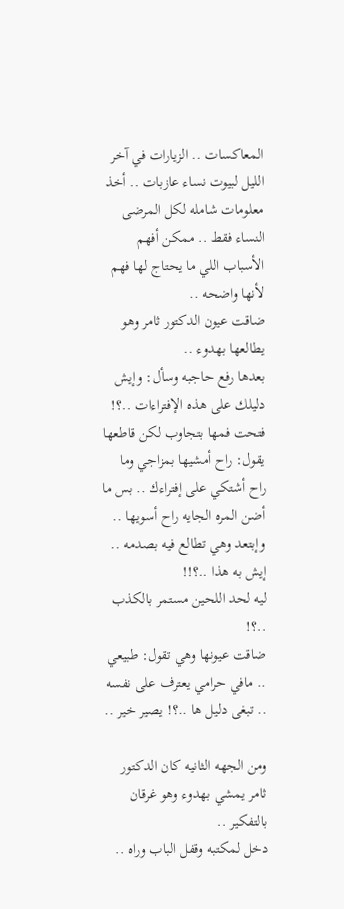المعاكسات .. الزيارات في آخر الليل لبيوت نساء عازبات .. أخذ معلومات شامله لكل المرضى النساء فقط .. ممكن أفهم الأسباب اللي ما يحتاج لها فهم لأنها واضحه ..
ضاقت عيون الدكتور ثامر وهو يطالعها بهدوء ..
بعدها رفع حاجبه وسأل: وإيش دليلك على هذه الإفتراءات ..؟!
فتحت فمها بتجاوب لكن قاطعها يقول: راح أمشيها بمزاجي وما راح أشتكي على إفتراءك .. بس ما أضن المره الجايه راح أسويها ..
وإبتعد وهي تطالع فيه بصدمه ..
إيش به هذا ..؟!!
ليه لحد اللحين مستمر بالكذب ..؟!
ضاقت عيونها وهي تقول: طبيعي .. مافي حرامي يعترف على نفسه .. تبغى دليل ها ..؟! يصير خير ..

ومن الجهه الثانيه كان الدكتور ثامر يمشي بهدوء وهو غرقان بالتفكير ..
دخل لمكتبه وقفل الباب وراه ..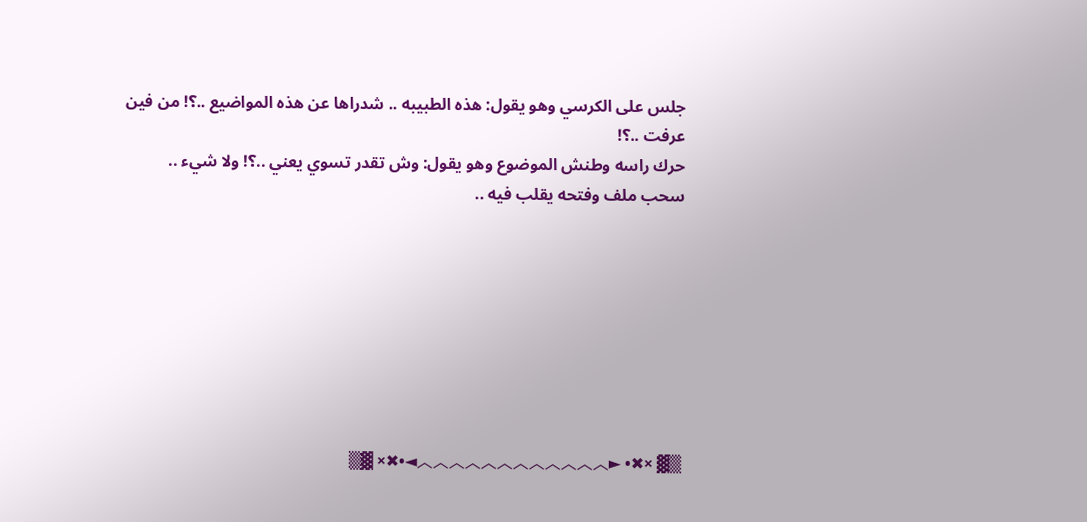جلس على الكرسي وهو يقول: هذه الطبيبه .. شدراها عن هذه المواضيع ..؟! من فين عرفت ..؟!
حرك راسه وطنش الموضوع وهو يقول: وش تقدر تسوي يعني ..؟! ولا شيء ..
سحب ملف وفتحه يقلب فيه ..








▒▓ ×✖• ►︿︿︿︿︿︿︿︿︿︿︿︿◄•✖× ▓▒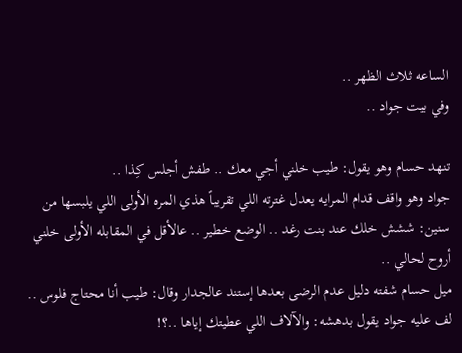الساعه ثلاث الظهر ..
وفي بيت جواد ..

تنهد حسام وهو يقول: طيب خلني أجي معك .. طفش أجلس كِذا ..
جواد وهو واقف قدام المرايه يعدل غترته اللي تقريباً هذي المره الأولى اللي يلبسها من سنين: ششش خلك عند بنت رغد .. الوضع خطير .. عالأقل في المقابله الأولى خلني أروح لحالي ..
ميل حسام شفته دليل عدم الرضى بعدها إستند عالجدار وقال: طيب أنا محتاج فلوس ..
لف عليه جواد يقول بدهشه: والآلاف اللي عطيتك إياها ..؟!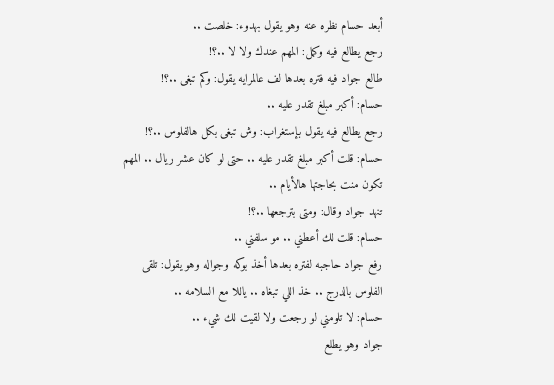أبعد حسام نظره عنه وهو يقول بهدوء: خلصت ..
رجع يطالع فيه وكمل: المهم عندك ولا لا ..؟!
طالع جواد فيه فتره بعدها لف عالمرايه يقول: وكم تبغى ..؟!
حسام: أكبر مبلغ تقدر عليه ..
رجع يطالع فيه يقول بإستغراب: وش تبغى بكل هالفلوس ..؟!
حسام: قلت أكبر مبلغ تقدر عليه .. حتى لو كان عشر ريال .. المهم تكون منت بحاجتها هالأيام ..
تنهد جواد وقال: ومتى بترجعها ..؟!
حسام: قلت لك أعطني .. مو سلفني ..
رفع جواد حاجبه لفتره بعدها أخذ بوكه وجواله وهو يقول: تلقى الفلوس بالدرج .. خذ اللي تبغاه .. ياللا مع السلامه ..
حسام: لا تلومني لو رجعت ولا لقيت لك شيء ..
جواد وهو يطلع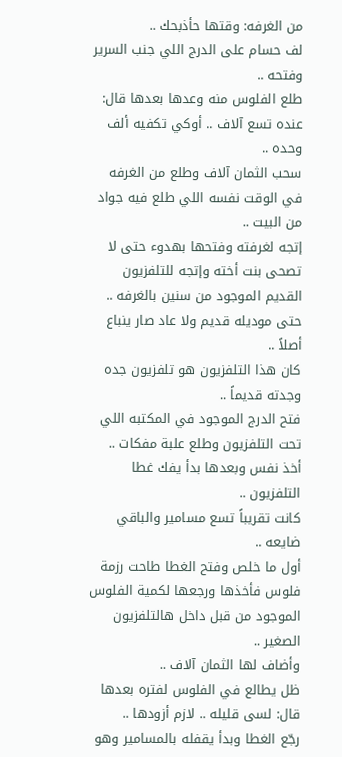من الغرفه: وقتها حأذبحك ..
لف حسام على الدرج اللي جنب السرير وفتحه ..
طلع الفلوس منه وعدها بعدها قال: عنده تسع آلاف .. أوكي تكفيه ألف وحده ..
سحب الثمان آلاف وطلع من الغرفه في الوقت نفسه اللي طلع فيه جواد من البيت ..
إتجه لغرفته وفتحها بهدوء حتى لا تصحى بنت أخته وإتجه للتلفزيون القديم الموجود من سنين بالغرفه ..
حتى موديله قديم ولا عاد صار ينباع أصلاً ..
كان هذا التلفزيون هو تلفزيون جده وجدته قديماً ..
فتح الدرج الموجود في المكتبه اللي تحت التلفزيون وطلع علبة مفكات ..
أخذ نفس وبعدها بدأ يفك غطا التلفزيون ..
كانت تقريباً تسع مسامير والباقي ضايعه ..
أول ما خلص وفتح الغطا طاحت رزمة فلوس فأخذها ورجعها لكمية الفلوس الموجود من قبل داخل هالتلفزيون الصغير ..
وأضاف لها الثمان آلاف ..
ظل يطالع في الفلوس لفتره بعدها قال: لسى قليله .. لازم أزودها ..
رجّع الغطا وبدأ يقفله بالمسامير وهو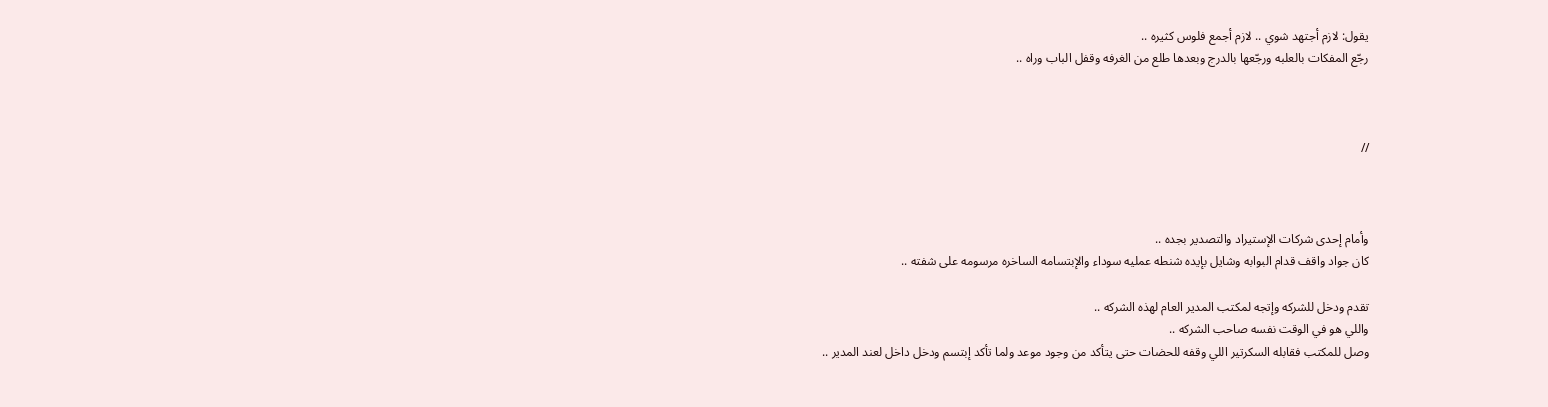يقول: لازم أجتهد شوي .. لازم أجمع فلوس كثيره ..
رجّع المفكات بالعلبه ورجّعها بالدرج وبعدها طلع من الغرفه وقفل الباب وراه ..



//



وأمام إحدى شركات الإستيراد والتصدير بجده ..
كان جواد واقف قدام البوابه وشايل بإيده شنطه عمليه سوداء والإبتسامه الساخره مرسومه على شفته ..

تقدم ودخل للشركه وإتجه لمكتب المدير العام لهذه الشركه ..
واللي هو في الوقت نفسه صاحب الشركه ..
وصل للمكتب فقابله السكرتير اللي وقفه للحضات حتى يتأكد من وجود موعد ولما تأكد إبتسم ودخل داخل لعند المدير ..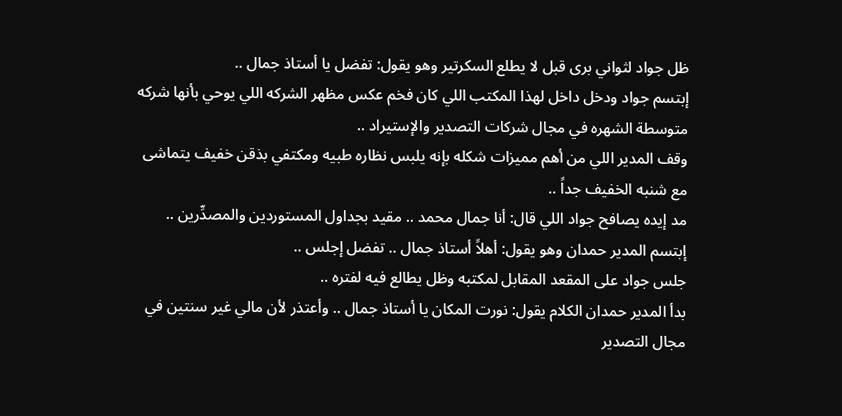ظل جواد لثواني برى قبل لا يطلع السكرتير وهو يقول: تفضل يا أستاذ جمال ..
إبتسم جواد ودخل داخل لهذا المكتب اللي كان فخم عكس مظهر الشركه اللي يوحي بأنها شركه متوسطة الشهره في مجال شركات التصدير والإستيراد ..
وقف المدير اللي من أهم مميزات شكله بإنه يلبس نظاره طبيه ومكتفي بذقن خفيف يتماشى مع شنبه الخفيف جداً ..
مد إيده يصافح جواد اللي قال: أنا جمال محمد .. مقيد بجداول المستوردين والمصدِّرين ..
إبتسم المدير حمدان وهو يقول: أهلاً أستاذ جمال .. تفضل إجلس ..
جلس جواد على المقعد المقابل لمكتبه وظل يطالع فيه لفتره ..
بدأ المدير حمدان الكلام يقول: نورت المكان يا أستاذ جمال .. وأعتذر لأن مالي غير سنتين في مجال التصدير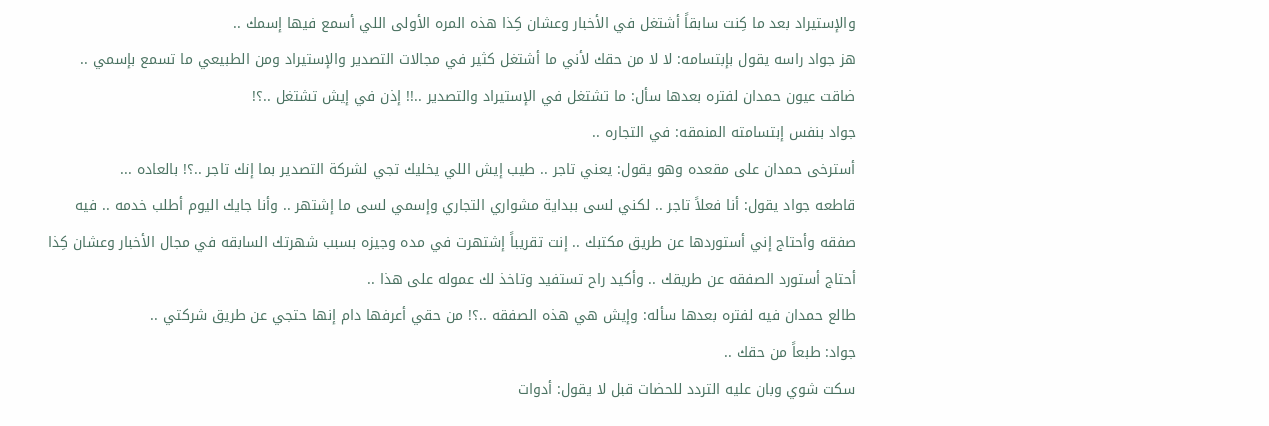والإستيراد بعد ما كِنت سابقاً أشتغل في الأخبار وعشان كِذا هذه المره الأولى اللي أسمع فيها إسمك ..
هز جواد راسه يقول بإبتسامه: لا لا من حقك لأني ما أشتغل كثير في مجالات التصدير والإستيراد ومن الطبيعي ما تسمع بإسمي ..
ضاقت عيون حمدان لفتره بعدها سأل: ما تشتغل في الإستيراد والتصدير ..!! إذن في إيش تشتغل ..؟!
جواد بنفس إبتسامته المنمقه: في التجاره ..
أسترخى حمدان على مقعده وهو يقول: يعني تاجر .. طيب إيش اللي يخليك تجي لشركة التصدير بما إنك تاجر ..؟! بالعاده ...
قاطعه جواد يقول: أنا فعلاً تاجر .. لكني لسى ببداية مشواري التجاري وإسمي لسى ما إشتهر .. وأنا جايك اليوم أطلب خدمه .. فيه صفقه وأحتاج إني أستوردها عن طريق مكتبك .. إنت تقريباً إشتهرت في مده وجيزه بسبب شهرتك السابقه في مجال الأخبار وعشان كِذا أحتاج أستورد الصفقه عن طريقك .. وأكيد راح تستفيد وتاخذ لك عموله على هذا ..
طالع حمدان فيه لفتره بعدها سأله: وإيش هي هذه الصفقه ..؟! من حقي أعرفها دام إنها حتجي عن طريق شركتي ..
جواد: طبعاً من حقك ..
سكت شوي وبان عليه التردد للحضات قبل لا يقول: أدوات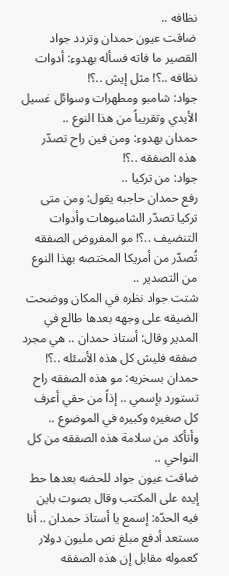نظافه ..
ضاقت عيون حمدان وتردد جواد القصير ما فاته فسأله بهدوء: أدوات نظافه ..؟! مثل إيش ..؟!
جواد: شامبو ومطهرات وسوائل غسيل الأيدي وتقريباً من هذا النوع ..
حمدان بهدوء: ومن فين راح تصدّر هذه الصفقه ..؟!
جواد: من تركيا ..
رفع حمدان حاجبه يقول: ومن متى تركيا تصدّر الشامبوهات وأدوات التنضيف ..؟! مو المفروض الصفقه تُصدّر من أمريكا المختصه بهذا النوع من التصدير ..
شتت جواد نظره في المكان ووضحت الضيقه على وجهه بعدها طالع في المدير وقال: أستاذ حمدان .. هي مجرد صفقه فليش كل هذه الأسئله ..؟!
حمدان بسخريه: مو هذه الصفقه راح تستورد بإسمي .. إذاً من حقي أعرف كل صغيره وكبيره في الموضوع .. وأتأكد من سلامة هذه الصفقه من كل النواحي ..
ضاقت عيون جواد للحضه بعدها حط إيده على المكتب وقال بصوت باين فيه الحدّه: إسمع يا أستاذ حمدان .. أنا مستعد أدفع مبلغ نص مليون دولار كعموله مقابل إن هذه الصفقه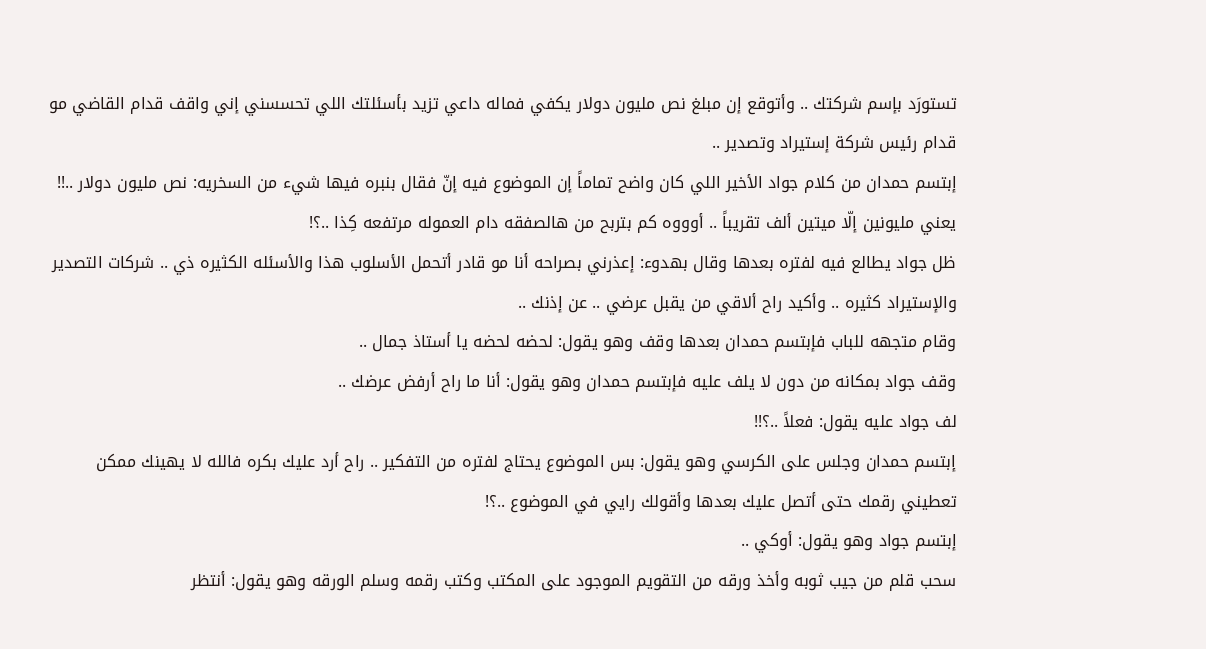تستورَد بإسم شركتك .. وأتوقع إن مبلغ نص مليون دولار يكفي فماله داعي تزيد بأسئلتك اللي تحسسني إني واقف قدام القاضي مو قدام رئيس شركة إستيراد وتصدير ..
إبتسم حمدان من كلام جواد الأخير اللي كان واضح تماماً إن الموضوع فيه إنّ فقال بنبره فيها شيء من السخريه: نص مليون دولار ..!! يعني مليونين إلّا ميتين ألف تقريباً .. أوووه كم بتربح من هالصفقه دام العموله مرتفعه كِذا ..؟!
ظل جواد يطالع فيه لفتره بعدها وقال بهدوء: إعذرني بصراحه أنا مو قادر أتحمل الأسلوب هذا والأسئله الكثيره ذي .. شركات التصدير والإستيراد كثيره .. وأكيد راح ألاقي من يقبل عرضي .. عن إذنك ..
وقام متجهه للباب فإبتسم حمدان بعدها وقف وهو يقول: لحضه لحضه يا أستاذ جمال ..
وقف جواد بمكانه من دون لا يلف عليه فإبتسم حمدان وهو يقول: أنا ما راح أرفض عرضك ..
لف جواد عليه يقول: فعلاً ..؟!!
إبتسم حمدان وجلس على الكرسي وهو يقول: بس الموضوع يحتاج لفتره من التفكير .. راح أرد عليك بكره فالله لا يهينك ممكن تعطيني رقمك حتى أتصل عليك بعدها وأقولك رايي في الموضوع ..؟!
إبتسم جواد وهو يقول: أوكي ..
سحب قلم من جيب ثوبه وأخذ ورقه من التقويم الموجود على المكتب وكتب رقمه وسلم الورقه وهو يقول: أنتظر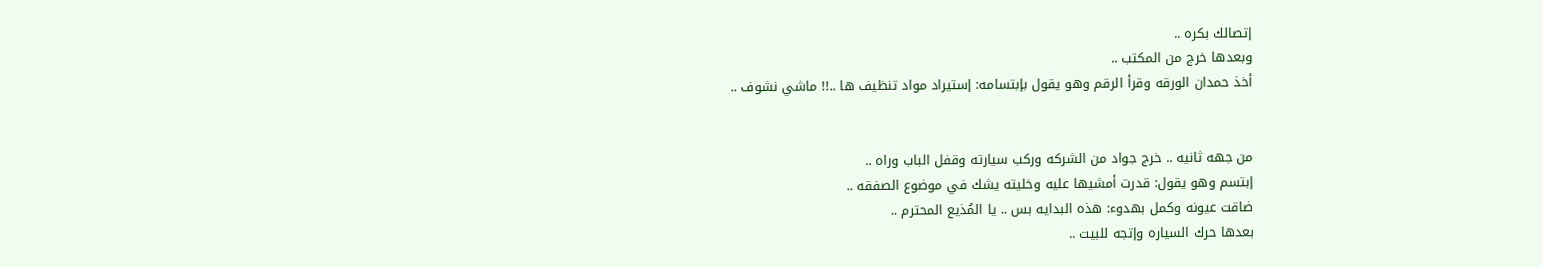إتصالك بكره ..
وبعدها خرج من المكتب ..
أخذ حمدان الورقه وقرأ الرقم وهو يقول بإبتسامه: إستيراد مواد تنظيف ها ..!! ماشي نشوف ..


من جهه ثانيه .. خرج جواد من الشركه وركب سيارته وقفل الباب وراه ..
إبتسم وهو يقول: قدرت أمشيها عليه وخليته يشك في موضوع الصفقه ..
ضاقت عيونه وكمل بهدوء: هذه البدايه بس .. يا المُذيع المحترم ..
بعدها حرك السياره وإتجه للبيت ..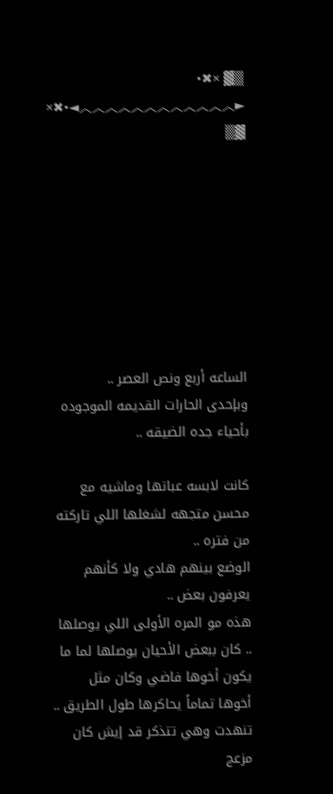▒▓ ×✖• ►︿︿︿︿︿︿︿︿︿︿︿︿◄•✖× ▓▒








الساعه أربع ونص العصر ..
وبإحدى الحارات القديمه الموجوده بأحياء جده الضيقه ..

كانت لابسه عباتها وماشيه مع محسن متجهه لشغلها اللي تاركته من فتره ..
الوضع بينهم هادي ولا كأنهم يعرفون بعض ..
هذه مو المره الأولى اللي يوصلها .. كان ببعض الأحيان يوصلها لما ما يكون أخوها فاضي وكان مثل أخوها تماماً يحاكرها طول الطريق ..
تنهدت وهي تتذكر قد إيش كان مزعج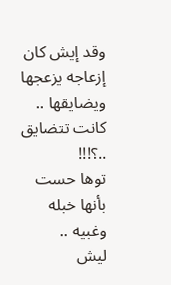وقد إيش كان إزعاجه يزعجها ويضايقها ..
كانت تتضايق ..؟!!!
توها حست بأنها خبله وغبيه ..
ليش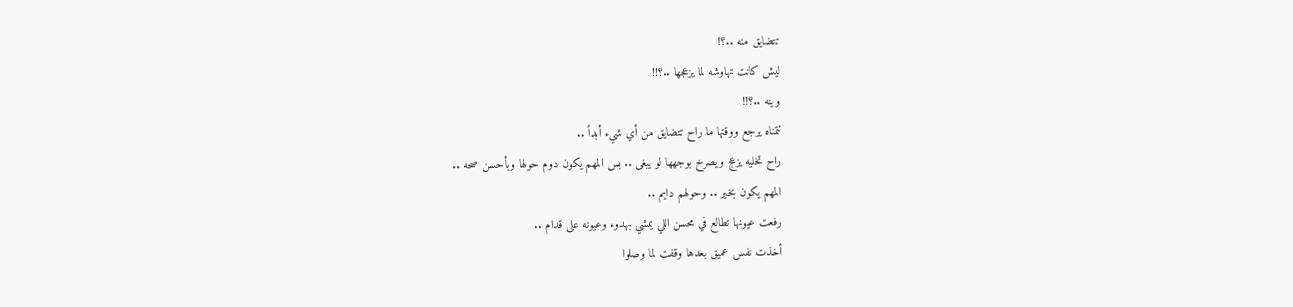تتضايق منه ..؟!
ليش كانت تهاوشه لما يزعجها ..؟!!
وينه ..؟!!
تتمناه يرجع ووقتها ما راح تتضايق من أي شيء أبداً ..
راح تخليه يزعج ويصرخ بوجهها لو يبغى .. بس المهم يكون دوم حولها وبأحسن صحه ..
المهم يكون بخير .. وحولهم دايم ..
رفعت عيونها تطالع في محسن اللي يمشي بهدوء وعيونه على قدام ..
أخذت نفس عميق بعدها وقفت لما وصلوا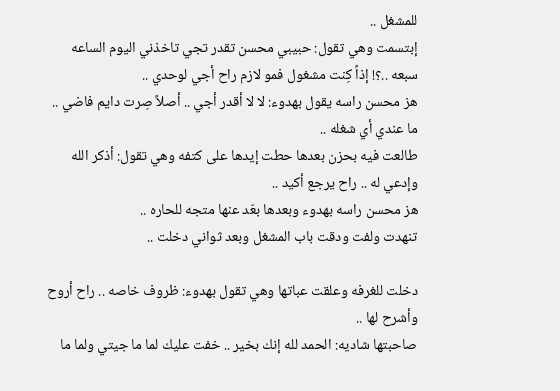للمشغل ..
إبتسمت وهي تقول: حبيبي محسن تقدر تجي تاخذني اليوم الساعه سبعه ..؟! إذاً كِنت مشغول فمو لازم راح أجي لوحدي ..
هز محسن راسه يقول بهدوء: لا لا أقدر أجي .. أصلاً صِرت دايم فاضي .. ما عندي أي شغله ..
طالعت فيه بحزن بعدها حطت إيدها على كتفه وهي تقول: أذكر الله وإدعي له .. راح يرجع أكيد ..
هز محسن راسه بهدوء وبعدها بعّد عنها متجه للحاره ..
تنهدت ولفت ودقت باب المشغل وبعد ثواني دخلت ..

دخلت للغرفه وعلقت عباتها وهي تقول بهدوء: ظروف خاصه .. راح أروح وأشرح لها ..
صاحبتها شاديه: الحمد لله إنك بخير .. خفت عليك لما ما جيتي ولما ما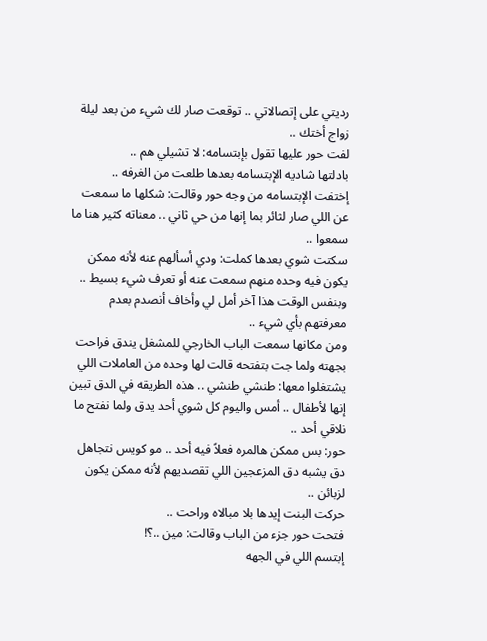رديتي على إتصالاتي .. توقعت صار لك شيء من بعد ليلة زواج أختك ..
لفت حور عليها تقول بإبتسامه: لا تشيلي هم ..
بادلتها شاديه الإبتسامه بعدها طلعت من الغرفه ..
إختفت الإبتسامه من وجه حور وقالت: شكلها ما سمعت عن اللي صار لثائر بما إنها من حي ثاني .. معناته كثير هنا ما سمعوا ..
سكتت شوي بعدها كملت: ودي أسألهم عنه لأنه ممكن يكون فيه وحده منهم سمعت عنه أو تعرف شيء بسيط .. وبنفس الوقت هذا آخر أمل لي وأخاف أنصدم بعدم معرفتهم بأي شيء ..
ومن مكانها سمعت الباب الخارجي للمشغل يندق فراحت بجهته ولما جت بتفتحه قالت لها وحده من العاملات اللي يشتغلوا معها: طنشي طنشي .. هذه الطريقه في الدق تبين إنها لأطفال .. أمس واليوم كل شوي أحد يدق ولما نفتح ما نلاقي أحد ..
حور: بس ممكن هالمره فعلاً فيه أحد .. مو كويس نتجاهل دق يشبه دق المزعجين اللي تقصديهم لأنه ممكن يكون لزبائن ..
حركت البنت إيدها بلا مبالاه وراحت ..
فتحت حور جزء من الباب وقالت: مين ..؟!
إبتسم اللي في الجهه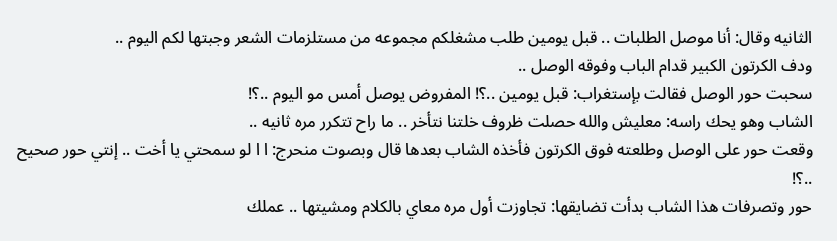الثانيه وقال: أنا موصل الطلبات .. قبل يومين طلب مشغلكم مجموعه من مستلزمات الشعر وجبتها لكم اليوم ..
ودف الكرتون الكبير قدام الباب وفوقه الوصل ..
سحبت حور الوصل فقالت بإستغراب: قبل يومين ..؟! المفروض يوصل أمس مو اليوم ..؟!
الشاب وهو يحك راسه: معليش والله حصلت ظروف خلتنا نتأخر .. ما راح تتكرر مره ثانيه ..
وقعت حور على الوصل وطلعته فوق الكرتون فأخذه الشاب بعدها قال وبصوت منحرج: ا ا لو سمحتي يا أخت .. إنتي حور صحيح ..؟!
حور وتصرفات هذا الشاب بدأت تضايقها: تجاوزت أول مره معاي بالكلام ومشيتها .. عملك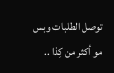توصل الطلبات وبس مو أكثر من كِذا ..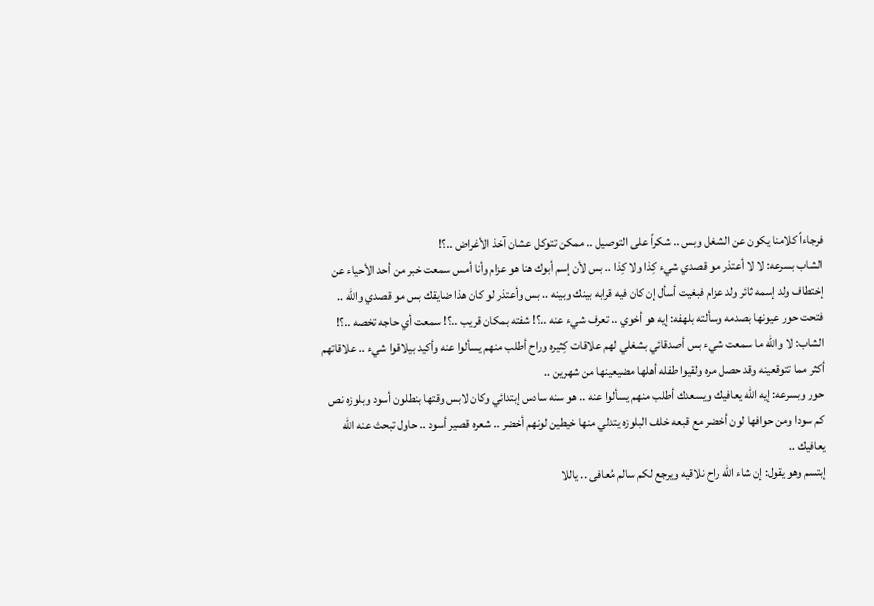فرجاءاً كلامنا يكون عن الشغل وبس .. شكراً على التوصيل .. ممكن تتوكل عشان آخذ الأغراض ..؟!
الشاب بسرعه: لا لا أعتذر مو قصدي شيء كِذا ولا كِذا .. بس لأن إسم أبوك هنا هو عزام وأنا أمس سمعت خبر من أحد الأحياء عن إختطاف ولد إسمه ثائر ولد عزام فبغيت أسأل إن كان فيه قرابه بينك وبينه .. بس وأعتذر لو كان هذا ضايقك بس مو قصدي والله ..
فتحت حور عيونها بصدمه وسألته بلهفه: إيه هو أخوي .. تعرف شيء عنه ..؟! شفته بمكان قريب ..؟! سمعت أي حاجه تخصه ..؟!
الشاب: لا والله ما سمعت شيء بس أصدقائي بشغلي لهم علاقات كِثيره وراح أطلب منهم يسألوا عنه وأكيد بيلاقوا شيء .. علاقاتهم أكثر مما تتوقعينه وقد حصل مره ولقيوا طفله أهلها مضيعينها من شهرين ..
حور وبسرعه: إيه الله يعافيك ويسعدك أطلب منهم يسألوا عنه .. هو سنه سادس إبتدائي وكان لابس وقتها بنطلون أسود وبلوزه نص كم سودا ومن حوافها لون أخضر مع قبعه خلف البلوزه يتدلي منها خيطين لونهم أخضر .. شعره قصير أسود .. حاول تبحث عنه الله يعافيك ..
إبتسم وهو يقول: إن شاء الله راح نلاقيه ويرجع لكم سالم مُعافى .. ياللا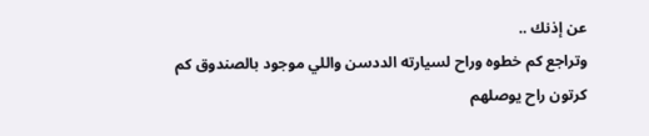عن إذنك ..
وتراجع كم خطوه وراح لسيارته الددسن واللي موجود بالصندوق كم كرتون راح يوصلهم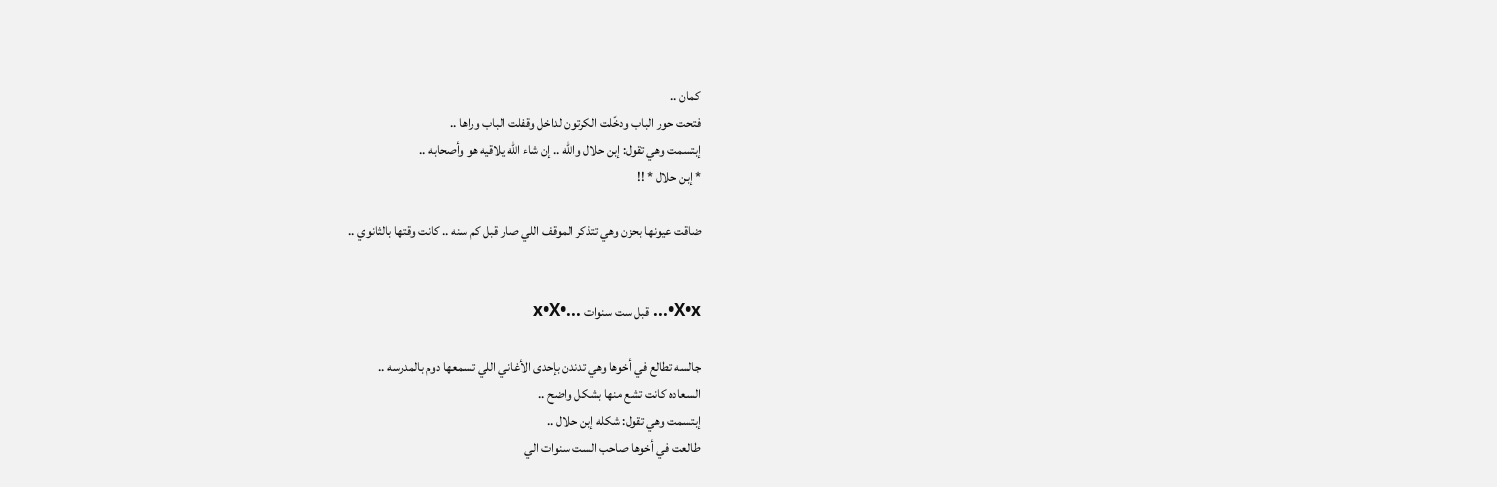كمان ..
فتحت حور الباب ودخّلت الكرتون لداخل وقفلت الباب وراها ..
إبتسمت وهي تقول: إبن حلال والله .. إن شاء الله يلاقيه هو وأصحابه ..
* إبن حلال * !!

ضاقت عيونها بحزن وهي تتذكر الموقف اللي صار قبل كم سنه .. كانت وقتها بالثانوي ..


X•x•... قبل ست سنوات ...•x•X

جالسه تطالع في أخوها وهي تدندن بإحدى الأغاني اللي تسمعها دوم بالمدرسه ..
السعاده كانت تشع منها بشكل واضح ..
إبتسمت وهي تقول: شكله إبن حلال ..
طالعت في أخوها صاحب الست سنوات الي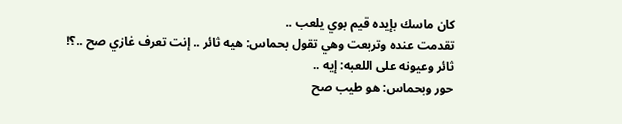كان ماسك بإيده قيم بوي يلعب ..
تقدمت عنده وتربعت وهي تقول بحماس: هيه ثائر .. إنت تعرف غازي صح ..؟!
ثائر وعيونه على اللعبه: إيه ..
حور وبحماس: هو طيب صح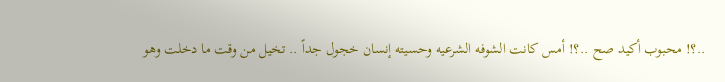..؟! محبوب أكيد صح ..؟! أمس كانت الشوفه الشرعيه وحسيته إنسان خجول جداً .. تخيل من وقت ما دخلت وهو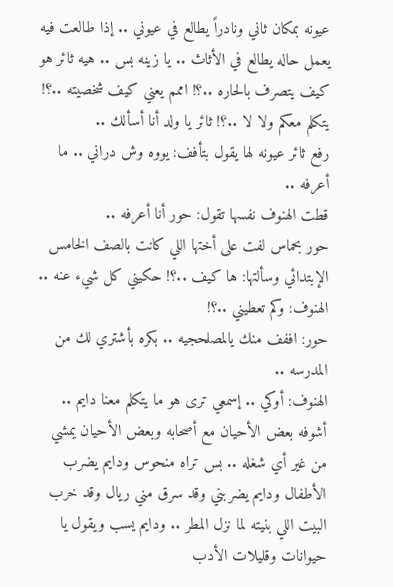عيونه بمكان ثاني ونادراً يطالع في عيوني .. إذا طالعت فيه يعمل حاله يطالع في الأثاث .. يا زينه بس .. هيه ثائر هو كيف يتصرف بالحاره ..؟! اممم يعني كيف شخصيته ..؟! يتكلم معكم ولا لا ..؟! ثائر يا ولد أنا أسألك ..
رفع ثائر عيونه لها يقول بتأفف: يووه وش دراني .. ما أعرفه ..
قطت الهنوف نفسها تقول: حور أنا أعرفه ..
حور بحماس لفت على أختها اللي كانت بالصف الخامس الإبتدائي وسألتها: ها كيف ..؟! حكيني كل شيء عنه ..
الهنوف: وكم تعطيني ..؟!
حور: اففف منك يالمصلحجيه .. بكره بأشتري لك من المدرسه ..
الهنوف: أوكي .. إسمعي ترى هو ما يتكلم معنا دايم .. أشوفه بعض الأحيان مع أصحابه وبعض الأحيان يمشي من غير أي شغله .. بس تراه منحوس ودايم يضرب الأطفال ودايم يضربني وقد سرق مني ريال وقد خرب البيت اللي بنيته لما نزل المطر .. ودايم يسب ويقول يا حيوانات وقليلات الأدب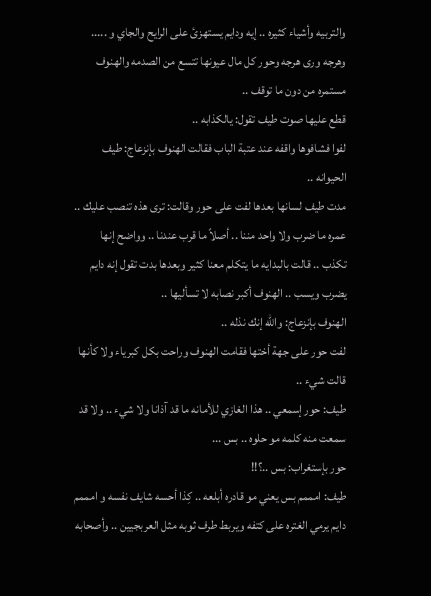والتربيه وأشياء كثيره .. إيه ودايم يستهزئ على الرايح والجاي و .....
وهرجه ورى هرجه وحور كل مال عيونها تتسع من الصدمه والهنوف مستمره من دون ما توقف ..
قطع عليها صوت طيف تقول: يالكذابه ..
لفوا فشافوها واقفه عند عتبة الباب فقالت الهنوف بإنزعاج: طيف الحيوانه ..
مدت طيف لسانها بعدها لفت على حور وقالت: ترى هذه تنصب عليك .. عمره ما ضرب ولا واحد مننا .. أصلاً ما قرب عندنا .. وواضح إنها تكذب .. قالت بالبدايه ما يتكلم معنا كثير وبعدها بدت تقول إنه دايم يضرب ويسب .. الهنوف أكبر نصابه لا تسأليها ..
الهنوف بإنزعاج: والله إنك نذله ..
لفت حور على جهة أختها فقامت الهنوف وراحت بكل كبرياء ولا كأنها قالت شيء ..
طيف: حور إسمعي .. هذا الغازي للأمانه ما قد آذانا ولا شيء .. ولا قد سمعت منه كلمه مو حلوه .. بس ...
حور بإستغراب: بس ..؟!!
طيف: امممم بس يعني مو قادره أبلعه .. كِذا أحسه شايف نفسه و امممم دايم يرمي الغتره على كتفه ويربط طرف ثوبه مثل العربجيين .. وأصحابه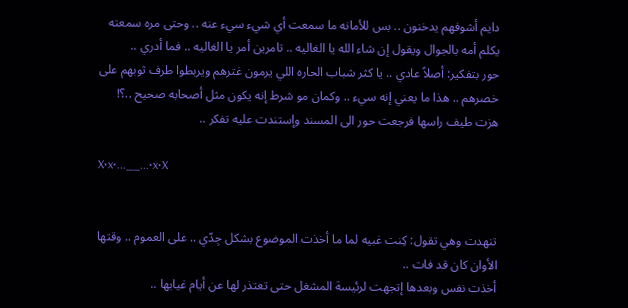دايم أشوفهم يدخنون .. بس للأمانه ما سمعت أي شيء سيء عنه .. وحتى مره سمعته يكلم أمه بالجوال ويقول إن شاء الله يا الغاليه .. تامرين أمر يا الغاليه .. فما أدري ..
حور بتفكير: أصلاً عادي .. يا كثر شباب الحاره اللي يرمون غترهم ويربطوا طرف ثوبهم على خصرهم .. هذا ما يعني إنه سيء .. وكمان مو شرط إنه يكون مثل أصحابه صحيح ..؟!
هزت طيف راسها فرجعت حور الى المسند وإستندت عليه تفكر ..

X•x•...__...•x•X


تنهدت وهي تقول: كِنت غبيه لما ما أخذت الموضوع بشكل جِدّي .. على العموم .. وقتها الأوان كان قد فات ..
أخذت نفس وبعدها إتجهت لرئيسة المشغل حتى تعتذر لها عن أيام غيابها ..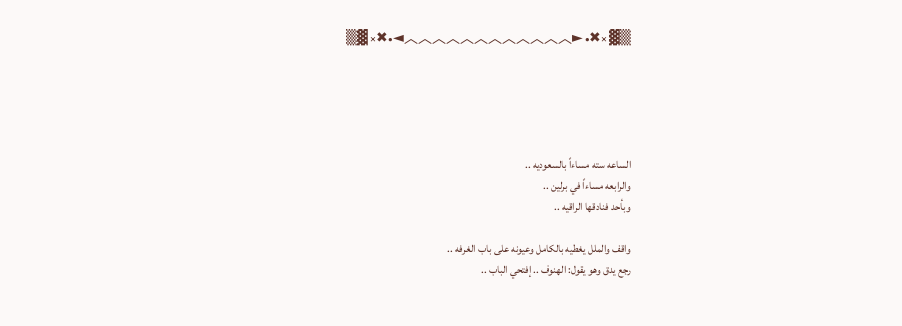▒▓ ×✖• ►︿︿︿︿︿︿︿︿︿︿︿︿◄•✖× ▓▒





الساعه سته مساءاً بالسعوديه ..
والرابعه مساءاً في برلين ..
وبأحد فنادقها الراقيه ..

واقف والملل يغطيه بالكامل وعيونه على باب الغرفه ..
رجع يدق وهو يقول: الهنوف .. إفتحي الباب ..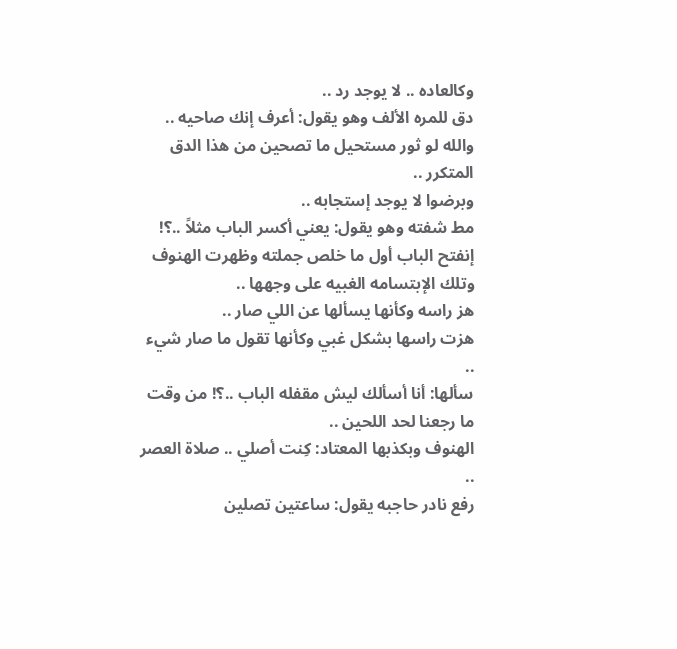وكالعاده .. لا يوجد رد ..
دق للمره الألف وهو يقول: أعرف إنك صاحيه .. والله لو ثور مستحيل ما تصحين من هذا الدق المتكرر ..
وبرضوا لا يوجد إستجابه ..
مط شفته وهو يقول: يعني أكسر الباب مثلاً ..؟!
إنفتح الباب أول ما خلص جملته وظهرت الهنوف وتلك الإبتسامه الغبيه على وجهها ..
هز راسه وكأنها يسألها عن اللي صار ..
هزت راسها بشكل غبي وكأنها تقول ما صار شيء ..
سألها: أنا أسألك ليش مقفله الباب ..؟! من وقت ما رجعنا لحد اللحين ..
الهنوف وبكذبها المعتاد: كِنت أصلي .. صلاة العصر ..
رفع نادر حاجبه يقول: ساعتين تصلين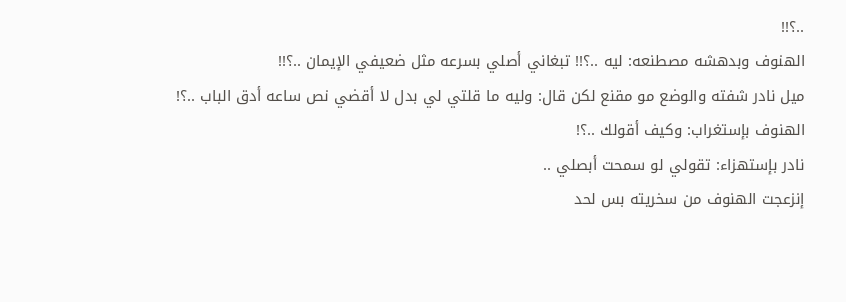..؟!!
الهنوف وبدهشه مصطنعه: ليه ..؟!! تبغاني أصلي بسرعه مثل ضعيفي الإيمان ..؟!!
ميل نادر شفته والوضع مو مقنع لكن قال: وليه ما قلتي لي بدل لا أقضي نص ساعه أدق الباب ..؟!
الهنوف بإستغراب: وكيف أقولك ..؟!
نادر بإستهزاء: تقولي لو سمحت أبصلي ..
إنزعجت الهنوف من سخريته بس لحد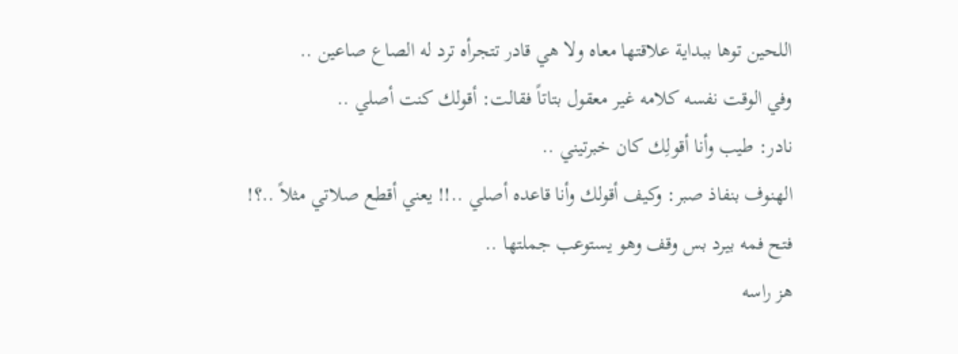اللحين توها ببداية علاقتها معاه ولا هي قادر تتجرأه ترد له الصاع صاعين ..
وفي الوقت نفسه كلامه غير معقول بتاتاً فقالت: أقولك كنت أصلي ..
نادر: طيب وأنا أقولِك كان خبرتيني ..
الهنوف بنفاذ صبر: وكيف أقولك وأنا قاعده أصلي ..!! يعني أقطع صلاتي مثلاً ..؟!
فتح فمه بيرد بس وقف وهو يستوعب جملتها ..
هز راسه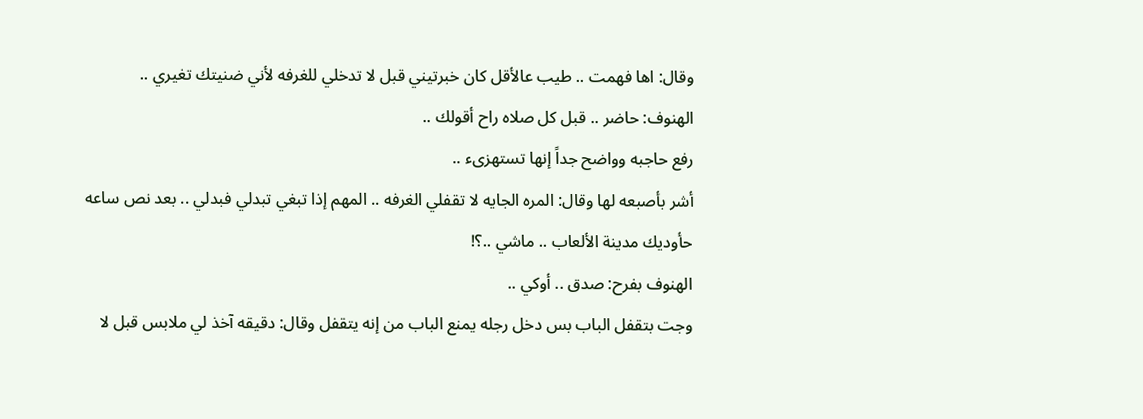وقال: اها فهمت .. طيب عالأقل كان خبرتيني قبل لا تدخلي للغرفه لأني ضنيتك تغيري ..
الهنوف: حاضر .. قبل كل صلاه راح أقولك ..
رفع حاجبه وواضح جداً إنها تستهزىء ..
أشر بأصبعه لها وقال: المره الجايه لا تقفلي الغرفه .. المهم إذا تبغي تبدلي فبدلي .. بعد نص ساعه حأوديك مدينة الألعاب .. ماشي ..؟!
الهنوف بفرح: صدق .. أوكي ..
وجت بتقفل الباب بس دخل رجله يمنع الباب من إنه يتقفل وقال: دقيقه آخذ لي ملابس قبل لا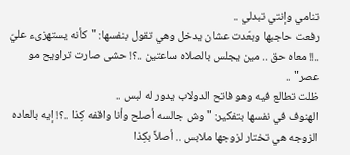تنامي وإنتي تبدلي ..
رفعت حاجبها وبعّدت عشان يدخل وهي تقول بنفسها: "كأنه يستهزىء عليّ ..!! معاه حق .. مين يجلس بالصلاه ساعتين ..؟! حشى صارت تراويح مو عصر" ..
ظلت تطالع فيه وهو فاتح الدولاب يدور له لبس ..
الهنوف في نفسها بتفكير: "وش جالسه أصلح وأنا واقفه كِذا ..؟! إيه بالعاده الزوجه هي تختار لزوجها ملابس .. أصلاً بكِذا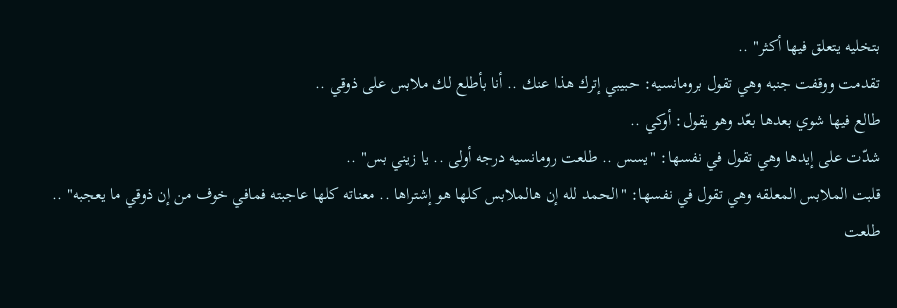بتخليه يتعلق فيها أكثر" ..
تقدمت ووقفت جنبه وهي تقول برومانسيه: حبيبي إترك هذا عنك .. أنا بأطلع لك ملابس على ذوقي ..
طالع فيها شوي بعدها بعّد وهو يقول: أوكي ..
شدّت على إيدها وهي تقول في نفسها: "يسس .. طلعت رومانسيه درجه أولى .. يا زيني بس" ..
قلبت الملابس المعلقه وهي تقول في نفسها: "الحمد لله إن هالملابس كلها هو إشتراها .. معناته كلها عاجبته فمافي خوف من إن ذوقي ما يعجبه" ..
طلعت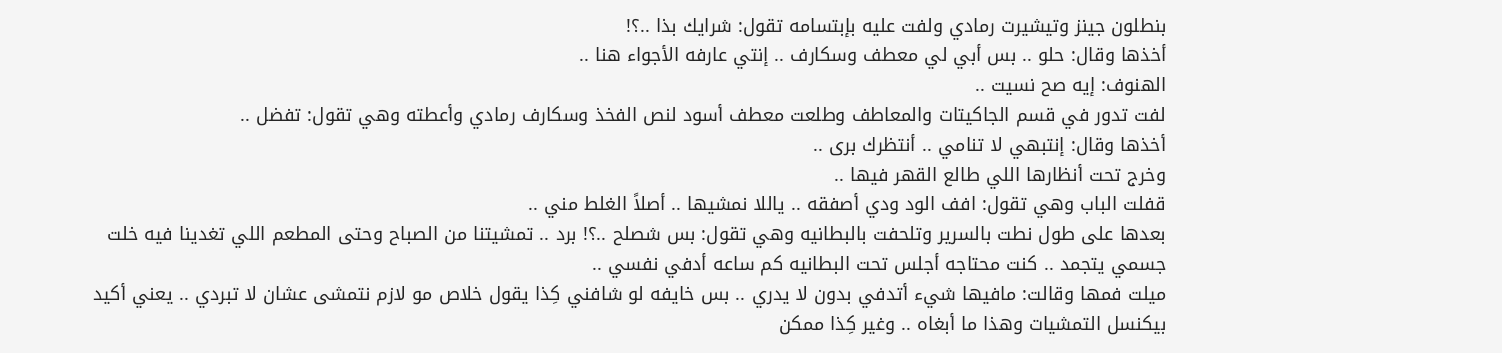بنطلون جينز وتيشيرت رمادي ولفت عليه بإبتسامه تقول: شرايك بذا ..؟!
أخذها وقال: حلو .. بس أبي لي معطف وسكارف .. إنتي عارفه الأجواء هنا ..
الهنوف: إيه صح نسيت ..
لفت تدور في قسم الجاكيتات والمعاطف وطلعت معطف أسود لنص الفخذ وسكارف رمادي وأعطته وهي تقول: تفضل ..
أخذها وقال: إنتبهي لا تنامي .. أنتظرك برى ..
وخرج تحت أنظارها اللي طالع القهر فيها ..
قفلت الباب وهي تقول: افف الود ودي أصفقه .. ياللا نمشيها .. أصلاً الغلط مني ..
بعدها على طول نطت بالسرير وتلحفت بالبطانيه وهي تقول: بس شصلح ..؟! برد .. تمشيتنا من الصباح وحتى المطعم اللي تغدينا فيه خلت جسمي يتجمد .. كنت محتاجه أجلس تحت البطانيه كم ساعه أدفي نفسي ..
ميلت فمها وقالت: مافيها شيء أتدفي بدون لا يدري .. بس خايفه لو شافني كِذا يقول خلاص مو لازم نتمشى عشان لا تبردي .. يعني أكيد بيكنسل التمشيات وهذا ما أبغاه .. وغير كِذا ممكن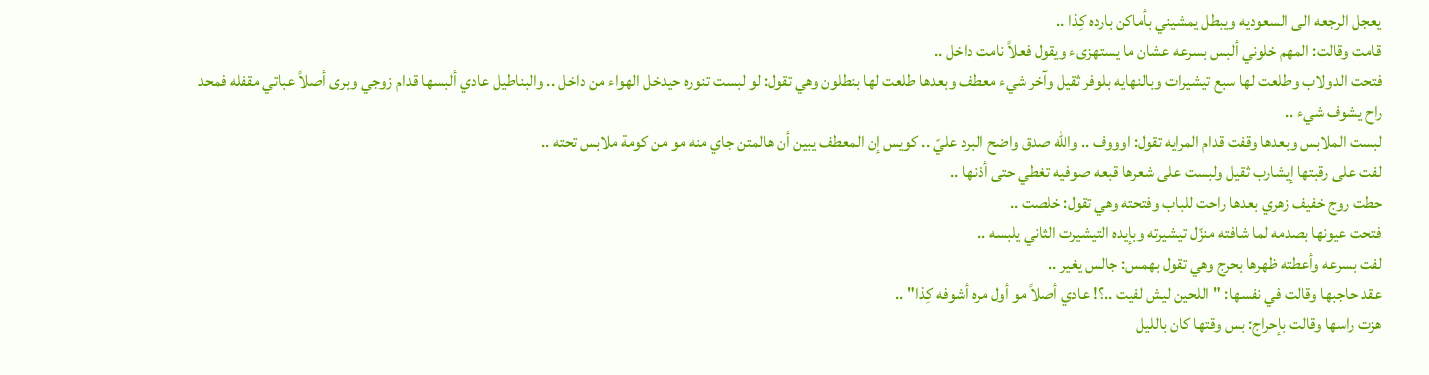يعجل الرجعه الى السعوديه ويبطل يمشيني بأماكن بارده كِذا ..
قامت وقالت: المهم خلوني ألبس بسرعه عشان ما يستهزىء ويقول فعلاً نامت داخل ..
فتحت الدولاب وطلعت لها سبع تيشيرات وبالنهايه بلوفر ثقيل وآخر شيء معطف وبعدها طلعت لها بنطلون وهي تقول: لو لبست تنوره حيدخل الهواء من داخل .. والبناطيل عادي ألبسها قدام زوجي وبرى أصلاً عباتي مقفله فمحد راح يشوف شيء ..
لبست الملابس وبعدها وقفت قدام المرايه تقول: اوووف .. والله صدق واضح البرد عليّ .. كويس إن المعطف يبين أن هالمتن جاي منه مو من كومة ملابس تحته ..
لفت على رقبتها إيشارب ثقيل ولبست على شعرها قبعه صوفيه تغطي حتى أذنها ..
حطت روج خفيف زهري بعدها راحت للباب وفتحته وهي تقول: خلصت ..
فتحت عيونها بصدمه لما شافته منزّل تيشيرته وبإيده التيشيرت الثاني يلبسه ..
لفت بسرعه وأعطته ظهرها بحرج وهي تقول بهمس: جالس يغير ..
عقد حاجبها وقالت في نفسها: "اللحين ليش لفيت ..؟! عادي أصلاً مو أول مره أشوفه كِذا" ..
هزت راسها وقالت بإحراج: بس وقتها كان بالليل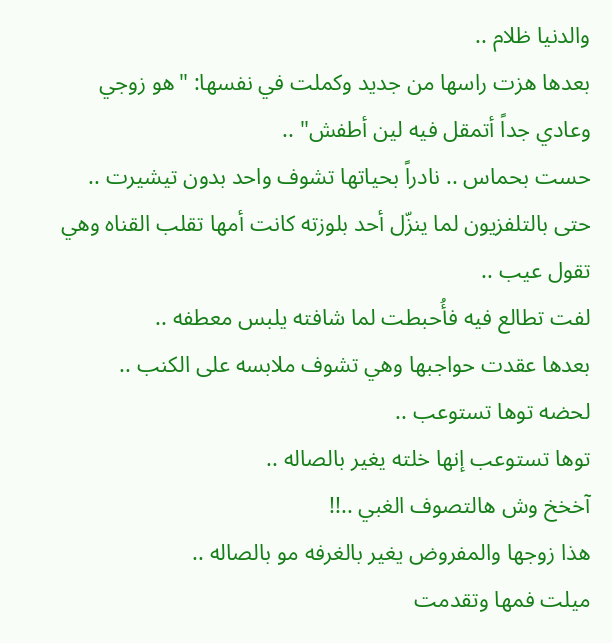والدنيا ظلام ..
بعدها هزت راسها من جديد وكملت في نفسها: "هو زوجي وعادي جداً أتمقل فيه لين أطفش" ..
حست بحماس .. نادراً بحياتها تشوف واحد بدون تيشيرت ..
حتى بالتلفزيون لما ينزّل أحد بلوزته كانت أمها تقلب القناه وهي تقول عيب ..
لفت تطالع فيه فأُحبطت لما شافته يلبس معطفه ..
بعدها عقدت حواجبها وهي تشوف ملابسه على الكنب ..
لحضه توها تستوعب ..
توها تستوعب إنها خلته يغير بالصاله ..
آخخخ وش هالتصوف الغبي ..!!
هذا زوجها والمفروض يغير بالغرفه مو بالصاله ..
ميلت فمها وتقدمت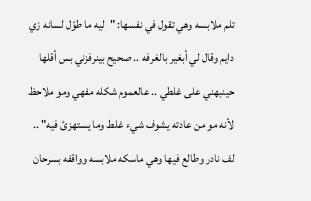تلم ملابسه وهي تقول في نفسها: "ليه ما طوّل لسانه زي دايم وقال لي أبغير بالغرفه .. صحيح بينرفزني بس أقلها حينبهني على غلطي .. عالعموم شكله مفهي ومو ملاحظ لأنه مو من عادته يشوف شيء غلط وما يستهزئ فيه" ..
لف نادر وطالع فيها وهي ماسكه ملابسه وواقفه بسرحان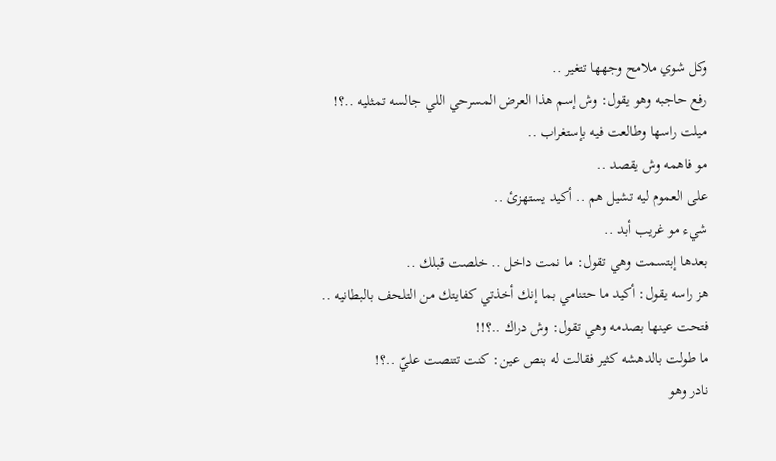وكل شوي ملامح وجهها تتغير ..
رفع حاجبه وهو يقول: وش إسم هذا العرض المسرحي اللي جالسه تمثليه ..؟!
ميلت راسها وطالعت فيه بإستغراب ..
مو فاهمه وش يقصد ..
على العموم ليه تشيل هم .. أكيد يستهزئ ..
شيء مو غريب أبد ..
بعدها إبتسمت وهي تقول: ما نمت داخل .. خلصت قبلك ..
هز راسه يقول: أكيد ما حتنامي بما إنك أخذتي كفايتك من التلحف بالبطانيه ..
فتحت عينها بصدمه وهي تقول: وش دراك ..؟!!
ما طولت بالدهشه كثير فقالت له بنص عين: كنت تتنصت عليّ ..؟!
نادر وهو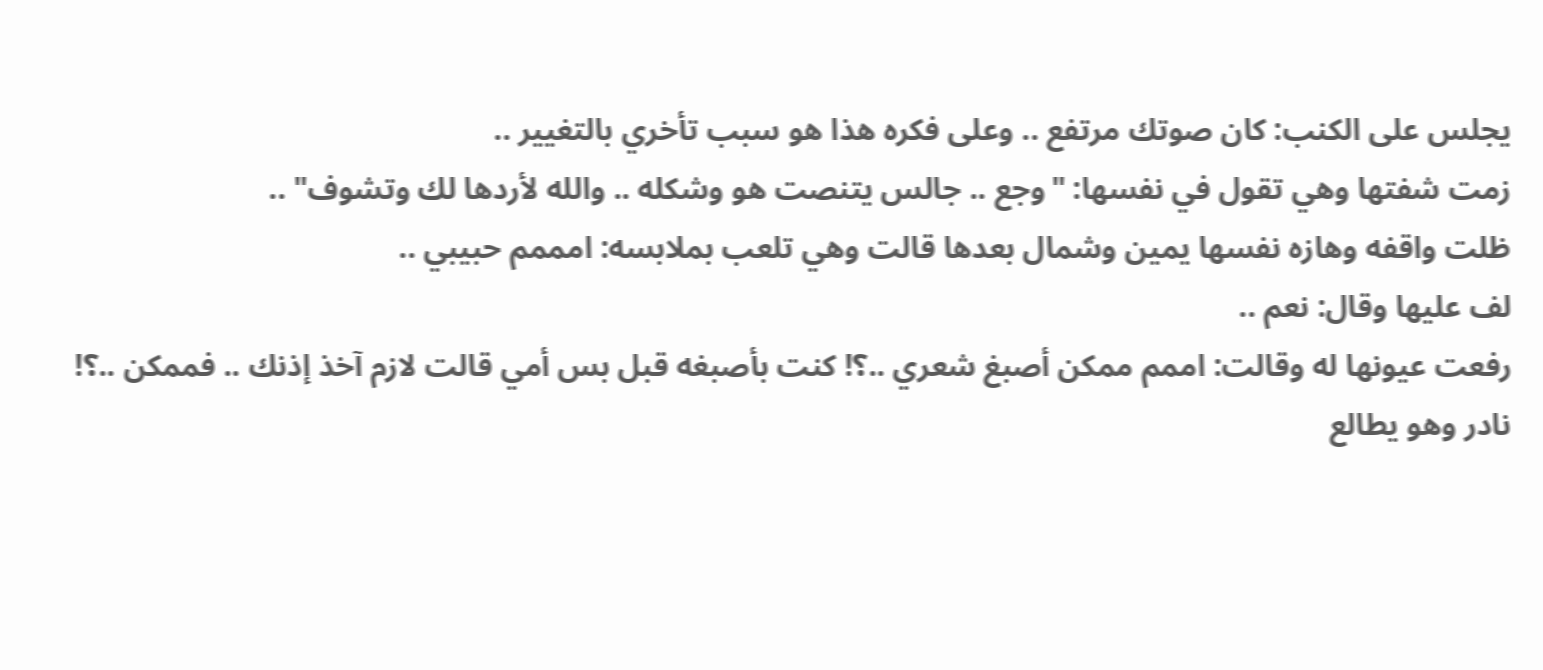يجلس على الكنب: كان صوتك مرتفع .. وعلى فكره هذا هو سبب تأخري بالتغيير ..
زمت شفتها وهي تقول في نفسها: "وجع .. جالس يتنصت هو وشكله .. والله لأردها لك وتشوف" ..
ظلت واقفه وهازه نفسها يمين وشمال بعدها قالت وهي تلعب بملابسه: امممم حبيبي ..
لف عليها وقال: نعم ..
رفعت عيونها له وقالت: اممم ممكن أصبغ شعري ..؟! كنت بأصبغه قبل بس أمي قالت لازم آخذ إذنك .. فممكن ..؟!
نادر وهو يطالع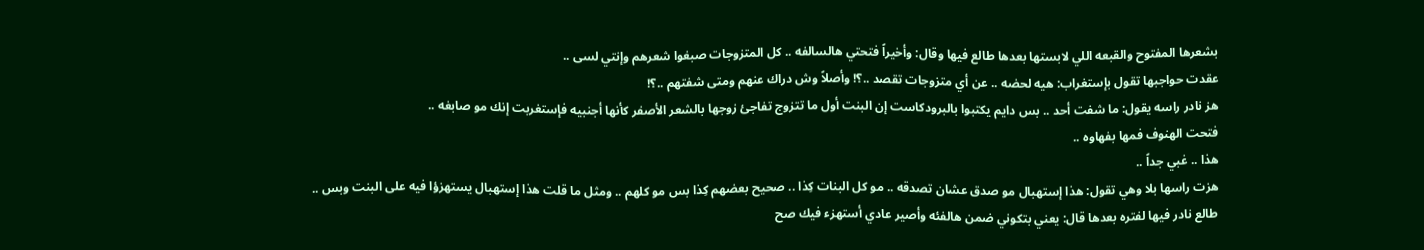بشعرها المفتوح والقبعه اللي لابستها بعدها طالع فيها وقال: وأخيراً فتحتي هالسالفه .. كل المتزوجات صبغوا شعرهم وإنتي لسى ..
عقدت حواجبها تقول بإستغراب: هيه لحضه .. عن أي متزوجات تقصد ..؟! وأصلاً وش دراك عنهم ومتى شفتهم ..؟!
هز نادر راسه يقول: ما شفت أحد .. بس دايم يكتبوا بالبرودكاست إن البنت أول ما تتزوج تفاجئ زوجها بالشعر الأصفر كأنها أجنبيه فإستغربت إنك مو صابغه ..
فتحت الهنوف فمها بفهاوه ..
هذا .. غبي جداً ..
هزت راسها بلا وهي تقول: هذا إستهبال مو صدق عشان تصدقه .. مو كل البنات كِذا .. صحيح بعضهم كِذا بس مو كلهم .. ومثل ما قلت هذا إستهبال يستهزؤا فيه على البنت وبس ..
طالع نادر فيها لفتره بعدها قال: يعني بتكوني ضمن هالفئه وأصير عادي أستهزء فيك صح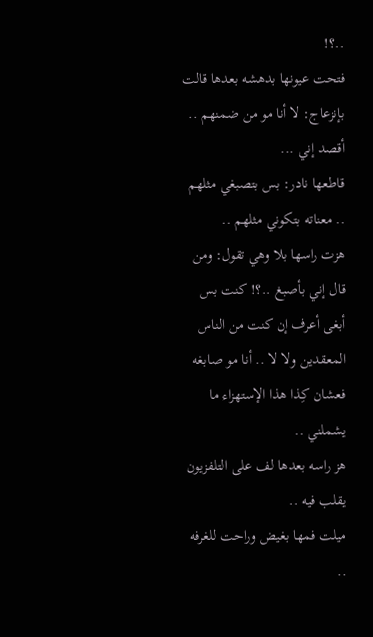..؟!
فتحت عيونها بدهشه بعدها قالت بإنزعاج: لا أنا مو من ضمنهم .. أقصد إني ...
قاطعها نادر: بس بتصبغي مثلهم .. معناته بتكوني مثلهم ..
هزت راسها بلا وهي تقول: ومن قال إني بأصبغ ..؟! كنت بس أبغى أعرف إن كنت من الناس المعقدين ولا لا .. أنا مو صابغه فعشان كِذا هذا الإستهزاء ما يشملني ..
هز راسه بعدها لف على التلفزيون يقلب فيه ..
ميلت فمها بغيض وراحت للغرفه ..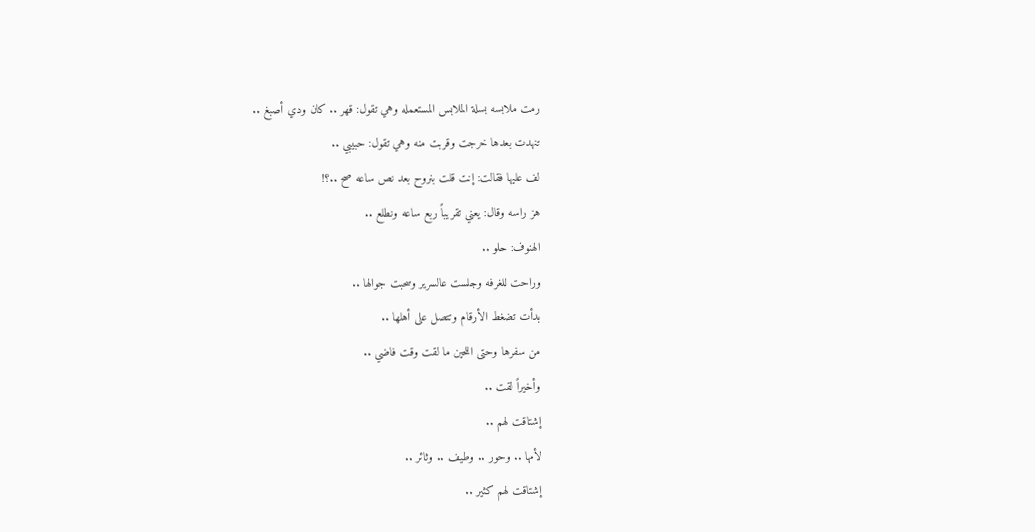رمت ملابسه بسلة الملابس المستعمله وهي تقول: قهر .. كان ودي أصبغ ..
تنهدت بعدها خرجت وقربت منه وهي تقول: حبيبي ..
لف عليها فقالت: إنت قلت بنروح بعد نص ساعه صح ..؟!
هز راسه وقال: يعني تقريباً ربع ساعه ونطلع ..
الهنوف: حلو ..
وراحت للغرفه وجلست عالسرير وسحبت جوالها ..
بدأت تضغط الأرقام وتتصل على أهلها ..
من سفرها وحتى اللحين ما لقت وقت فاضي ..
وأخيراً لقت ..
إشتاقت لهم ..
لأمها .. وحور .. وطيف .. وثائر ..
إشتاقت لهم كثير ..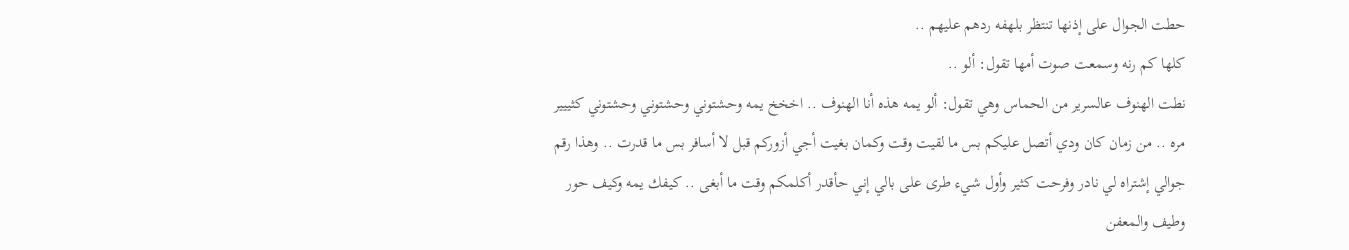حطت الجوال على إذنها تنتظر بلهفه ردهم عليهم ..
كلها كم رنه وسمعت صوت أمها تقول: ألو ..
نطت الهنوف عالسرير من الحماس وهي تقول: ألو يمه هذه أنا الهنوف .. اخخخ يمه وحشتوني وحشتوني وحشتوني كثييير مره .. من زمان كان ودي أتصل عليكم بس ما لقيت وقت وكمان بغيت أجي أزوركم قبل لا أسافر بس ما قدرت .. وهذا رقم جوالي إشتراه لي نادر وفرحت كثير وأول شيء طرى على بالي إني حأقدر أكلمكم وقت ما أبغى .. كيفك يمه وكيف حور وطيف والمعفن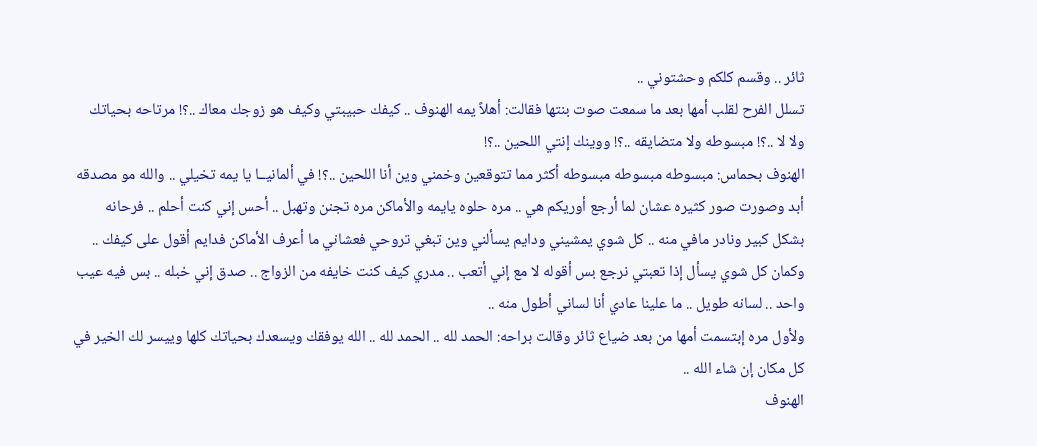ثائر .. وقسم كلكم وحشتوني ..
تسلل الفرح لقلب أمها بعد ما سمعت صوت بنتها فقالت: أهلاً يمه الهنوف .. كيفك حبيبتي وكيف هو زوجك معاك ..؟! مرتاحه بحياتك ولا لا ..؟! مبسوطه ولا متضايقه ..؟! ووينك إنتي اللحين ..؟!
الهنوف بحماس: مبسوطه مبسوطه مبسوطه أكثر مما تتوقعين وخمني وين أنا اللحين ..؟! في ألمانيــا يا يمه تخيلي .. والله مو مصدقه أبد وصورت صور كثيره عشان لما أرجع أوريكم هي .. مره حلوه يايمه والأماكن مره تجنن وتهبل .. أحس إني كنت أحلم .. فرحانه بشكل كبير ونادر مافي منه .. كل شوي يمشيني ودايم يسألني وين تبغي تروحي فعشاني ما أعرف الأماكن فدايم أقول على كيفك .. وكمان كل شوي يسأل إذا تعبتي نرجع بس أقوله لا مع إني أتعب .. مدري كيف كنت خايفه من الزواج .. صدق إني خبله .. بس فيه عيب واحد .. لسانه طويل .. ما علينا عادي أنا لساني أطول منه ..
ولأول مره إبتسمت أمها من بعد ضياع ثائر وقالت براحه: الحمد لله .. الحمد لله .. الله يوفقك ويسعدك بحياتك كلها وييسر لك الخير في كل مكان إن شاء الله ..
الهنوف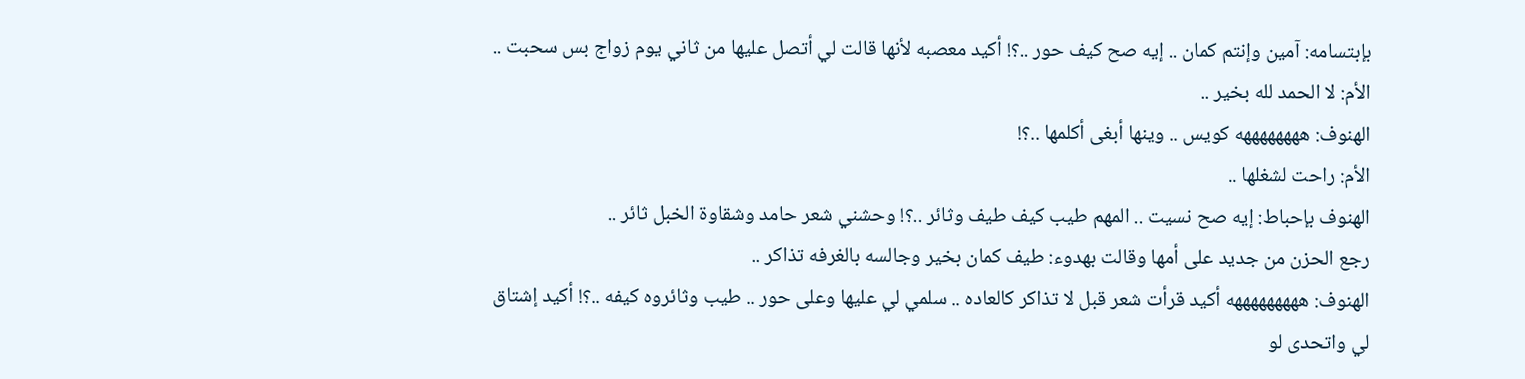بإبتسامه: آمين وإنتم كمان .. إيه صح كيف حور ..؟! أكيد معصبه لأنها قالت لي أتصل عليها من ثاني يوم زواج بس سحبت ..
الأم: لا الحمد لله بخير ..
الهنوف: ههههههههه كويس .. وينها أبغى أكلمها ..؟!
الأم: راحت لشغلها ..
الهنوف بإحباط: إيه صح نسيت .. المهم طيب كيف طيف وثائر ..؟! وحشني شعر حامد وشقاوة الخبل ثائر ..
رجع الحزن من جديد على أمها وقالت بهدوء: طيف كمان بخير وجالسه بالغرفه تذاكر ..
الهنوف: هههههههههه أكيد قرأت شعر قبل لا تذاكر كالعاده .. سلمي لي عليها وعلى حور .. طيب وثائروه كيفه ..؟! أكيد إشتاق لي واتحدى لو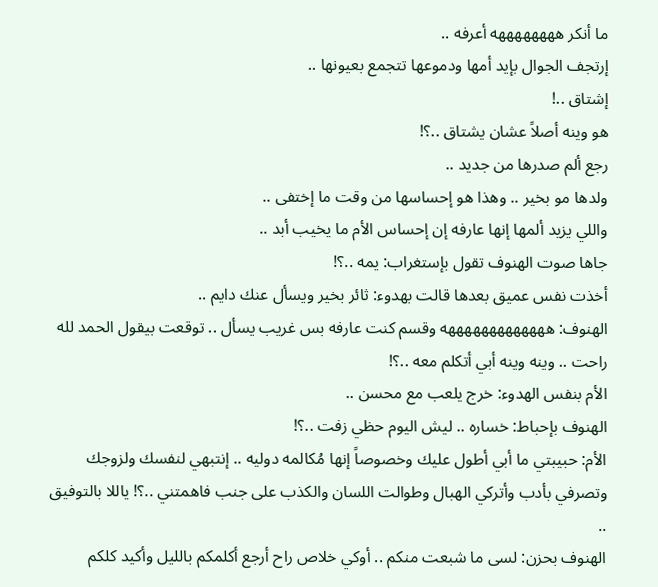ما أنكر ههههههههه أعرفه ..
إرتجف الجوال بإيد أمها ودموعها تتجمع بعيونها ..
إشتاق ..!
هو وينه أصلاً عشان يشتاق ..؟!
رجع ألم صدرها من جديد ..
ولدها مو بخير .. وهذا هو إحساسها من وقت ما إختفى ..
واللي يزيد ألمها إنها عارفه إن إحساس الأم ما يخيب أبد ..
جاها صوت الهنوف تقول بإستغراب: يمه ..؟!
أخذت نفس عميق بعدها قالت بهدوء: ثائر بخير ويسأل عنك دايم ..
الهنوف: هههههههههههههه وقسم كنت عارفه بس غريب يسأل .. توقعت بيقول الحمد لله راحت .. وينه وينه أبي أتكلم معه ..؟!
الأم بنفس الهدوء: خرج يلعب مع محسن ..
الهنوف بإحباط: خساره .. ليش اليوم حظي زفت ..؟!
الأم: حبيبتي ما أبي أطول عليك وخصوصاً إنها مُكالمه دوليه .. إنتبهي لنفسك ولزوجك وتصرفي بأدب وأتركي الهبال وطوالت اللسان والكذب على جنب فاهمتني ..؟! ياللا بالتوفيق ..
الهنوف بحزن: لسى ما شبعت منكم .. أوكي خلاص راح أرجع أكلمكم بالليل وأكيد كلكم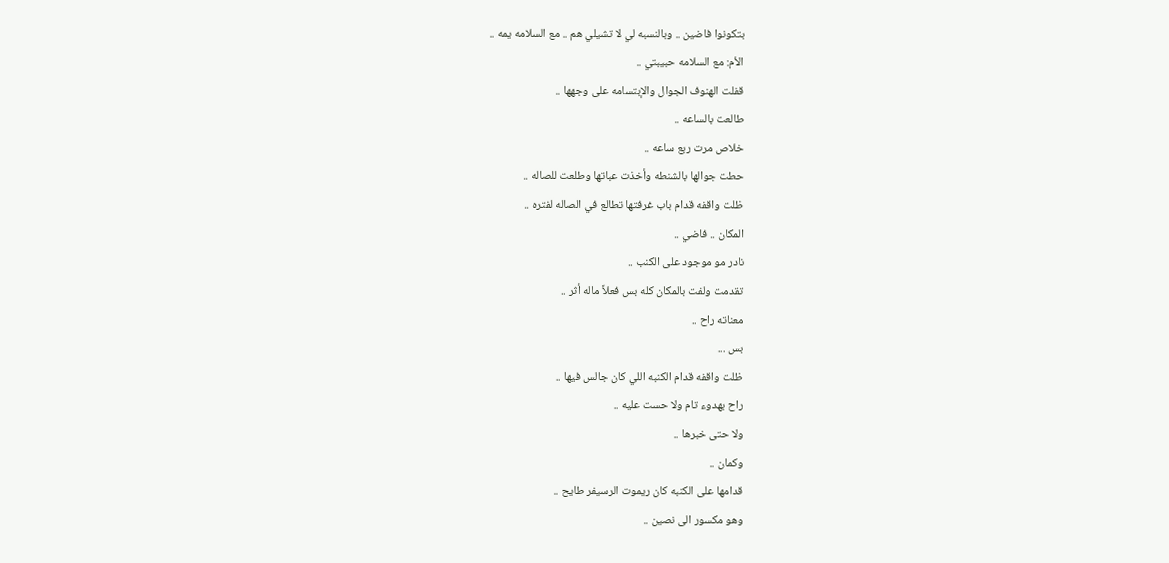بتكونوا فاضين .. وبالنسبه لي لا تشيلي هم .. مع السلامه يمه ..
الأم: مع السلامه حبيبتي ..
قفلت الهنوف الجوال والإبتسامه على وجهها ..
طالعت بالساعه ..
خلاص مرت ربع ساعه ..
حطت جوالها بالشنطه وأخذت عباتها وطلعت للصاله ..
ظلت واقفه قدام باب غرفتها تطالع في الصاله لفتره ..
المكان .. فاضي ..
نادر مو موجود على الكنب ..
تقدمت ولفت بالمكان كله بس فعلاً ماله أثر ..
معناته راح ..
بس ...
ظلت واقفه قدام الكنبه اللي كان جالس فيها ..
راح بهدوء تام ولا حست عليه ..
ولا حتى خبرها ..
وكمان ..
قدامها على الكنبه كان ريموت الرسيفر طايح ..
وهو مكسور الى نصين ..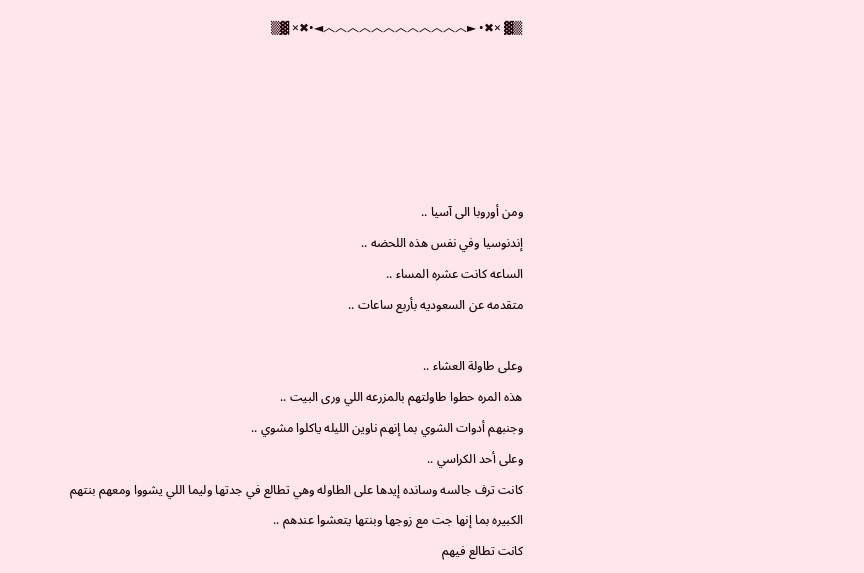▒▓ ×✖• ►︿︿︿︿︿︿︿︿︿︿︿︿◄•✖× ▓▒





ومن أوروبا الى آسيا ..
إندنوسيا وفي نفس هذه اللحضه ..
الساعه كانت عشره المساء ..
متقدمه عن السعوديه بأربع ساعات ..

وعلى طاولة العشاء ..
هذه المره حطوا طاولتهم بالمزرعه اللي ورى البيت ..
وجنبهم أدوات الشوي بما إنهم ناوين الليله ياكلوا مشوي ..
وعلى أحد الكراسي ..
كانت ترف جالسه وسانده إيدها على الطاوله وهي تطالع في جدتها وليما اللي يشووا ومعهم بنتهم الكبيره بما إنها جت مع زوجها وبنتها يتعشوا عندهم ..
كانت تطالع فيهم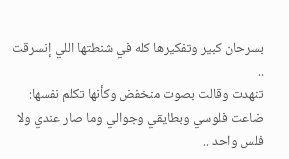بسرحان كبير وتفكيرها كله في شنطتها اللي إنسرقت ..
تنهدت وقالت بصوت منخفض وكأنها تكلم نفسها: ضاعت فلوسي وبطايقي وجوالي وما صار عندي ولا فلس واحد ..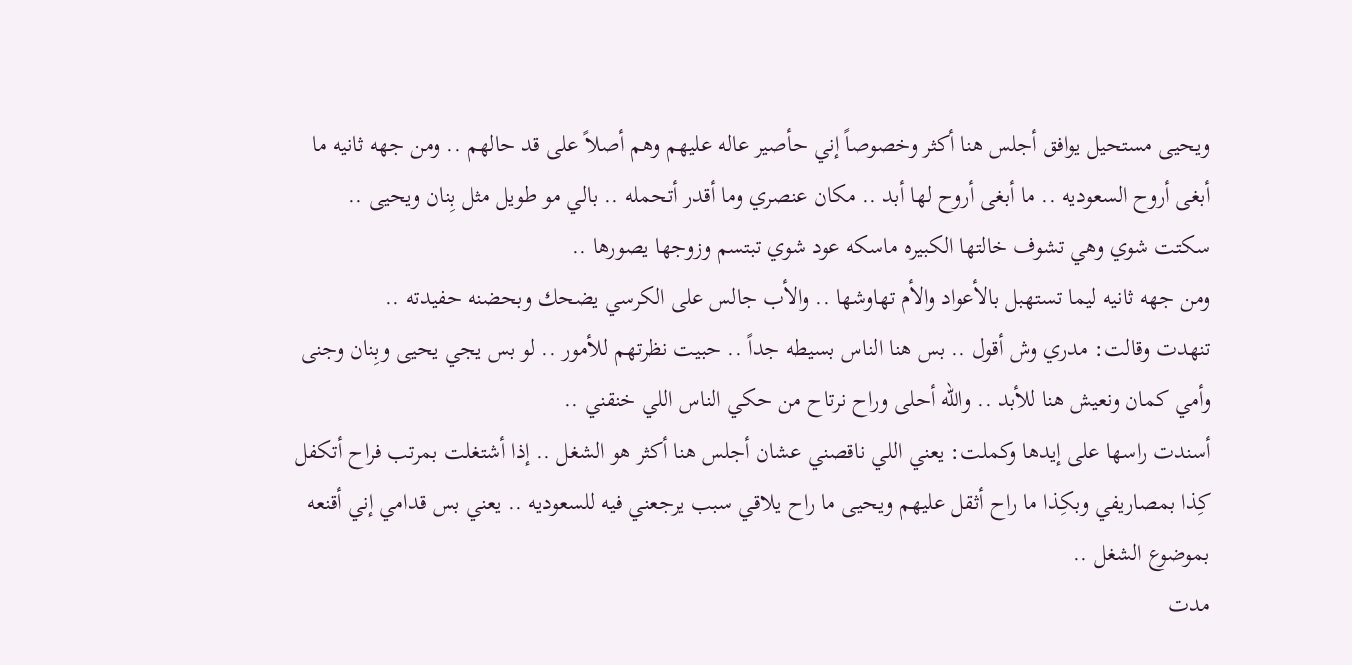ويحيى مستحيل يوافق أجلس هنا أكثر وخصوصاً إني حأصير عاله عليهم وهم أصلاً على قد حالهم .. ومن جهه ثانيه ما أبغى أروح السعوديه .. ما أبغى أروح لها أبد .. مكان عنصري وما أقدر أتحمله .. بالي مو طويل مثل بِنان ويحيى ..
سكتت شوي وهي تشوف خالتها الكبيره ماسكه عود شوي تبتسم وزوجها يصورها ..
ومن جهه ثانيه ليما تستهبل بالأعواد والأم تهاوشها .. والأب جالس على الكرسي يضحك وبحضنه حفيدته ..
تنهدت وقالت: مدري وش أقول .. بس هنا الناس بسيطه جداً .. حبيت نظرتهم للأمور .. لو بس يجي يحيى وبِنان وجنى وأمي كمان ونعيش هنا للأبد .. والله أحلى وراح نرتاح من حكي الناس اللي خنقني ..
أسندت راسها على إيدها وكملت: يعني اللي ناقصني عشان أجلس هنا أكثر هو الشغل .. إذا أشتغلت بمرتب فراح أتكفل كِذا بمصاريفي وبكِذا ما راح أثقل عليهم ويحيى ما راح يلاقي سبب يرجعني فيه للسعوديه .. يعني بس قدامي إني أقنعه بموضوع الشغل ..
مدت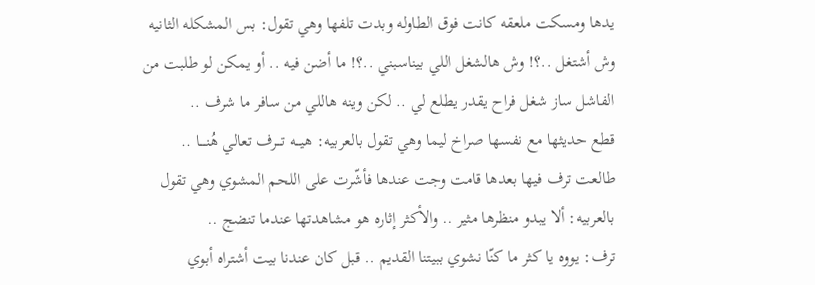يدها ومسكت ملعقه كانت فوق الطاوله وبدت تلفها وهي تقول: بس المشكله الثانيه وش أشتغل ..؟! وش هالشغل اللي بيناسبني ..؟! ما أضن فيه .. أو يمكن لو طلبت من الفاشل ساز شغل فراح يقدر يطلع لي .. لكن وينه هاللي من سافر ما شرف ..
قطع حديثها مع نفسها صراخ ليما وهي تقول بالعربيه: هيـــه تـــرف تعالي هُنــــا ..
طالعت ترف فيها بعدها قامت وجت عندها فأشّرت على اللحم المشوي وهي تقول بالعربيه: ألا يبدو منظرها مثير .. والأكثر إثاره هو مشاهدتها عندما تنضج ..
ترف: يووه يا كثر ما كنّا نشوي ببيتنا القديم .. قبل كان عندنا بيت أشتراه أبوي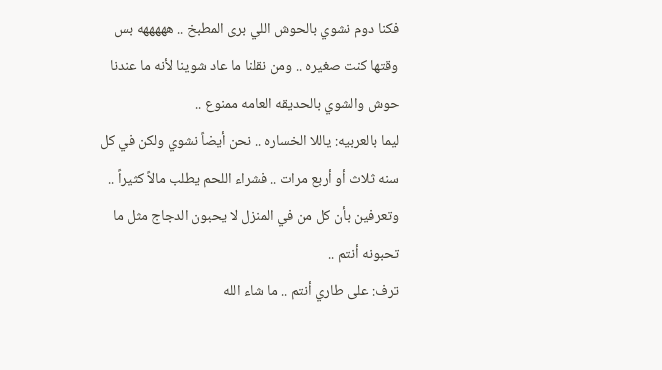فكنا دوم نشوي بالحوش اللي برى المطبخ .. هههههه بس وقتها كنت صغيره .. ومن نقلنا ما عاد شوينا لأنه ما عندنا حوش والشوي بالحديقه العامه ممنوع ..
ليما بالعربيه: ياللا الخساره .. نحن أيضاً نشوي ولكن في كل سنه ثلاث أو أربع مرات .. فشراء اللحم يطلب مالاً كثيراً .. وتعرفين بأن كل من في المنزل لا يحبون الدجاج مثل ما تحبونه أنتم ..
ترف: على طاري أنتم .. ما شاء الله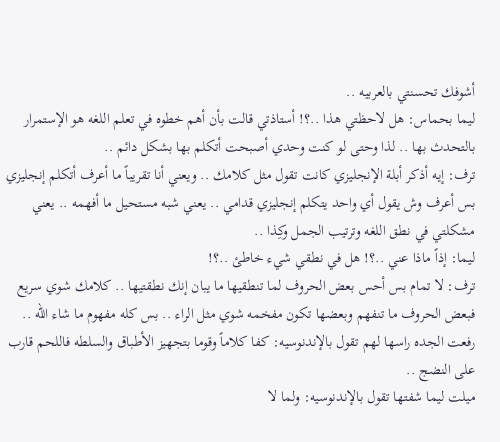أشوفك تحسنتي بالعربيه ..
ليما بحماس: هل لاحظتي هذا ..؟! أستاذتي قالت بأن أهم خطوه في تعلم اللغه هو الإستمرار بالتحدث بها .. لذا وحتى لو كنت وحدي أصبحت أتكلم بها بشكل دائم ..
ترف: إيه أذكر أبلة الإنجليزي كانت تقول مثل كلامك .. ويعني أنا تقريباً ما أعرف أتكلم إنجليزي بس أعرف وش يقول أي واحد يتكلم إنجليزي قدامي .. يعني شبه مستحيل ما أفهمه .. يعني مشكلتي في نطق اللغه وترتيب الجمل وكِذا ..
ليما: إذاً ماذا عني ..؟! هل في نطقي شيء خاطئ ..؟!
ترف: لا تمام بس أحس بعض الحروف لما تنطقيها ما يبان إنك نطقتيها .. كلامك شوي سريع فبعض الحروف ما تنفهم وبعضها تكون مفخمه شوي مثل الراء .. بس كله مفهوم ما شاء الله ..
رفعت الجده راسها لهم تقول بالإندنوسيه: كفا كلاماً وقوما بتجهيز الأطباق والسلطه فاللحم قارب على النضج ..
ميلت ليما شفتها تقول بالإندنوسيه: ولما لا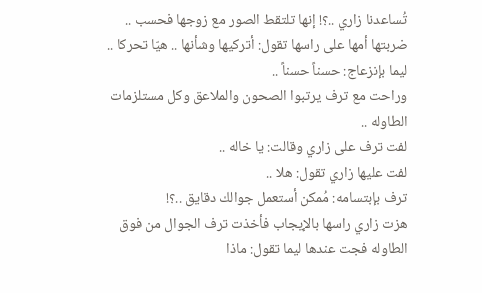تُساعدنا زاري ..؟! إنها تلتقط الصور مع زوجها فحسب ..
ضربتها أمها على راسها تقول: أتركيها وشأنها .. هيّا تحركا ..
ليما بإنزعاج: حسناً حسناً ..
وراحت مع ترف يرتبوا الصحون والملاعق وكل مستلزمات الطاوله ..
لفت ترف على زاري وقالت: يا خاله ..
لفت عليها زاري تقول: هلا ..
ترف بإبتسامه: مُمكن أستعمل جوالك دقايق ..؟!
هزت زاري راسها بالإيجاب فأخذت ترف الجوال من فوق الطاوله فجت عندها ليما تقول: ماذا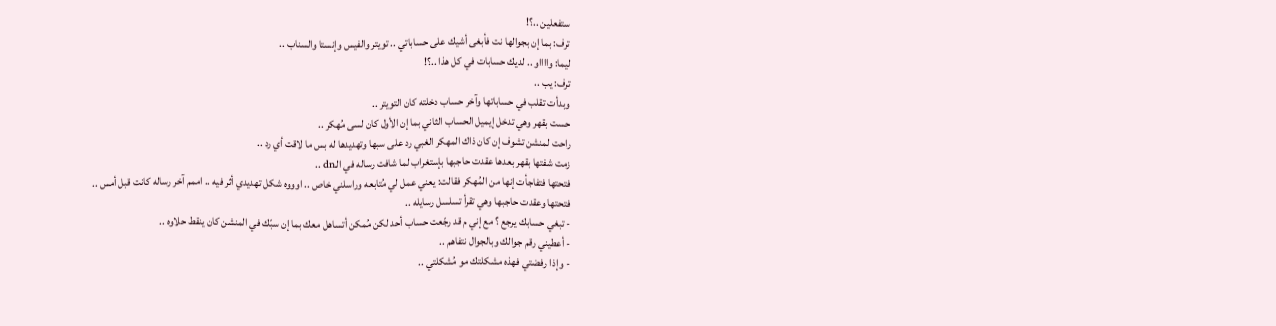ستفعلين ..؟!
ترف: بما إن بجوالها نت فأبغى أشيك على حساباتي .. تويتر والفيس وإنستا والسناب ..
ليما: وااااو .. لديك حسابات في كل هذا ..؟!
ترف: يب ..
وبدأت تقلب في حساباتها وآخر حساب دخلته كان التويتر ..
حست بقهر وهي تدخل إيميل الحساب الثاني بما إن الأول كان لسى مُهكر ..
راحت لمنشن تشوف إن كان ذاك المهكر الغبي رد على سبها وتهديدها له بس ما لاقت أي رد ..
زمت شفتها بقهر بعدها عقدت حاجبها بإستغراب لما شافت رساله في الـdn ..
فتحتها فتفاجأت إنها من المُهكر فقالت: يعني عمل لي مُتابعه وراسلني خاص .. اوووه شكل تهديدي أثر فيه .. اممم آخر رساله كانت قبل أمس ..
فتحتها وعقدت حاجبها وهي تقرأ تسلسل رسايله ..
- تبغي حسابك يرجع ؟ مع إني م قد رجّعت حساب أحد لكن مُمكن أتساهل معك بما إن سبّك في المنشن كان ينقط حلاوه ..
- أعطيني رقم جوالك وبالجوال نتفاهم ..
- وإذا رفضتي فهذه مشكلتك مو مُشكلتي ..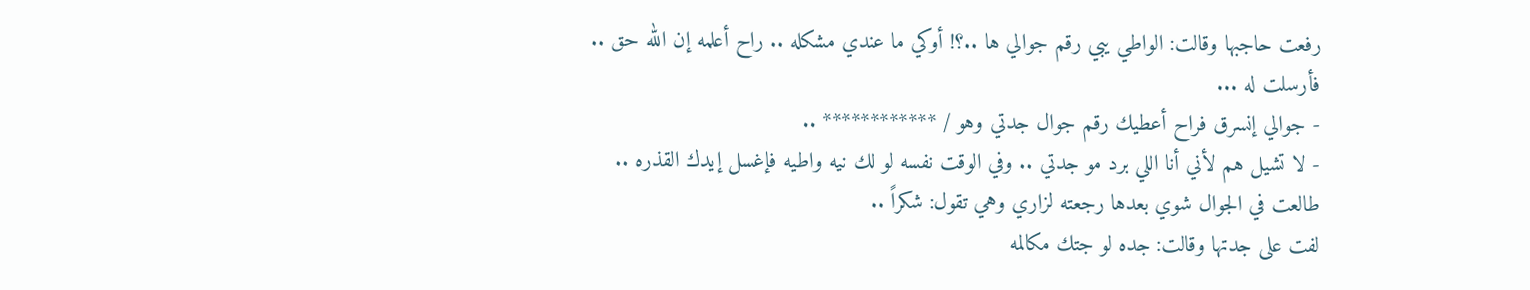رفعت حاجبها وقالت: الواطي يبي رقم جوالي ها ..؟! أوكي ما عندي مشكله .. راح أعلمه إن الله حق ..
فأرسلت له ...
- جوالي إنسرق فراح أعطيك رقم جوال جدتي وهو / ************ ..
- لا تشيل هم لأني أنا اللي برد مو جدتي .. وفي الوقت نفسه لو لك نيه واطيه فإغسل إيدك القذره ..
طالعت في الجوال شوي بعدها رجعته لزاري وهي تقول: شكراً ..
لفت على جدتها وقالت: جده لو جتك مكالمه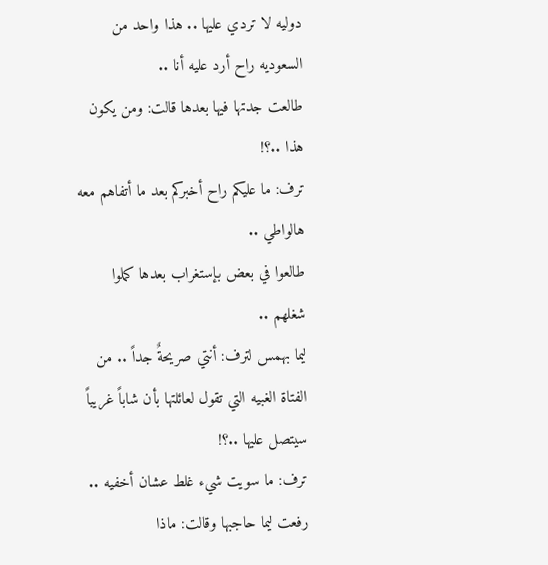دوليه لا تردي عليها .. هذا واحد من السعوديه راح أرد عليه أنا ..
طالعت جدتها فيها بعدها قالت: ومن يكون هذا ..؟!
ترف: ما عليكم راح أخبركم بعد ما أتفاهم معه هالواطي ..
طالعوا في بعض بإستغراب بعدها كملوا شغلهم ..
ليما بهمس لترف: أنتي صريحةٌ جداً .. من الفتاة الغبيه التي تقول لعائلتها بأن شاباً غريباً سيتصل عليها ..؟!
ترف: ما سويت شيء غلط عشان أخفيه ..
رفعت ليما حاجبها وقالت: ماذا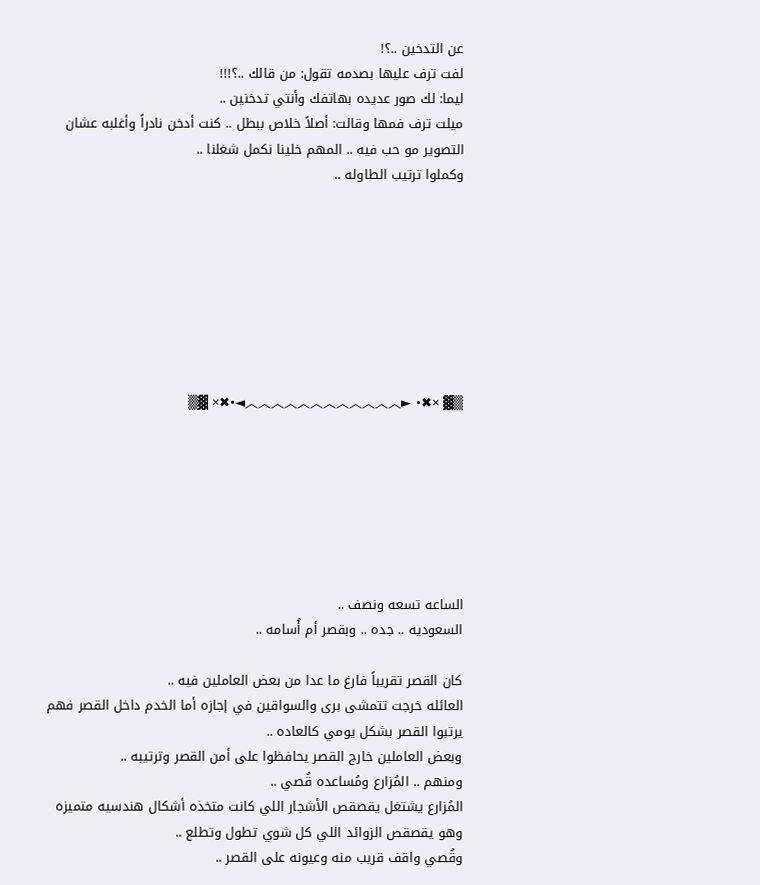عن التدخين ..؟!
لفت ترف عليها بصدمه تقول: من قالك ..؟!!!
ليما: لك صور عديده بهاتفك وأنتي تدخنين ..
ميلت ترف فمها وقالت: أصلاً خلاص ببطل .. كنت أدخن نادراً وأغلبه عشان التصوير مو حب فيه .. المهم خلينا نكمل شغلنا ..
وكملوا ترتيب الطاوله ..








▒▓ ×✖• ►︿︿︿︿︿︿︿︿︿︿︿︿◄•✖× ▓▒







الساعه تسعه ونصف ..
السعوديه .. جده .. وبقصر أم أُسامه ..

كان القصر تقريباً فارغ ما عدا من بعض العاملين فيه ..
العائله خرجت تتمشى برى والسواقين في إجازه أما الخدم داخل القصر فهم يرتبوا القصر بشكل يومي كالعاده ..
وبعض العاملين خارج القصر يحافظوا على أمن القصر وترتيبه ..
ومنهم .. المُزارع ومُساعده قُصي ..
المُزارع يشتغل يقصقص الأشجار اللي كانت متخذه أشكال هندسيه متميزه وهو يقصقص الزوائد اللي كل شوي تطول وتطلع ..
وقُصي واقف قريب منه وعيونه على القصر ..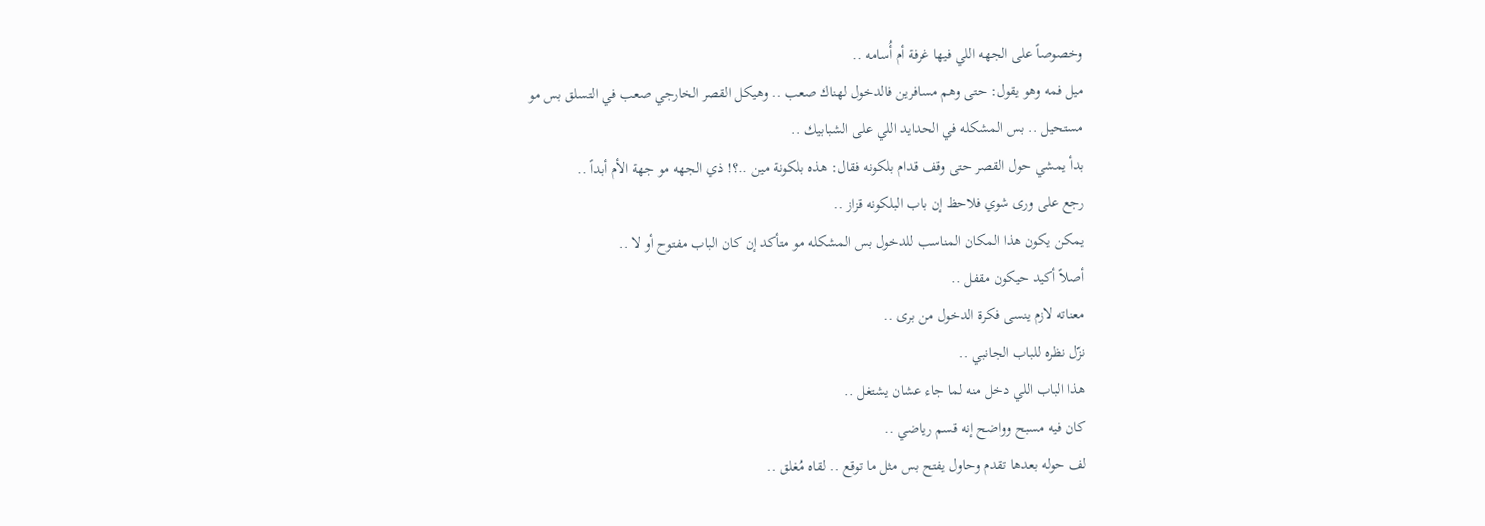وخصوصاً على الجهه اللي فيها غرفة أم أُسامه ..
ميل فمه وهو يقول: حتى وهم مسافرين فالدخول لهناك صعب .. وهيكل القصر الخارجي صعب في التسلق بس مو مستحيل .. بس المشكله في الحدايد اللي على الشبابيك ..
بدأ يمشي حول القصر حتى وقف قدام بلكونه فقال: هذه بلكونة مين ..؟! ذي الجهه مو جهة الأم أبداً ..
رجع على ورى شوي فلاحظ إن باب البلكونه قزاز ..
يمكن يكون هذا المكان المناسب للدخول بس المشكله مو متأكد إن كان الباب مفتوح أو لا ..
أصلاً أكيد حيكون مقفل ..
معناته لازم ينسى فكرة الدخول من برى ..
نزّل نظره للباب الجانبي ..
هذا الباب اللي دخل منه لما جاء عشان يشتغل ..
كان فيه مسبح وواضح إنه قسم رياضي ..
لف حوله بعدها تقدم وحاول يفتح بس مثل ما توقع .. لقاه مُغلق ..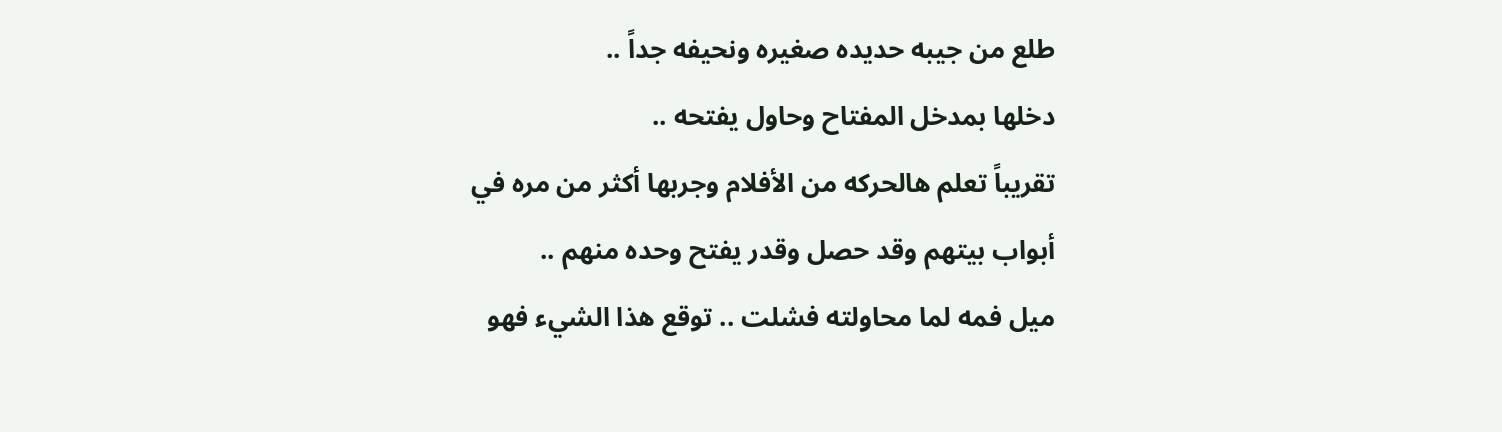طلع من جيبه حديده صغيره ونحيفه جداً ..
دخلها بمدخل المفتاح وحاول يفتحه ..
تقريباً تعلم هالحركه من الأفلام وجربها أكثر من مره في أبواب بيتهم وقد حصل وقدر يفتح وحده منهم ..
ميل فمه لما محاولته فشلت .. توقع هذا الشيء فهو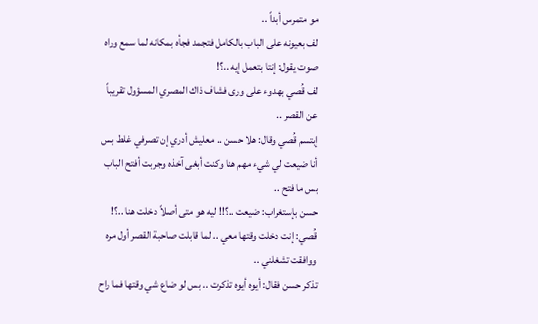مو متمرس أبداً ..
لف بعيونه على الباب بالكامل فتجمد فجأه بمكانه لما سمع وراه صوت يقول: إنتا بتعمل إيه ..؟!
لف قُصي بهدوء على ورى فشاف ذاك المصري المسؤول تقريباً عن القصر ..
إبتسم قُصي وقال: هلا حسن .. معليش أدري إن تصرفي غلط بس أنا ضيعت لي شيء مهم هنا وكنت أبغى آخذه وجربت أفتح الباب بس ما فتح ..
حسن بإستغراب: ضيعت ..؟!! ليه هو متى أصلاً دخلت هنا ..؟!
قُصي: إنت دخلت وقتها معي .. لما قابلت صاحبة القصر أول مره ووافقت تشغلني ..
تذكر حسن فقال: أيوه أيوه تذكرت .. بس لو ضاع شي وقتها فما راح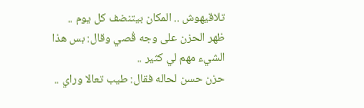تلاقيهوش .. المكان بيتنضف كل يوم ..
ظهر الحزن على وجه قُصي وقال: بس هذا الشيء مهم لي كثير ..
حزن حسن لحاله فقال: طيب تعالا وراي ..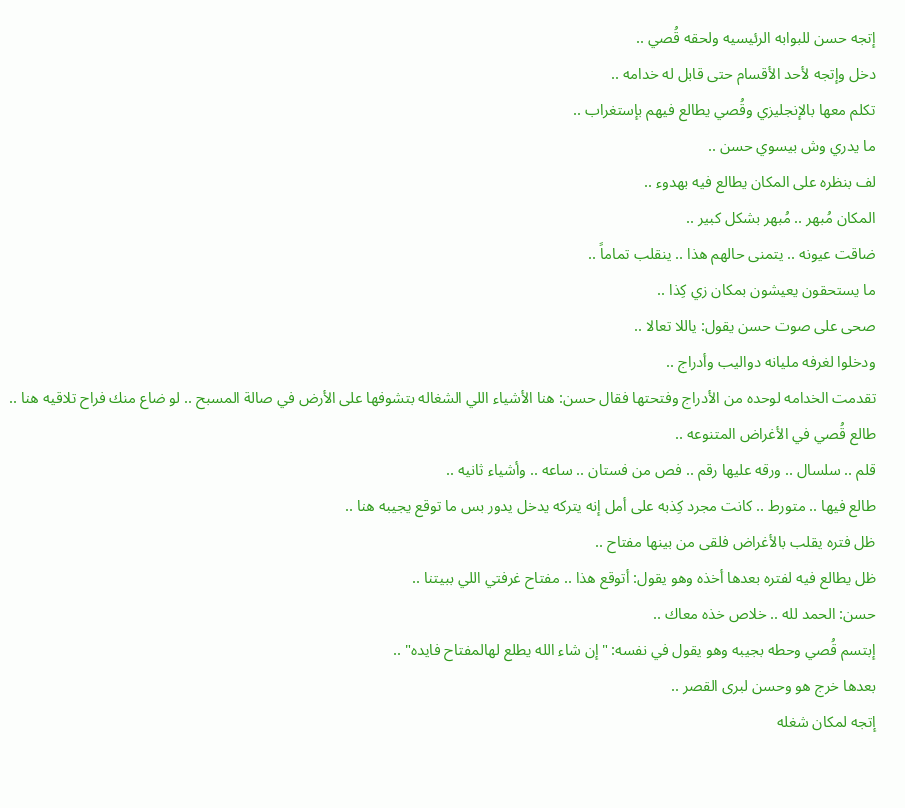إتجه حسن للبوابه الرئيسيه ولحقه قُصي ..
دخل وإتجه لأحد الأقسام حتى قابل له خدامه ..
تكلم معها بالإنجليزي وقُصي يطالع فيهم بإستغراب ..
ما يدري وش بيسوي حسن ..
لف بنظره على المكان يطالع فيه بهدوء ..
المكان مُبهر .. مُبهر بشكل كبير ..
ضاقت عيونه .. يتمنى حالهم هذا .. ينقلب تماماً ..
ما يستحقون يعيشون بمكان زي كِذا ..
صحى على صوت حسن يقول: ياللا تعالا ..
ودخلوا لغرفه مليانه دواليب وأدراج ..
تقدمت الخدامه لوحده من الأدراج وفتحتها فقال حسن: هنا الأشياء اللي الشغاله بتشوفها على الأرض في صالة المسبح .. لو ضاع منك فراح تلاقيه هنا ..
طالع قُصي في الأغراض المتنوعه ..
قلم .. سلسال .. ورقه عليها رقم .. فص من فستان .. ساعه .. وأشياء ثانيه ..
طالع فيها .. متورط .. كانت مجرد كِذبه على أمل إنه يتركه يدخل يدور بس ما توقع يجيبه هنا ..
ظل فتره يقلب بالأغراض فلقى من بينها مفتاح ..
ظل يطالع فيه لفتره بعدها أخذه وهو يقول: أتوقع هذا .. مفتاح غرفتي اللي ببيتنا ..
حسن: الحمد لله .. خلاص خذه معاك ..
إبتسم قُصي وحطه بجيبه وهو يقول في نفسه: "إن شاء الله يطلع لهالمفتاح فايده" ..
بعدها خرج هو وحسن لبرى القصر ..
إتجه لمكان شغله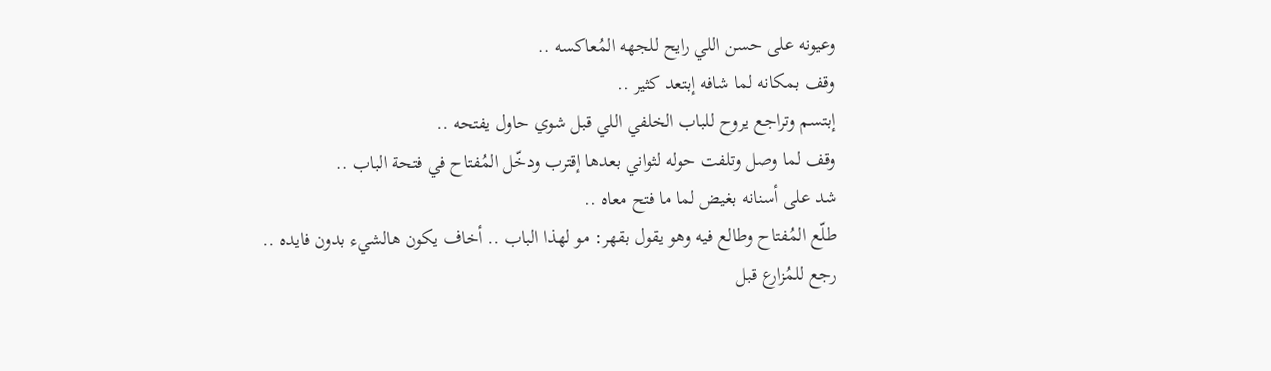وعيونه على حسن اللي رايح للجهه المُعاكسه ..
وقف بمكانه لما شافه إبتعد كثير ..
إبتسم وتراجع يروح للباب الخلفي اللي قبل شوي حاول يفتحه ..
وقف لما وصل وتلفت حوله لثواني بعدها إقترب ودخّل المُفتاح في فتحة الباب ..
شد على أسنانه بغيض لما ما فتح معاه ..
طلّع المُفتاح وطالع فيه وهو يقول بقهر: مو لهذا الباب .. أخاف يكون هالشيء بدون فايده ..
رجع للمُزارع قبل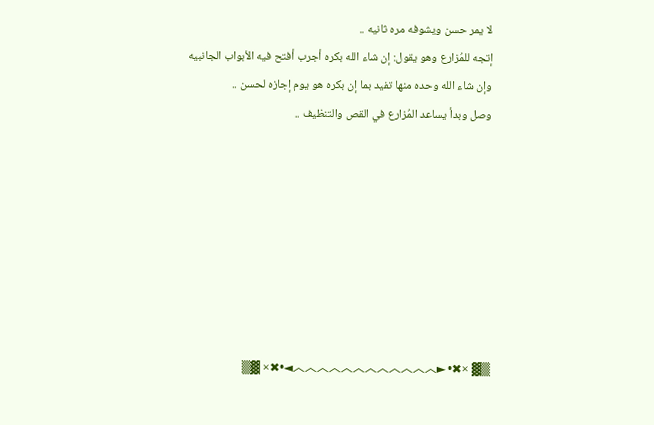لا يمر حسن ويشوفه مره ثانيه ..
إتجه للمُزارع وهو يقول: إن شاء الله بكره أجرب أفتح فيه الأبواب الجانبيه وإن شاء الله وحده منها تفيد بما إن بكره هو يوم إجازه لحسن ..
وصل وبدأ يساعد المُزارع في القص والتنظيف ..








▒▓ ×✖• ►︿︿︿︿︿︿︿︿︿︿︿︿◄•✖× ▓▒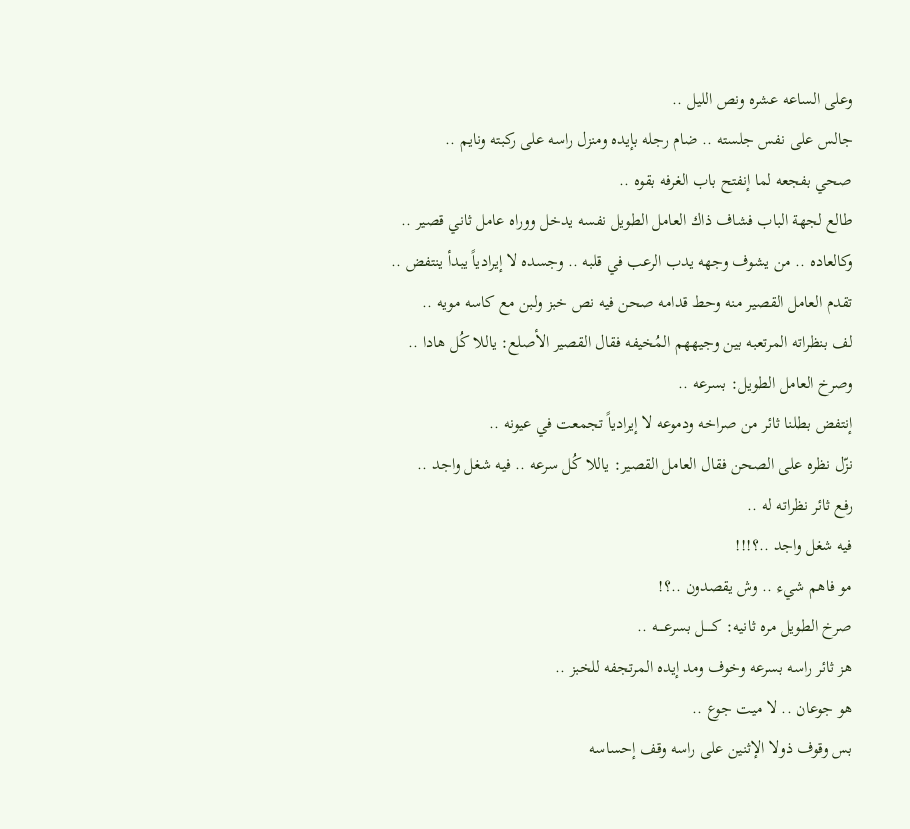وعلى الساعه عشره ونص الليل ..
جالس على نفس جلسته .. ضام رجله بإيده ومنزل راسه على ركبته ونايم ..
صحي بفجعه لما إنفتح باب الغرفه بقوه ..
طالع لجهة الباب فشاف ذاك العامل الطويل نفسه يدخل ووراه عامل ثاني قصير ..
وكالعاده .. من يشوف وجهه يدب الرعب في قلبه .. وجسده لا إيرادياً يبدأ ينتفض ..
تقدم العامل القصير منه وحط قدامه صحن فيه نص خبز ولبن مع كاسه مويه ..
لف بنظراته المرتعبه بين وجيههم المُخيفه فقال القصير الأصلع: ياللا كُل هادا ..
وصرخ العامل الطويل: بسرعه ..
إنتفض بطلنا ثائر من صراخه ودموعه لا إيرادياً تجمعت في عيونه ..
نزّل نظره على الصحن فقال العامل القصير: ياللا كُل سرعه .. فيه شغل واجد ..
رفع ثائر نظراته له ..
فيه شغل واجد ..؟!!!
مو فاهم شيء .. وش يقصدون ..؟!
صرخ الطويل مره ثانيه: كـــــل بسرعــــه ..
هز ثائر راسه بسرعه وخوف ومد إيده المرتجفه للخبز ..
هو جوعان .. لا ميت جوع ..
بس وقوف ذولا الإثنين على راسه وقف إحساسه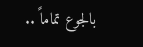بالجوع تماماً ..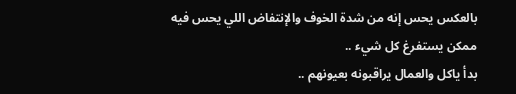بالعكس يحس إنه من شدة الخوف والإنتفاض اللي يحس فيه ممكن يستفرغ كل شيء ..
بدأ ياكل والعمال يراقبونه بعيونهم ..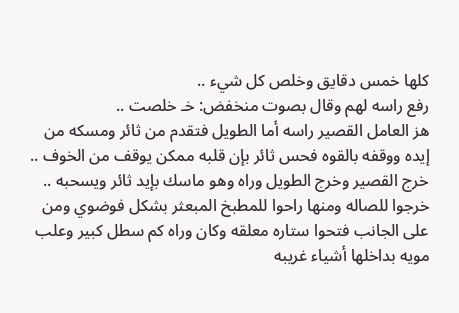كلها خمس دقايق وخلص كل شيء ..
رفع راسه لهم وقال بصوت منخفض: خـ خلصت ..
هز العامل القصير راسه أما الطويل فتقدم من ثائر ومسكه من إيده ووقفه بالقوه فحس ثائر بإن قلبه ممكن يوقف من الخوف ..
خرج القصير وخرج الطويل وراه وهو ماسك بإيد ثائر ويسحبه ..
خرجوا للصاله ومنها راحوا للمطبخ المبعثر بشكل فوضوي ومن على الجانب فتحوا ستاره معلقه وكان وراه كم سطل كبير وعلب مويه بداخلها أشياء غريبه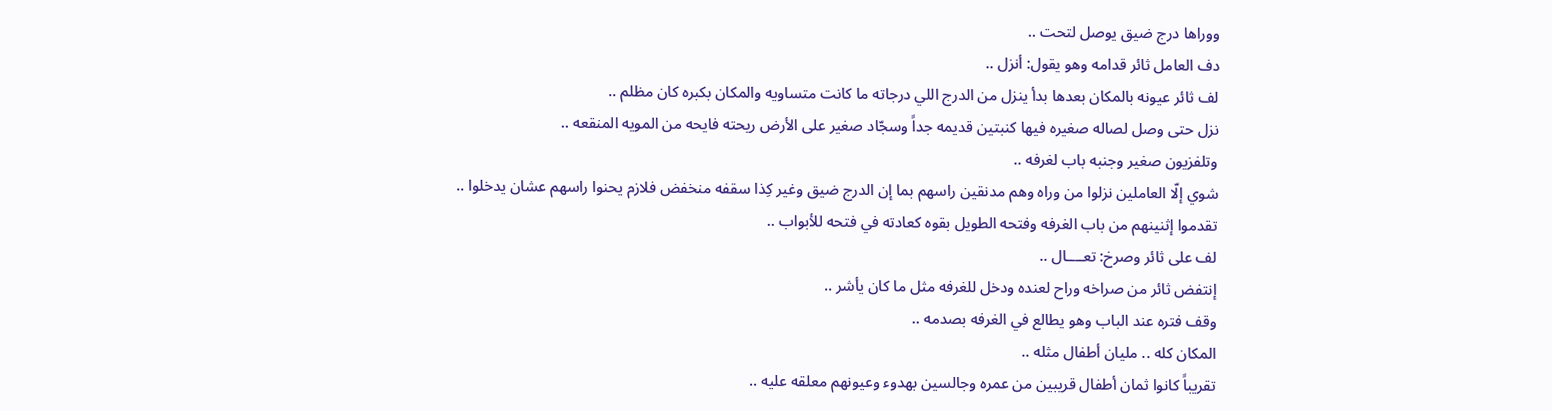ووراها درج ضيق يوصل لتحت ..
دف العامل ثائر قدامه وهو يقول: أنزل ..
لف ثائر عيونه بالمكان بعدها بدأ ينزل من الدرج اللي درجاته ما كانت متساويه والمكان بكبره كان مظلم ..
نزل حتى وصل لصاله صغيره فيها كنبتين قديمه جداً وسجّاد صغير على الأرض ريحته فايحه من المويه المنقعه ..
وتلفزيون صغير وجنبه باب لغرفه ..
شوي إلّا العاملين نزلوا من وراه وهم مدنقين راسهم بما إن الدرج ضيق وغير كِذا سقفه منخفض فلازم يحنوا راسهم عشان يدخلوا ..
تقدموا إثنينهم من باب الغرفه وفتحه الطويل بقوه كعادته في فتحه للأبواب ..
لف على ثائر وصرخ: تعــــال ..
إنتفض ثائر من صراخه وراح لعنده ودخل للغرفه مثل ما كان يأشر ..
وقف فتره عند الباب وهو يطالع في الغرفه بصدمه ..
المكان كله .. مليان أطفال مثله ..
تقريباً كانوا ثمان أطفال قريبين من عمره وجالسين بهدوء وعيونهم معلقه عليه ..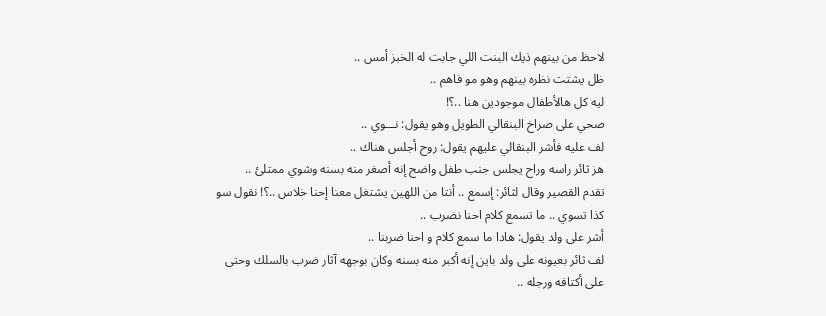لاحظ من بينهم ذيك البنت اللي جابت له الخبز أمس ..
ظل يشتت نظره بينهم وهو مو فاهم ..
ليه كل هالأطفال موجودين هنا ..؟!
صحي على صراخ البنقالي الطويل وهو يقول: نـــوي ..
لف عليه فأشر البنقالي عليهم يقول: روح أجلس هناك ..
هز ثائر راسه وراح يجلس جنب طفل واضح إنه أصغر منه بسنه وشوي ممتلئ ..
تقدم القصير وقال لثائر: إسمع .. أنتا من اللهين يشتغل معنا إحنا خلاس ..؟! نقول سو كذا تسوي .. ما تسمع كلام احنا نضرب ..
أشر على ولد يقول: هادا ما سمع كلام و احنا ضربنا ..
لف ثائر بعيونه على ولد باين إنه أكبر منه بسنه وكان بوجهه آثار ضرب بالسلك وحتى على أكتافه ورجله ..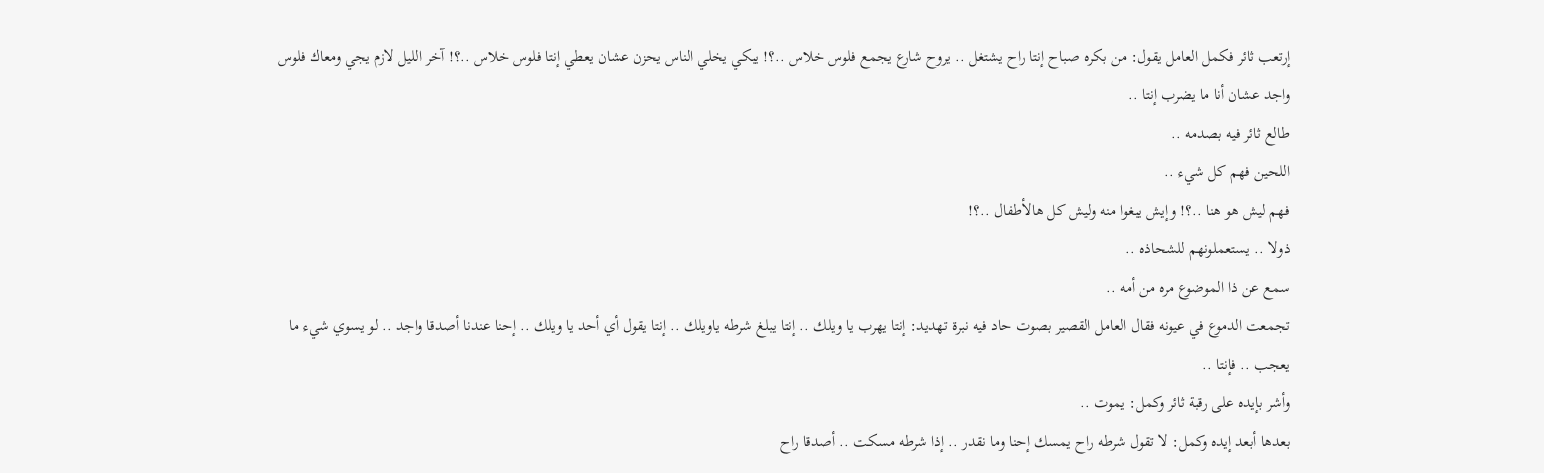إرتعب ثائر فكمل العامل يقول: من بكره صباح إنتا راح يشتغل .. يروح شارع يجمع فلوس خلاس ..؟! يبكي يخلي الناس يحزن عشان يعطي إنتا فلوس خلاس ..؟! آخر الليل لازم يجي ومعاك فلوس واجد عشان أنا ما يضرب إنتا ..
طالع ثائر فيه بصدمه ..
اللحين فهم كل شيء ..
فهم ليش هو هنا ..؟! وإيش يبغوا منه وليش كل هالأطفال ..؟!
ذولا .. يستعملونهم للشحاذه ..
سمع عن ذا الموضوع مره من أمه ..
تجمعت الدموع في عيونه فقال العامل القصير بصوت حاد فيه نبرة تهديد: إنتا يهرب يا ويلك .. إنتا يبلغ شرطه ياويلك .. إنتا يقول أي أحد يا ويلك .. إحنا عندنا أصدقا واجد .. لو يسوي شيء ما يعجب .. فإنتا ..
وأشر بإيده على رقبة ثائر وكمل: يموت ..
بعدها أبعد إيده وكمل: لا تقول شرطه راح يمسك إحنا وما نقدر .. إذا شرطه مسكت .. أصدقا راح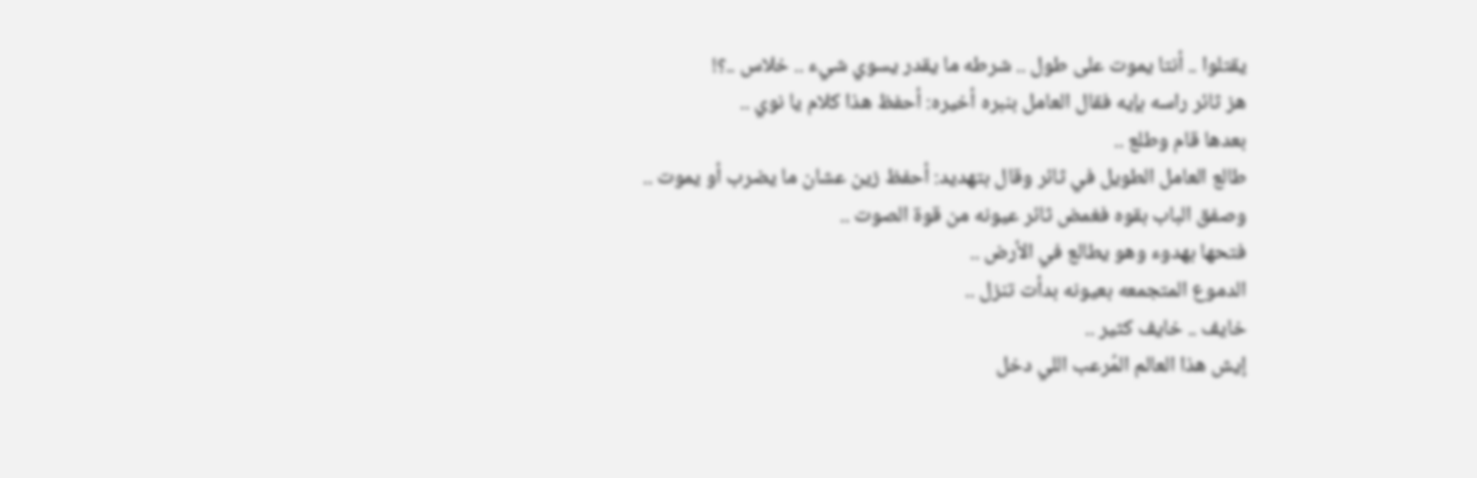يقتلوا .. أنتا يموت على طول .. شرطه ما يقدر يسوي شيء .. خلاس ..؟!
هز ثائر راسه بإيه فقال العامل بنبره أخيره: أحفظ هذا كلام يا نوي ..
بعدها قام وطلع ..
طالع العامل الطويل في ثائر وقال بتهديد: أحفظ زين عشان ما يضرب أو يموت ..
وصفق الباب بقوه فغمض ثائر عيونه من قوة الصوت ..
فتحها بهدوء وهو يطالع في الأرض ..
الدموع المتجمعه بعيونه بدأت تنزل ..
خايف .. خايف كثير ..
إيش هذا العالم المُرعب اللي دخل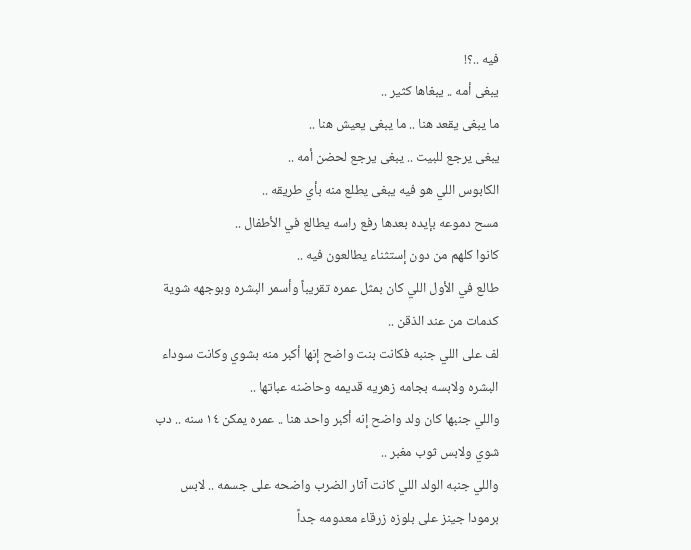فيه ..؟!
يبغى أمه .. يبغاها كثير ..
ما يبغى يقعد هنا .. ما يبغى يعيش هنا ..
يبغى يرجع للبيت .. يبغى يرجع لحضن أمه ..
الكابوس اللي هو فيه يبغى يطلع منه بأي طريقه ..
مسح دموعه بإيده بعدها رفع راسه يطالع في الأطفال ..
كانوا كلهم من دون إستثناء يطالعون فيه ..
طالع في الأول اللي كان بمثل عمره تقريباً وأسمر البشره وبوجهه شوية كدمات من عند الذقن ..
لف على اللي جنبه فكانت بنت واضح إنها أكبر منه بشوي وكانت سوداء البشره ولابسه بجامه زهريه قديمه وحاضنه عباتها ..
واللي جنبها كان ولد واضح إنه أكبر واحد هنا .. عمره يمكن ١٤ سنه .. دب شوي ولابس ثوب مغبر ..
واللي جنبه الولد اللي كانت آثار الضرب واضحه على جسمه .. لابس برمودا جينز على بلوزه زرقاء معدومه جداً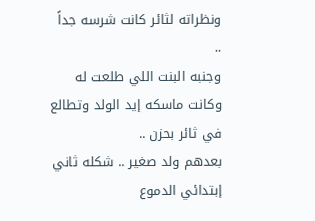ونظراته لثائر كانت شرسه جداً ..
وجنبه البنت اللي طلعت له وكانت ماسكه إيد الولد وتطالع في ثائر بحزن ..
بعدهم ولد صغير .. شكله ثاني إبتدائي الدموع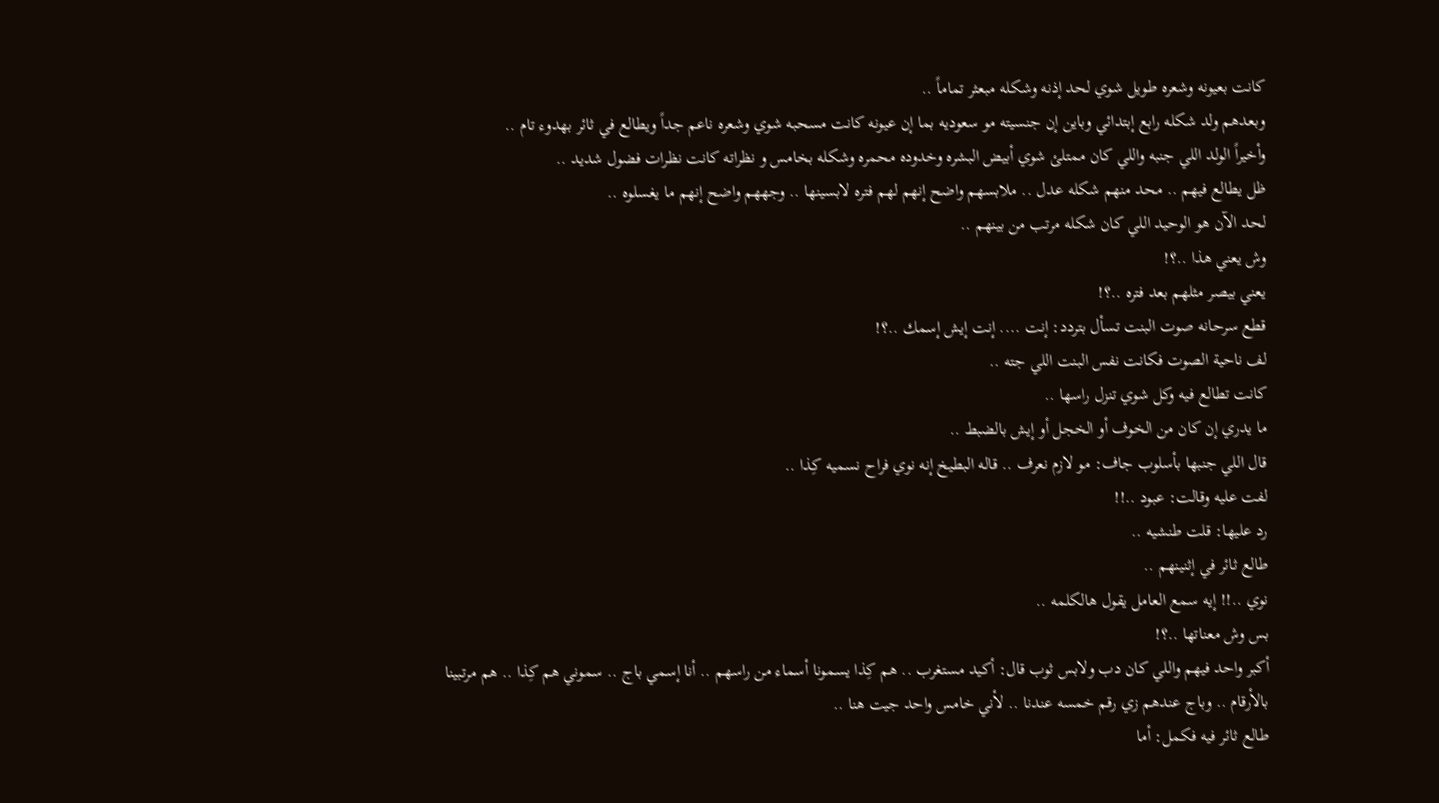كانت بعيونه وشعره طويل شوي لحد إذنه وشكله مبعثر تماماً ..
وبعدهم ولد شكله رابع إبتدائي وباين إن جنسيته مو سعوديه بما إن عيونه كانت مسحبه شوي وشعره ناعم جداً ويطالع في ثائر بهدوء تام ..
وأخيراً الولد اللي جنبه واللي كان ممتلئ شوي أبيض البشره وخدوده محمره وشكله بخامس و نظراته كانت نظرات فضول شديد ..
ظل يطالع فيهم .. محد منهم شكله عدل .. ملابسهم واضح إنهم لهم فتره لابسينها .. وجههم واضح إنهم ما يغسلوه ..
لحد الآن هو الوحيد اللي كان شكله مرتب من بينهم ..
وش يعني هذا ..؟!
يعني بيصر مثلهم بعد فتره ..؟!
قطع سرحانه صوت البنت تسأل بتردد: إنت .... إنت إيش إسمك ..؟!
لف ناحية الصوت فكانت نفس البنت اللي جته ..
كانت تطالع فيه وكل شوي تنزل راسها ..
ما يدري إن كان من الخوف أو الخجل أو إيش بالضبط ..
قال اللي جنبها بأسلوب جاف: مو لازم نعرف .. قاله البطيخ إنه نوي فراح نسميه كِذا ..
لفت عليه وقالت: عبود ..!!
رد عليها: قلت طنشيه ..
طالع ثائر في إثنينهم ..
نوي ..!! إيه سمع العامل يقول هالكلمه ..
بس وش معناتها ..؟!
أكبر واحد فيهم واللي كان دب ولابس ثوب قال: أكيد مستغرب .. هم كِذا يسمونا أسماء من راسهم .. أنا إسمي باج .. سموني هم كِذا .. هم مرتبينا بالأرقام .. وباج عندهم زي رقم خمسه عندنا .. لأني خامس واحد جيت هنا ..
طالع ثائر فيه فكمل: أما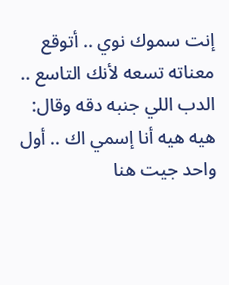إنت سموك نوي .. أتوقع معناته تسعه لأنك التاسع ..
الدب اللي جنبه دقه وقال: هيه هيه أنا إسمي اك .. أول واحد جيت هنا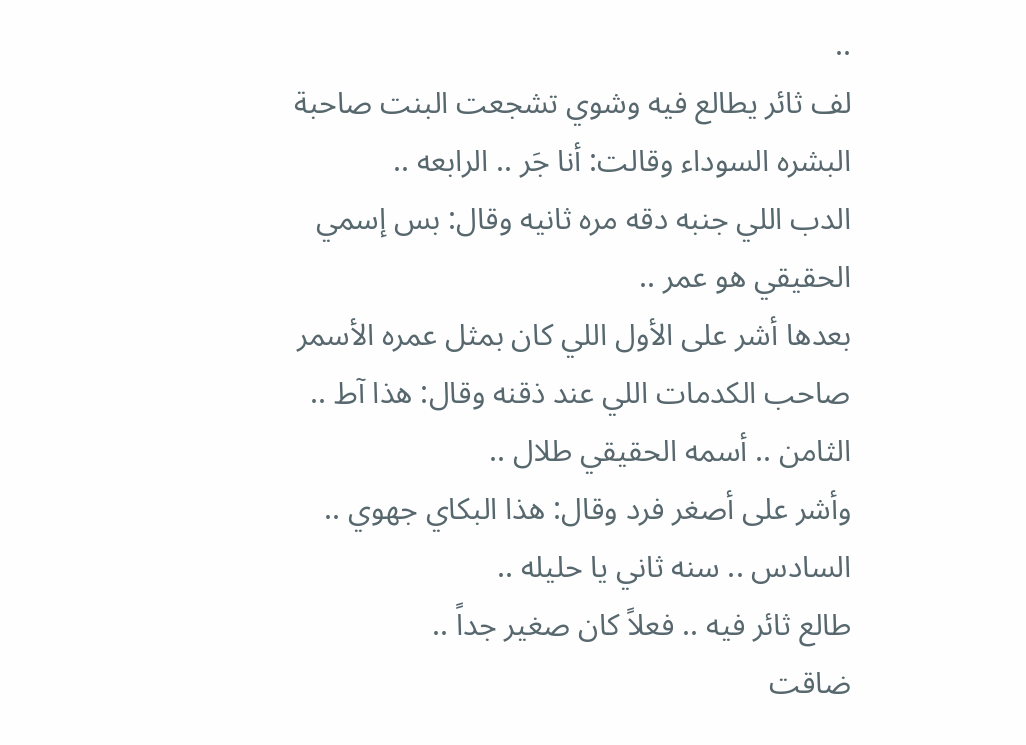..
لف ثائر يطالع فيه وشوي تشجعت البنت صاحبة البشره السوداء وقالت: أنا جَر .. الرابعه ..
الدب اللي جنبه دقه مره ثانيه وقال: بس إسمي الحقيقي هو عمر ..
بعدها أشر على الأول اللي كان بمثل عمره الأسمر صاحب الكدمات اللي عند ذقنه وقال: هذا آط .. الثامن .. أسمه الحقيقي طلال ..
وأشر على أصغر فرد وقال: هذا البكاي جهوي .. السادس .. سنه ثاني يا حليله ..
طالع ثائر فيه .. فعلاً كان صغير جداً ..
ضاقت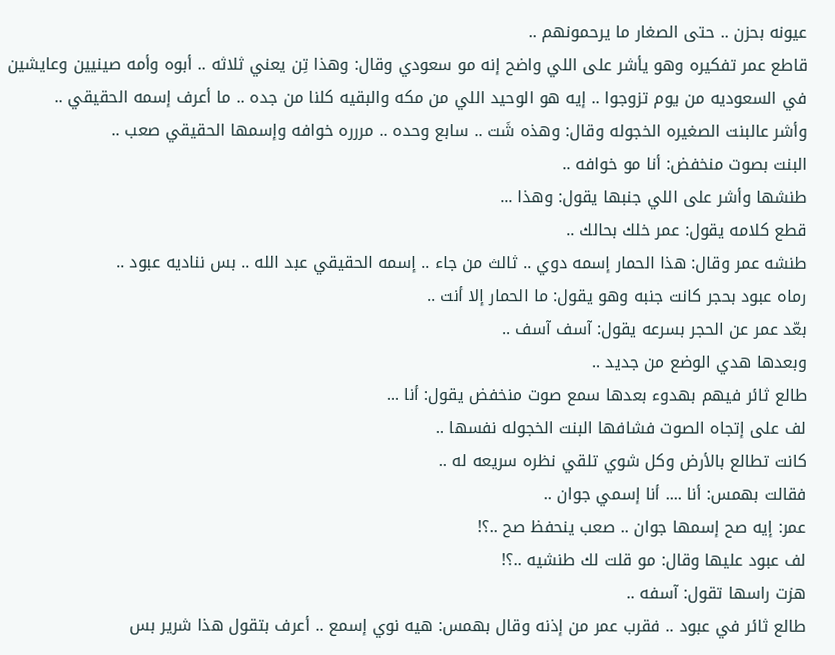عيونه بحزن .. حتى الصغار ما يرحمونهم ..
قاطع عمر تفكيره وهو يأشر على اللي واضح إنه مو سعودي وقال: وهذا تِن يعني ثلاثه .. أبوه وأمه صينيين وعايشين في السعوديه من يوم تزوجوا .. إيه هو الوحيد اللي من مكه والبقيه كلنا من جده .. ما أعرف إسمه الحقيقي ..
وأشر عالبنت الصغيره الخجوله وقال: وهذه شَت .. سابع وحده .. مررره خوافه وإسمها الحقيقي صعب ..
البنت بصوت منخفض: أنا مو خوافه ..
طنشها وأشر على اللي جنبها يقول: وهذا ...
قطع كلامه يقول: عمر خلك بحالك ..
طنشه عمر وقال: هذا الحمار إسمه دوي .. ثالث من جاء .. إسمه الحقيقي عبد الله .. بس نناديه عبود ..
رماه عبود بحجر كانت جنبه وهو يقول: ما الحمار إلا أنت ..
بعّد عمر عن الحجر بسرعه يقول: آسف آسف ..
وبعدها هدي الوضع من جديد ..
طالع ثائر فيهم بهدوء بعدها سمع صوت منخفض يقول: أنا ...
لف على إتجاه الصوت فشافها البنت الخجوله نفسها ..
كانت تطالع بالأرض وكل شوي تلقي نظره سريعه له ..
فقالت بهمس: أنا .... أنا إسمي جوان ..
عمر: إيه صح إسمها جوان .. صعب ينحفظ صح ..؟!
لف عبود عليها وقال: مو قلت لك طنشيه ..؟!
هزت راسها تقول: آسفه ..
طالع ثائر في عبود .. فقرب عمر من إذنه وقال بهمس: هيه نوي إسمع .. أعرف بتقول هذا شرير بس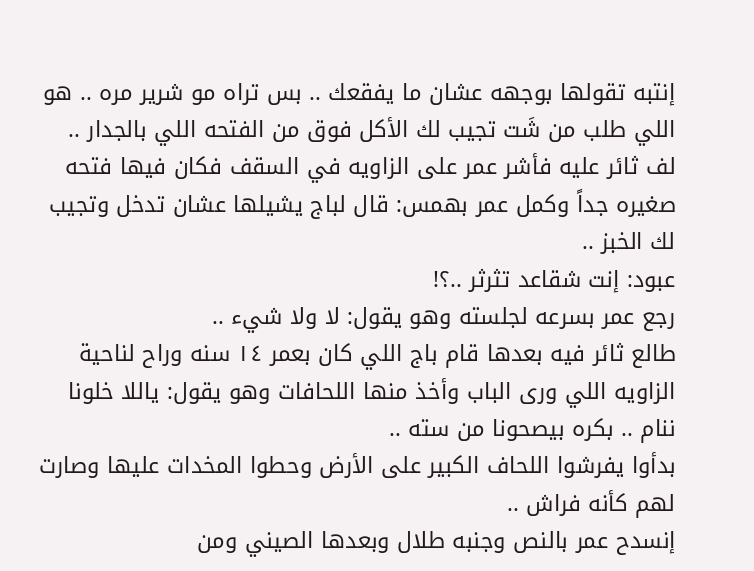إنتبه تقولها بوجهه عشان ما يفقعك .. بس تراه مو شرير مره .. هو اللي طلب من شَت تجيب لك الأكل فوق من الفتحه اللي بالجدار ..
لف ثائر عليه فأشر عمر على الزاويه في السقف فكان فيها فتحه صغيره جداً وكمل عمر بهمس: قال لباج يشيلها عشان تدخل وتجيب لك الخبز ..
عبود: إنت شقاعد تثرثر ..؟!
رجع عمر بسرعه لجلسته وهو يقول: لا ولا شيء ..
طالع ثائر فيه بعدها قام باج اللي كان بعمر ١٤ سنه وراح لناحية الزاويه اللي ورى الباب وأخذ منها اللحافات وهو يقول: ياللا خلونا ننام .. بكره بيصحونا من سته ..
بدأوا يفرشوا اللحاف الكبير على الأرض وحطوا المخدات عليها وصارت لهم كأنه فراش ..
إنسدح عمر بالنص وجنبه طلال وبعدها الصيني ومن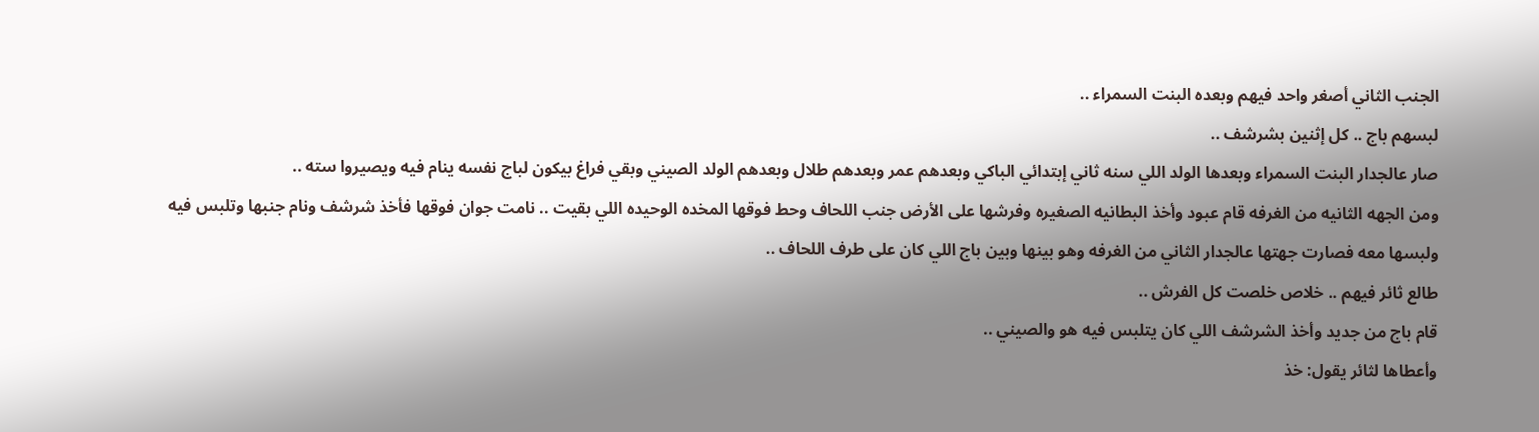الجنب الثاني أصغر واحد فيهم وبعده البنت السمراء ..
لبسهم باج .. كل إثنين بشرشف ..
صار عالجدار البنت السمراء وبعدها الولد اللي سنه ثاني إبتدائي الباكي وبعدهم عمر وبعدهم طلال وبعدهم الولد الصيني وبقي فراغ بيكون لباج نفسه ينام فيه ويصيروا سته ..
ومن الجهه الثانيه من الغرفه قام عبود وأخذ البطانيه الصغيره وفرشها على الأرض جنب اللحاف وحط فوقها المخده الوحيده اللي بقيت .. نامت جوان فوقها فأخذ شرشف ونام جنبها وتلبس فيه ولبسها معه فصارت جهتها عالجدار الثاني من الغرفه وهو بينها وبين باج اللي كان على طرف اللحاف ..
طالع ثائر فيهم .. خلاص خلصت كل الفرش ..
قام باج من جديد وأخذ الشرشف اللي كان يتلبس فيه هو والصيني ..
وأعطاها لثائر يقول: خذ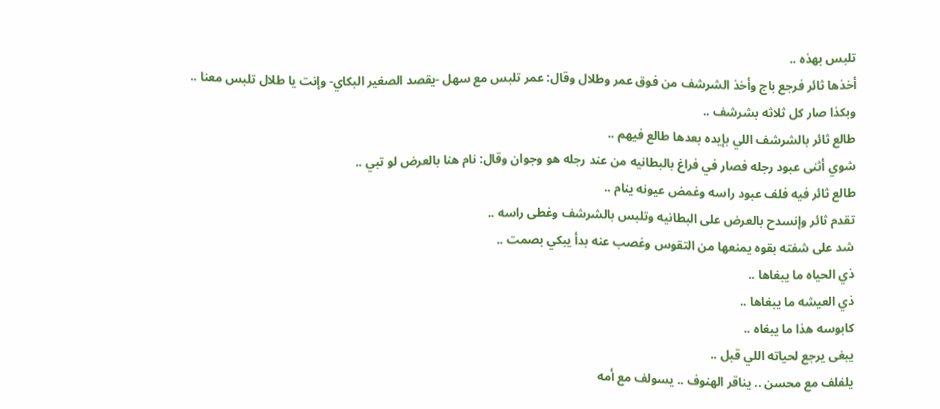تلبس بهذه ..
أخذها ثائر فرجع باج وأخذ الشرشف من فوق عمر وطلال وقال: عمر تلبس مع سهل -يقصد الصغير البكاي- وإنت يا طلال تلبس معنا ..
وبكذا صار كل ثلاثه بشرشف ..
طالع ثائر بالشرشف اللي بإيده بعدها طالع فيهم ..
شوي أثنى عبود رجله فصار في فراغ بالبطانيه من عند رجله هو وجوان وقال: نام هنا بالعرض لو تبي ..
طالع ثائر فيه فلف عبود راسه وغمض عيونه ينام ..
تقدم ثائر وإنسدح بالعرض على البطانيه وتلبس بالشرشف وغطى راسه ..
شد على شفته بقوه يمنعها من التقوس وغصب عنه بدأ يبكي بصمت ..
ذي الحياه ما يبغاها ..
ذي العيشه ما يبغاها ..
كابوسه هذا ما يبغاه ..
يبغى يرجع لحياته اللي قبل ..
يلفلف مع محسن .. يناقر الهنوف .. يسولف مع أمه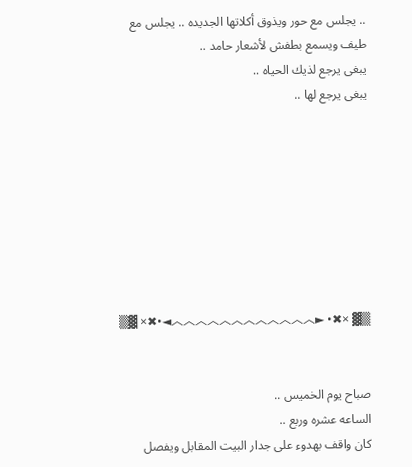.. يجلس مع حور ويذوق أكلاتها الجديده .. يجلس مع طيف ويسمع بطفش لأشعار حامد ..
يبغى يرجع لذيك الحياه ..
يبغى يرجع لها ..








▒▓ ×✖• ►︿︿︿︿︿︿︿︿︿︿︿︿◄•✖× ▓▒


صباح يوم الخميس ..
الساعه عشره وربع ..
كان واقف بهدوء على جدار البيت المقابل ويفصل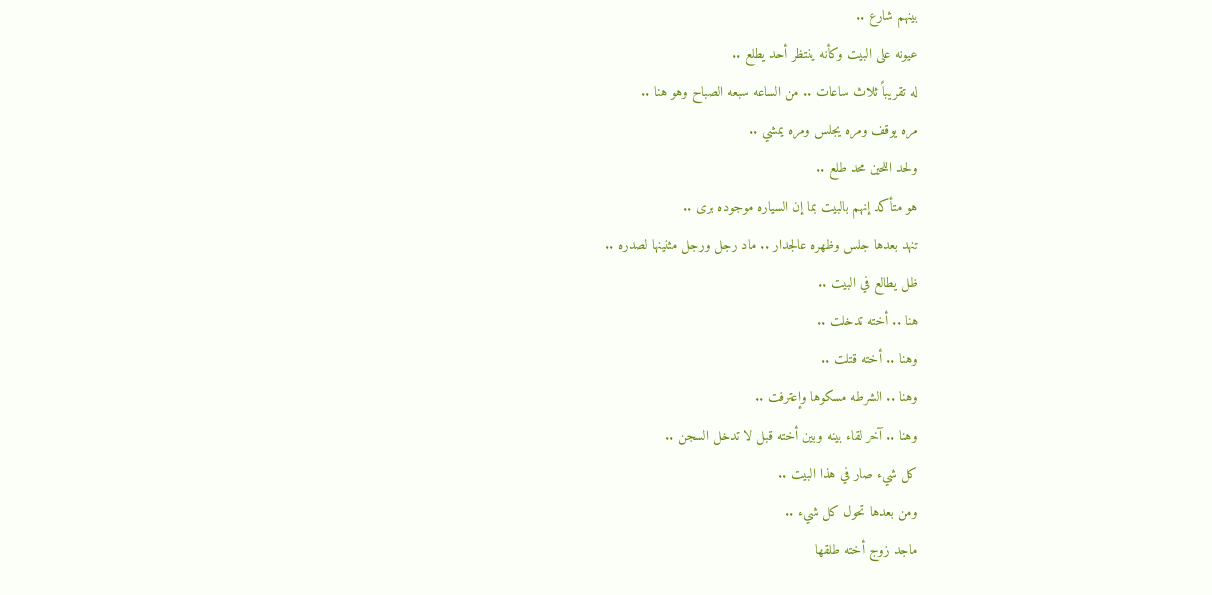بينهم شارع ..
عيونه على البيت وكأنه ينتظر أحد يطلع ..
له تقريباً ثلاث ساعات .. من الساعه سبعه الصباح وهو هنا ..
مره يوقف ومره يجلس ومره يمشي ..
ولحد اللحين محد طلع ..
هو متأكد إنهم بالبيت بما إن السياره موجوده برى ..
تنهد بعدها جلس وظهره عالجدار .. ماد رجل ورجل مثنينها لصدره ..
ظل يطالع في البيت ..
هنا .. أخته تدخلت ..
وهنا .. أخته قتلت ..
وهنا .. الشرطه مسكوها وإعترفت ..
وهنا .. آخر لقاء بينه وبين أخته قبل لا تدخل السجن ..
كل شيء صار في هذا البيت ..
ومن بعدها تحول كل شيء ..
ماجد زوج أخته طلقها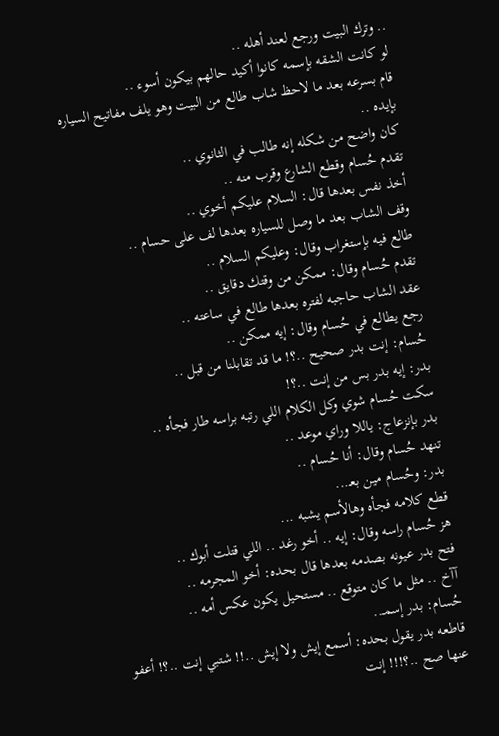.. وترك البيت ورجع لعند أهله ..
لو كانت الشقه بإسمه كانوا أكيد حالهم بيكون أسوء ..
قام بسرعه بعد ما لاحظ شاب طالع من البيت وهو يلف مفاتيح السياره بإيده ..
كان واضح من شكله إنه طالب في الثانوي ..
تقدم حُسام وقطع الشارع وقرب منه ..
أخذ نفس بعدها قال: السلام عليكم أخوي ..
وقف الشاب بعد ما وصل للسياره بعدها لف على حسام ..
طالع فيه بإستغراب وقال: وعليكم السلام ..
تقدم حُسام وقال: ممكن من وقتك دقايق ..
عقد الشاب حاجبه لفتره بعدها طالع في ساعته ..
رجع يطالع في حُسام وقال: إيه ممكن ..
حُسام: إنت بدر صحيح ..؟! ما قد تقابلنا من قبل ..
بدر: إيه بدر بس من إنت ..؟!
سكت حُسام شوي وكل الكلام اللي رتبه براسه طار فجأه ..
بدر بإنزعاج: ياللا وراي موعد ..
تنهد حُسام وقال: أنا حُسام ..
بدر: وحُسام مين بعـ...
قطع كلامه فجأه وهالأسم يشبه ...
هز حُسام راسه وقال: إيه .. أخو رغد .. اللي قتلت أبوك ..
فتح بدر عيونه بصدمه بعدها قال بحده: أخو المجرمه ..
آآخ .. مثل ما كان متوقع .. مستحيل يكون عكس أمه ..
حُسام: بدر إسمـ..
قاطعه بدر يقول بحده: أسمع إيش ولا إيش ..!! شتبي إنت ..؟! أعفو عنها صح ..؟!!! إنت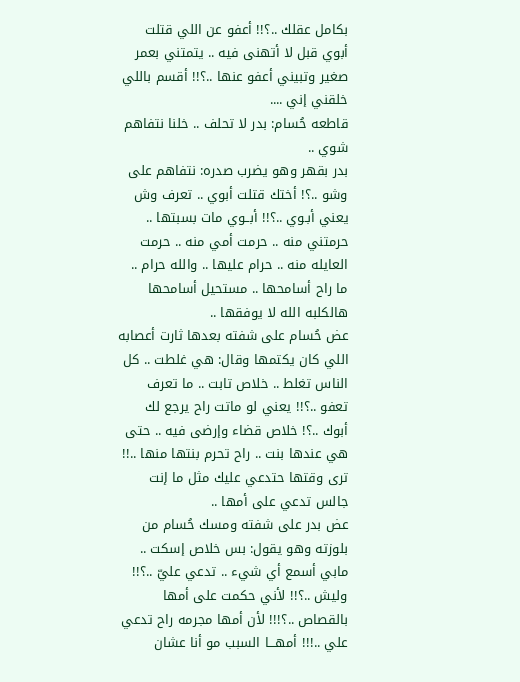بكامل عقلك ..؟!! أعفو عن اللي قتلت أبوي قبل لا أتهنى فيه .. يتمتني بعمر صغير وتبيني أعفو عنها ..؟!! أقسم باللي خلقني إني ....
قاطعه حُسام: بدر لا تحلف .. خلنا نتفاهم شوي ..
بدر بقهر وهو يضرب صدره: نتفاهم على وشو ..؟! أختك قتلت أبوي .. تعرف وش يعني أبـوي ..؟!! أبــوي مات بسبتها .. حرمتني منه .. حرمت أمي منه .. حرمت العايله منه .. حرام عليها .. والله حرام .. ما راح أسامحها .. مستحيل أسامحها هالكلبه الله لا يوفقها ..
عض حُسام على شفته بعدها ثارت أعصابه اللي كان يكتمها وقال: هي غلطت .. كل الناس تغلط .. خلاص تابت .. ما تعرف تعفو ..؟!! يعني لو ماتت راح يرجع لك أبوك ..؟! خلاص قضاء وإرضى فيه .. حتى هي عندها بنت .. راح تحرم بنتها منها ..!! ترى وقتها حتدعي عليك مثل ما إنت جالس تدعي على أمها ..
عض بدر على شفته ومسك حُسام من بلوزته وهو يقول: بس خلاص إسكت .. مابي أسمع أي شيء .. تدعي عليّ ..؟!! وليش ..؟!! لأني حكمت على أمها بالقصاص ..؟!!! لأن أمها مجرمه راح تدعي علي ..!!! أمهـــا السبب مو أنا عشان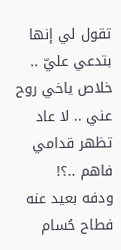تقول لي إنها بتدعي عليّ .. خلاص ياخي روح عني .. لا عاد تظهر قدامي فاهم ..؟!
ودفه بعيد عنه فطاح حُسام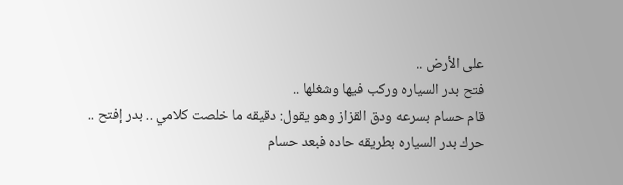على الأرض ..
فتح بدر السياره وركب فيها وشغلها ..
قام حسام بسرعه ودق القزاز وهو يقول: دقيقه ما خلصت كلامي .. بدر إفتح ..
حرك بدر السياره بطريقه حاده فبعد حسام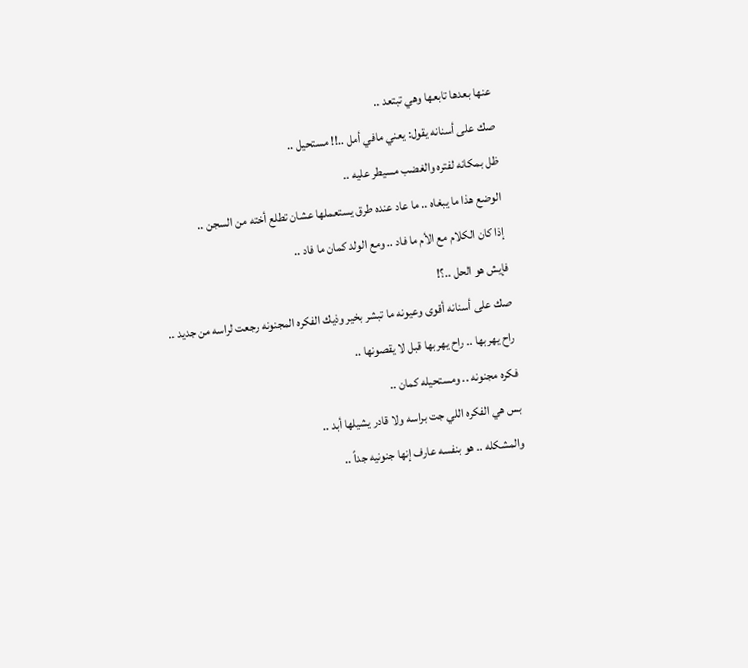عنها بعدها تابعها وهي تبتعد ..
صك على أسنانه يقول: يعني مافي أمل ..!! مستحيل ..
ظل بمكانه لفتره والغضب مسيطر عليه ..
الوضع هذا ما يبغاه .. ما عاد عنده طرق يستعملها عشان تطلع أخته من السجن ..
إذا كان الكلام مع الأم ما فاد .. ومع الولد كمان ما فاد ..
فإيش هو الحل ..؟!
صك على أسنانه أقوى وعيونه ما تبشر بخير وذيك الفكره المجنونه رجعت لراسه من جديد ..
راح يهربها .. راح يهربها قبل لا يقصونها ..
فكره مجنونه .. ومستحيله كمان ..
بس هي الفكره اللي جت براسه ولا قادر يشيلها أبد ..
والمشكله .. هو بنفسه عارف إنها جنونيه جداً ..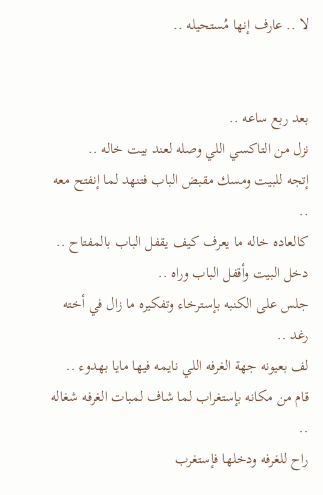لا .. عارف إنها مُستحيله ..


بعد ربع ساعه ..
نزل من التاكسي اللي وصله لعند بيت خاله ..
إتجه للبيت ومسك مقبض الباب فتنهد لما إنفتح معه ..
كالعاده خاله ما يعرف كيف يقفل الباب بالمفتاح ..
دخل البيت وأقفل الباب وراه ..
جلس على الكنبه بإسترخاء وتفكيره ما زال في أخته رغد ..
لف بعيونه جهة الغرفه اللي نايمه فيها مايا بهدوء ..
قام من مكانه بإستغراب لما شاف لمبات الغرفه شغاله ..
راح للغرفه ودخلها فإستغرب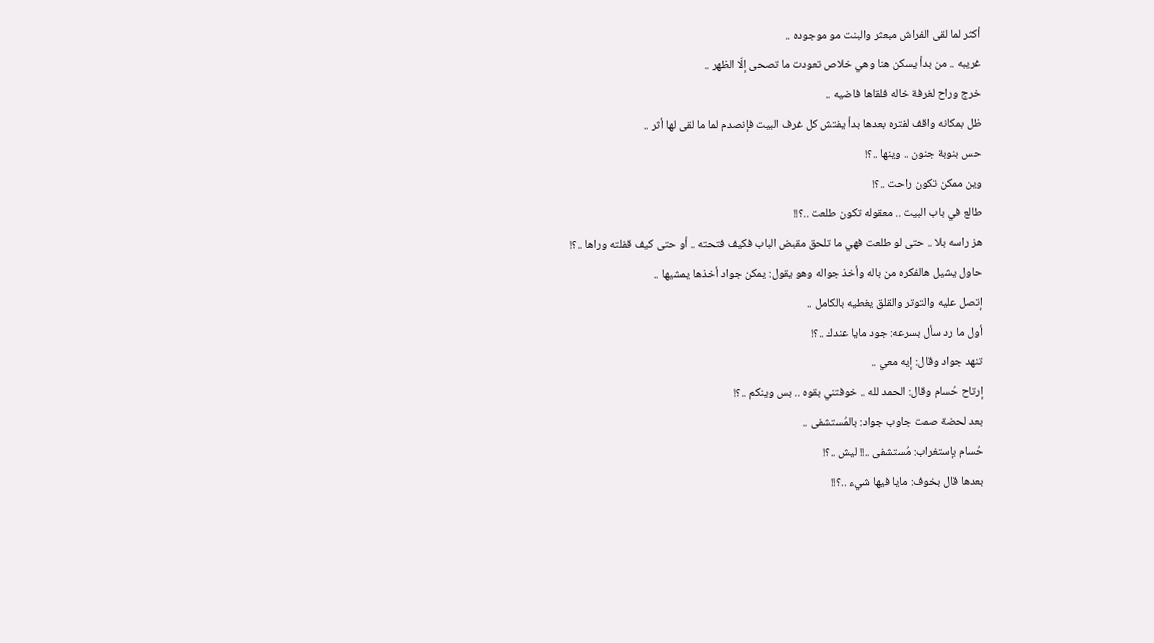أكثر لما لقى الفراش مبعثر والبنت مو موجوده ..
غريبه .. من بدأ يسكن هنا وهي خلاص تعودت ما تصحى إلّا الظهر ..
خرج وراح لغرفة خاله فلقاها فاضيه ..
ظل بمكانه واقف لفتره بعدها بدأ يفتش كل غرف البيت فإنصدم لما ما لقى لها أثر ..
حس بنوبة جنون .. وينها ..؟!
وين ممكن تكون راحت ..؟!
طالع في باب البيت .. معقوله تكون طلعت ..؟!!
هز راسه بلا .. حتى لو طلعت فهي ما تلحق مقبض الباب فكيف فتحته .. أو حتى كيف قفلته وراها ..؟!
حاول يشيل هالفكره من باله وأخذ جواله وهو يقول: يمكن جواد أخذها يمشيها ..
إتصل عليه والتوتر والقلق يغطيه بالكامل ..
أول ما رد سأل بسرعه: جود مايا عندك ..؟!
تنهد جواد وقال: إيه معي ..
إرتاح حُسام وقال: الحمد لله .. خوفتني بقوه .. بس وينكم ..؟!
بعد لحضة صمت جاوب جواد: بالمُستشفى ..
حُسام بإستغراب: مُستشفى ..!! ليش ..؟!
بعدها قال بخوف: مايا فيها شيء ..؟!!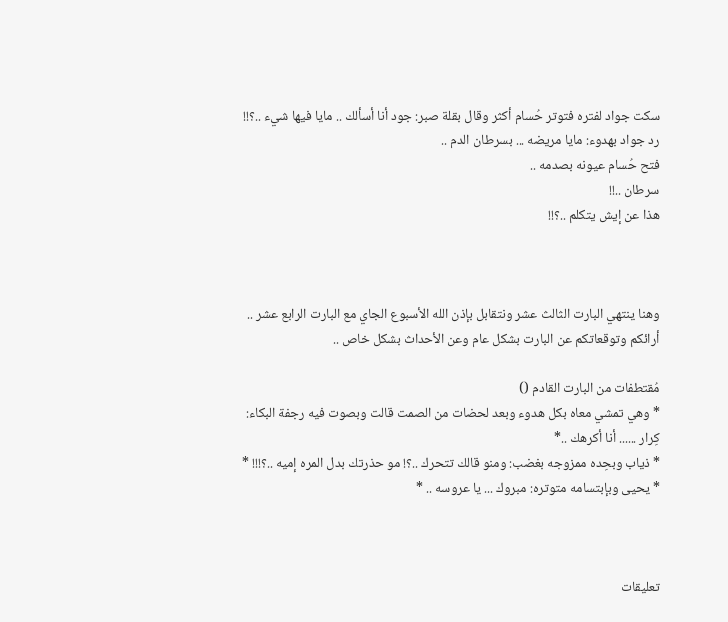سكت جواد لفتره فتوتر حُسام أكثر وقال بقلة صبر: جود أنا أسألك .. مايا فيها شيء ..؟!!
رد جواد بهدوء: مايا مريضه ... بسرطان الدم ..
فتح حُسام عيونه بصدمه ..
سرطان ..!!
هذا عن إيش يتكلم ..؟!!



وهنا ينتهي البارت الثالث عشر ونتقابل بإذن الله الأسبوع الجاي مع البارت الرابع عشر ..
أرائكم وتوقعاتكم عن البارت بشكل عام وعن الأحداث بشكل خاص ..

مُقتطفات من البارت القادم ()
* وهي تمشي معاه بكل هدوء وبعد لحضات من الصمت قالت وبصوت فيه رجفة البكاء: كِرار ...... أنا أكرهك ..*
* ذياب وبحِده ممزوجه بغضب: ومنو قالك تتحرك ..؟! مو حذرتك بدل المره إميه ..؟!!! *
* يحيى وبإبتسامه متوتره: مبروك ... يا عروسه .. *



تعليقات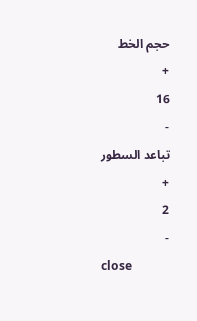حجم الخط
+
16
-
تباعد السطور
+
2
-
close